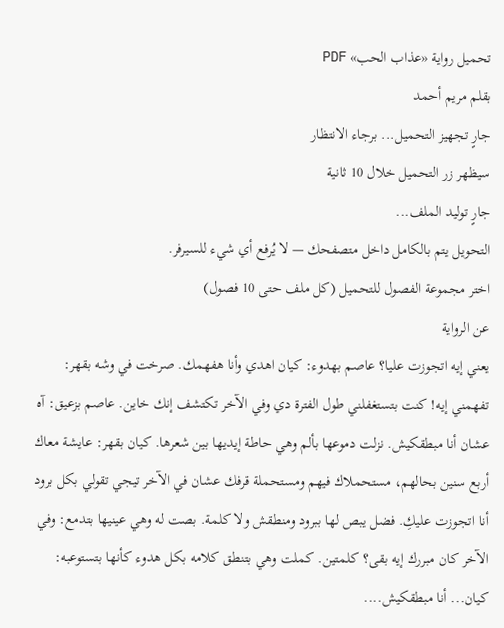تحميل رواية «عذاب الحب» PDF
بقلم مريم أحمد
جارٍ تجهيز التحميل... برجاء الانتظار
سيظهر زر التحميل خلال 10 ثانية
جارٍ توليد الملف...
التحويل يتم بالكامل داخل متصفحك — لا يُرفع أي شيء للسيرفر.
اختر مجموعة الفصول للتحميل (كل ملف حتى 10 فصول)
عن الرواية
يعني إيه اتجوزت عليا؟ عاصم بهدوء: كيان اهدي وأنا هفهمك. صرخت في وشه بقهر: تفهمني إيه! كنت بتستغفلني طول الفترة دي وفي الآخر تكتشف إنك خاين. عاصم بزعيق: آه عشان أنا مبطقكيش. نزلت دموعها بألم وهي حاطة إيديها بين شعرها. كيان بقهر: عايشة معاك أربع سنين بحالهم، مستحملاك فيهم ومستحملة قرفك عشان في الآخر تيجي تقولي بكل برود أنا اتجوزت عليكِ. فضل يبص لها ببرود ومنطقش ولا كلمة. بصت له وهي عينيها بتدمع: وفي الآخر كان مبررك إيه بقى؟ كلمتين. كملت وهي بتنطق كلامه بكل هدوء كأنها بتستوعبه: كيان... أنا مبطقكيش....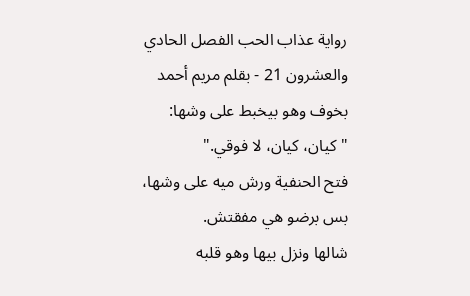رواية عذاب الحب الفصل الحادي والعشرون 21 - بقلم مريم أحمد
بخوف وهو بيخبط على وشها:
"كيان، كيان، لا فوقي."
فتح الحنفية ورش ميه على وشها، بس برضو هي مفقتش.
شالها ونزل بيها وهو قلبه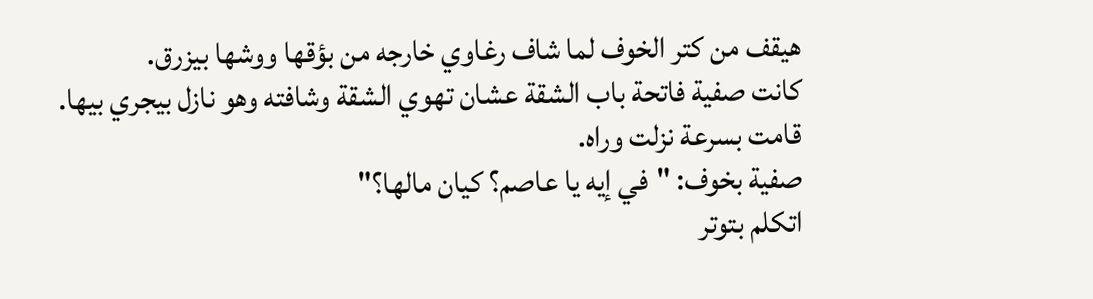هيقف من كتر الخوف لما شاف رغاوي خارجه من بؤقها ووشها بيزرق.
كانت صفية فاتحة باب الشقة عشان تهوي الشقة وشافته وهو نازل بيجري بيها.
قامت بسرعة نزلت وراه.
صفية بخوف: "في إيه يا عاصم؟ كيان مالها؟"
اتكلم بتوتر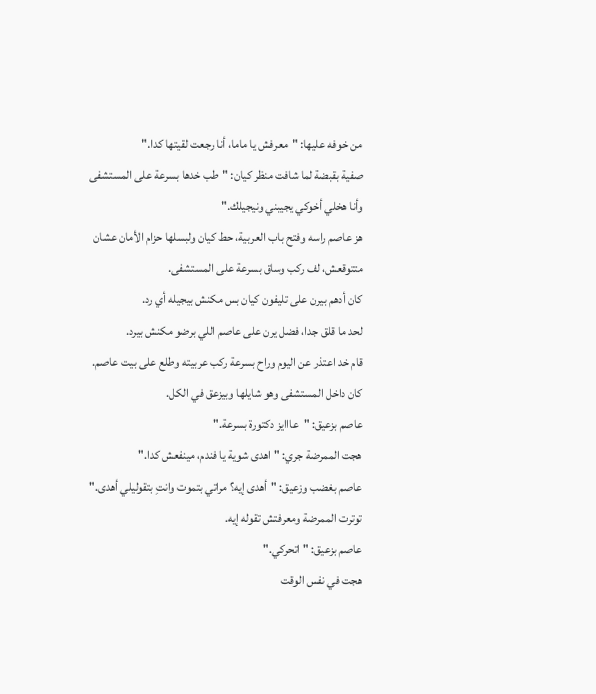من خوفه عليها: "معرفش يا ماما، أنا رجعت لقيتها كدا."
صفية بقبضة لما شافت منظر كيان: "طب خدها بسرعة على المستشفى وأنا هخلي أخوكي يجيبني ونيجيلك."
هز عاصم راسه وفتح باب العربية، حط كيان ولبسلها حزام الأمان عشان متتوقعش، لف ركب وساق بسرعة على المستشفى.
كان أدهم بيرن على تليفون كيان بس مكنش بيجيله أي رد.
لحد ما قلق جدا، فضل يرن على عاصم اللي برضو مكنش بيرد.
قام خد اعتذر عن اليوم وراح بسرعة ركب عربيته وطلع على بيت عاصم.
كان داخل المستشفى وهو شايلها وبيزعق في الكل.
عاصم بزعيق: "عااايز دكتورة بسرعة."
هجت الممرضة جري: "اهدى شوية يا فندم، مينفعش كدا."
عاصم بغضب وزعيق: "أهدى إيه؟ مراتي بتموت وانتِ بتقوليلي أهدى."
توترت الممرضة ومعرفتش تقوله إيه.
عاصم بزعيق: "اتحركي."
هجت في نفس الوقت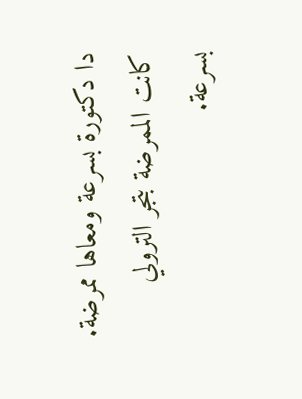دا دكتورة بسرعة ومعاها ممرضة.
كانت الممرضة بتجر الترولي بسرعة.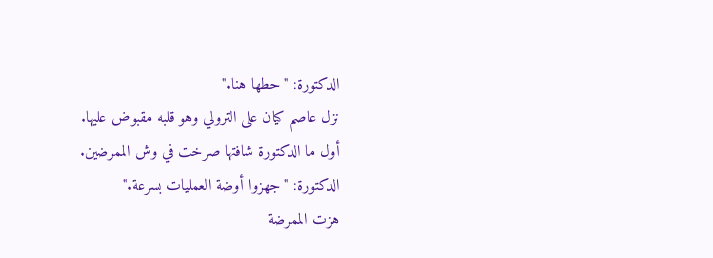الدكتورة: "حطها هنا."
نزل عاصم كيان على الترولي وهو قلبه مقبوض عليها.
أول ما الدكتورة شافتها صرخت في وش الممرضين.
الدكتورة: "جهزوا أوضة العمليات بسرعة."
هزت الممرضة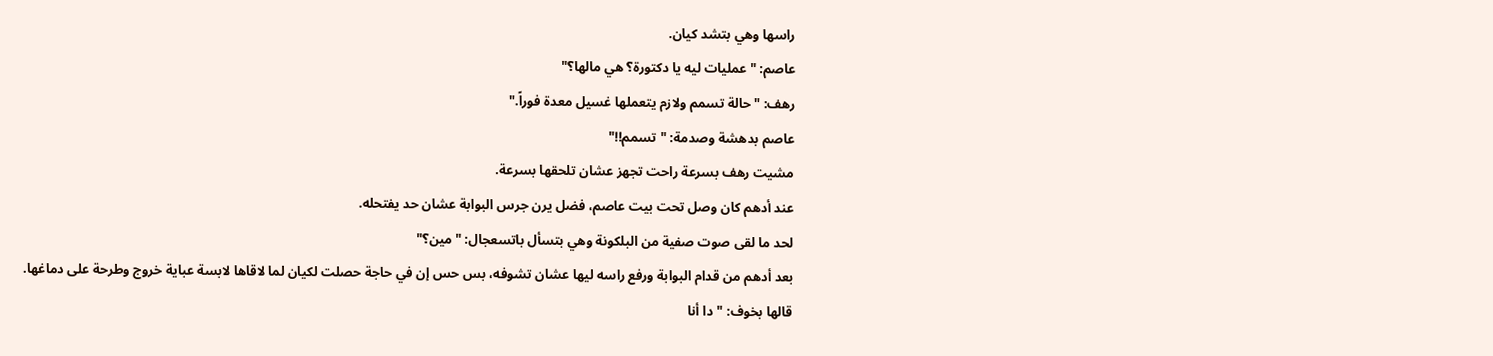راسها وهي بتشد كيان.
عاصم: "عمليات ليه يا دكتورة؟ هي مالها؟"
رهف: "حالة تسمم ولازم يتعملها غسيل معدة فوراً."
عاصم بدهشة وصدمة: "تسمم!!"
مشيت رهف بسرعة راحت تجهز عشان تلحقها بسرعة.
عند أدهم كان وصل تحت بيت عاصم، فضل يرن جرس البوابة عشان حد يفتحله.
لحد ما لقى صوت صفية من البلكونة وهي بتسأل باتسعجال: "مين؟"
بعد أدهم من قدام البوابة ورفع راسه ليها عشان تشوفه، بس حس إن في حاجة حصلت لكيان لما لاقاها لابسة عباية خروج وطرحة على دماغها.
قالها بخوف: "دا أنا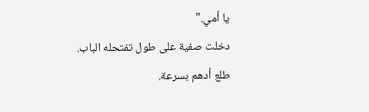يا أمي."
دخلت صفية على طول تفتحله الباب.
طلع أدهم بسرعة.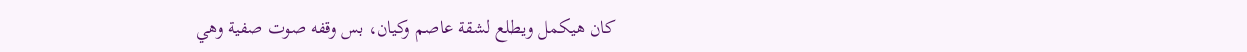كان هيكمل ويطلع لشقة عاصم وكيان، بس وقفه صوت صفية وهي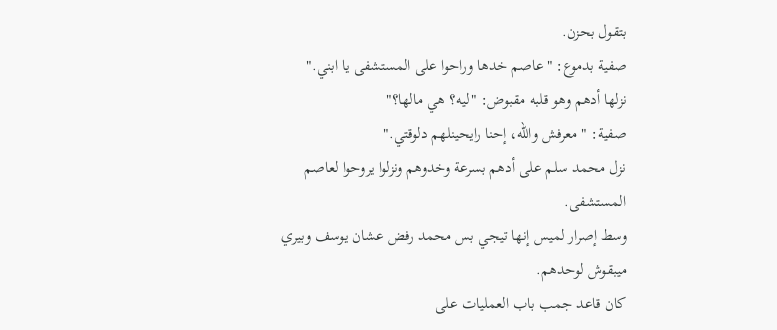بتقول بحزن.
صفية بدموع: "عاصم خدها وراحوا على المستشفى يا ابني."
نزلها أدهم وهو قلبه مقبوض: "ليه؟ هي مالها؟"
صفية: "معرفش والله، إحنا رايحينلهم دلوقتي."
نزل محمد سلم على أدهم بسرعة وخدوهم ونزلوا يروحوا لعاصم المستشفى.
وسط إصرار لميس إنها تيجي بس محمد رفض عشان يوسف وبيري ميبقوش لوحدهم.
كان قاعد جمب باب العمليات على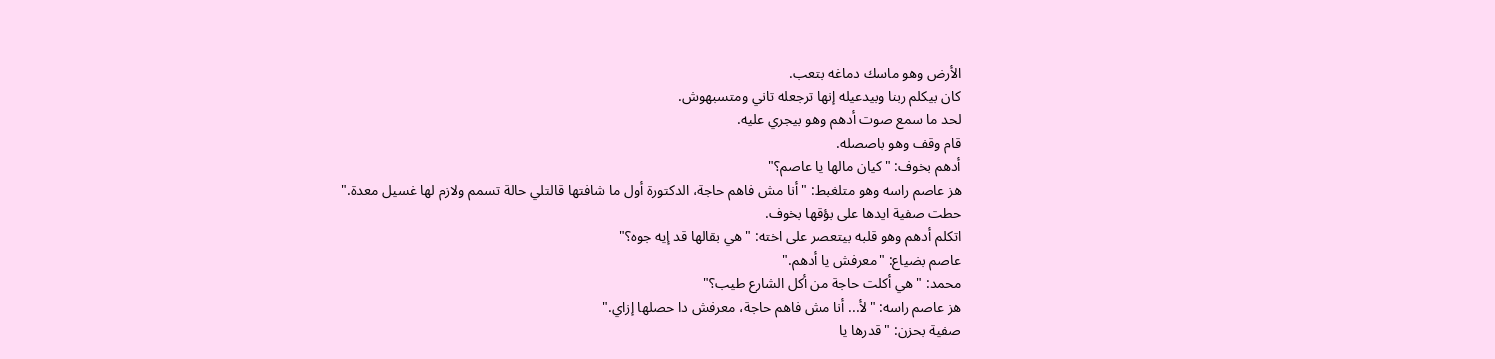الأرض وهو ماسك دماغه بتعب.
كان بيكلم ربنا وبيدعيله إنها ترجعله تاني ومتسبهوش.
لحد ما سمع صوت أدهم وهو بيجري عليه.
قام وقف وهو باصصله.
أدهم بخوف: "كيان مالها يا عاصم؟"
هز عاصم راسه وهو متلغبط: "أنا مش فاهم حاجة، الدكتورة أول ما شافتها قالتلي حالة تسمم ولازم لها غسيل معدة."
حطت صفية ايدها على بؤقها بخوف.
اتكلم أدهم وهو قلبه بيتعصر على اخته: "هي بقالها قد إيه جوه؟"
عاصم بضياع: "معرفش يا أدهم."
محمد: "هي أكلت حاجة من أكل الشارع طيب؟"
هز عاصم راسه: "لأ... أنا مش فاهم حاجة، معرفش دا حصلها إزاي."
صفية بحزن: "قدرها يا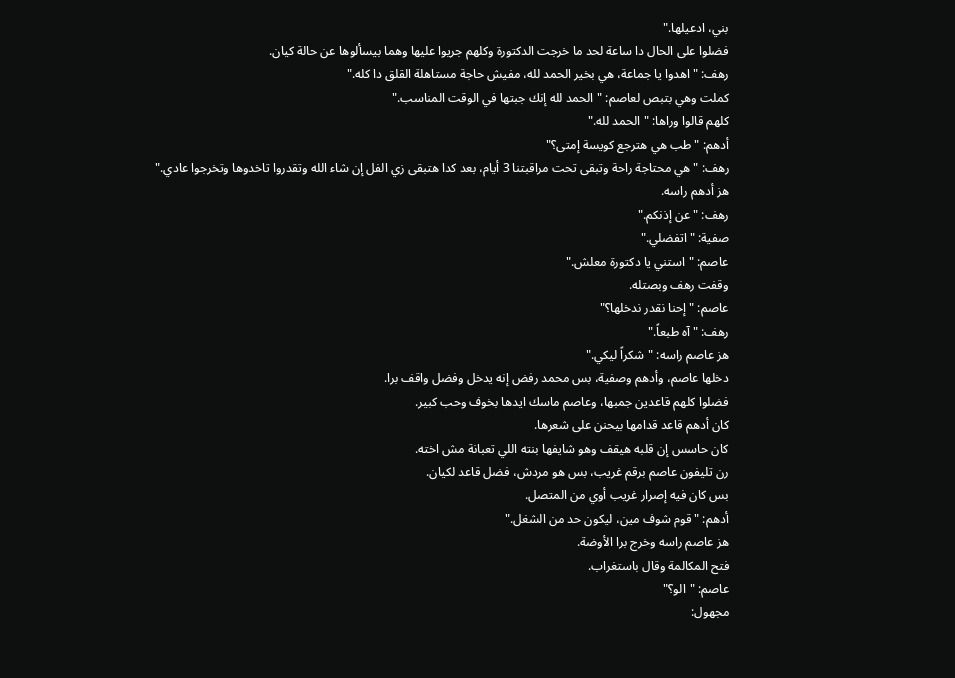بني، ادعيلها."
فضلوا على الحال دا ساعة لحد ما خرجت الدكتورة وكلهم جريوا عليها وهما بيسألوها عن حالة كيان.
رهف: "اهدوا يا جماعة، هي بخير الحمد لله، مفيش حاجة مستاهلة القلق دا كله."
كملت وهي بتبص لعاصم: "الحمد لله إنك جبتها في الوقت المناسب."
كلهم قالوا وراها: "الحمد لله."
أدهم: "طب هي هترجع كويسة إمتى؟"
رهف: "هي محتاجة راحة وتبقى تحت مراقبتنا 3 أيام، بعد كدا هتبقى زي الفل إن شاء الله وتقدروا تاخدوها وتخرجوا عادي."
هز أدهم راسه.
رهف: "عن إذنكم."
صفية: "اتفضلي."
عاصم: "استني يا دكتورة معلش."
وقفت رهف وبصتله.
عاصم: "إحنا نقدر ندخلها؟"
رهف: "آه طبعاً."
هز عاصم راسه: "شكراً ليكي."
دخلها عاصم، وأدهم وصفية، بس محمد رفض إنه يدخل وفضل واقف برا.
فضلوا كلهم قاعدين جمبها، وعاصم ماسك ايدها بخوف وحب كبير.
كان أدهم قاعد قدامها بيحنن على شعرها.
كان حاسس إن قلبه هيقف وهو شايفها بنته اللي تعبانة مش اخته.
رن تليفون عاصم برقم غريب، بس هو مردش، فضل قاعد لكيان.
بس كان فيه إصرار غريب أوي من المتصل.
أدهم: "قوم شوف مين، ليكون حد من الشغل."
هز عاصم راسه وخرج برا الأوضة.
فتح المكالمة وقال باستغراب.
عاصم: "الو؟"
مجهول: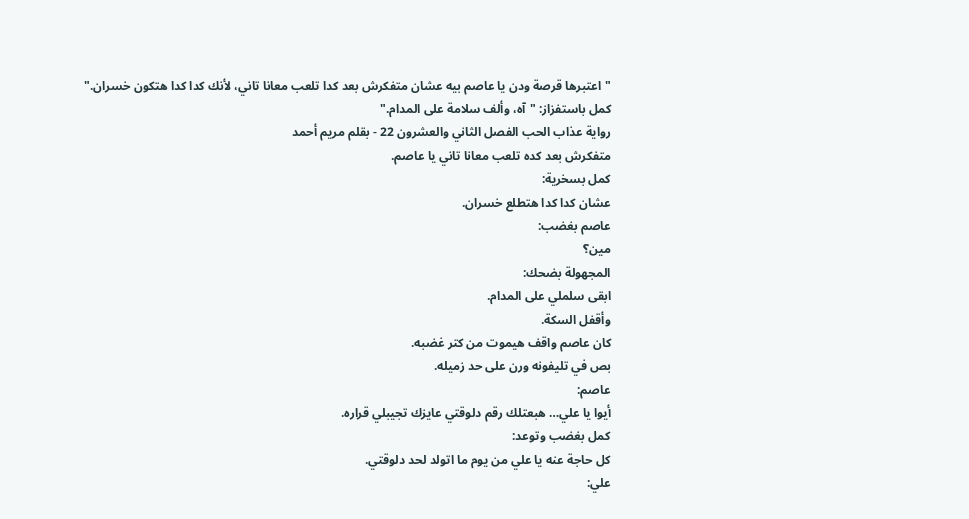"اعتبرها قرصة ودن يا عاصم بيه عشان متفكرش بعد كدا تلعب معانا تاني، لأنك كدا كدا هتكون خسران."
كمل باستفزاز: "آه، وألف سلامة على المدام."
رواية عذاب الحب الفصل الثاني والعشرون 22 - بقلم مريم أحمد
متفكرش بعد كده تلعب معانا تاني يا عاصم.
كمل بسخرية:
عشان كدا كدا هتطلع خسران.
عاصم بغضب:
مين؟
المجهولة بضحك:
ابقى سلملي على المدام.
وأقفل السكة.
كان عاصم واقف هيموت من كتر غضبه.
بص في تليفونه ورن على حد زميله.
عاصم:
أيوا يا علي… هبعتلك رقم دلوقتي عايزك تجيبلي قراره.
كمل بغضب وتوعد:
كل حاجة عنه يا علي من يوم ما اتولد لحد دلوقتي.
علي: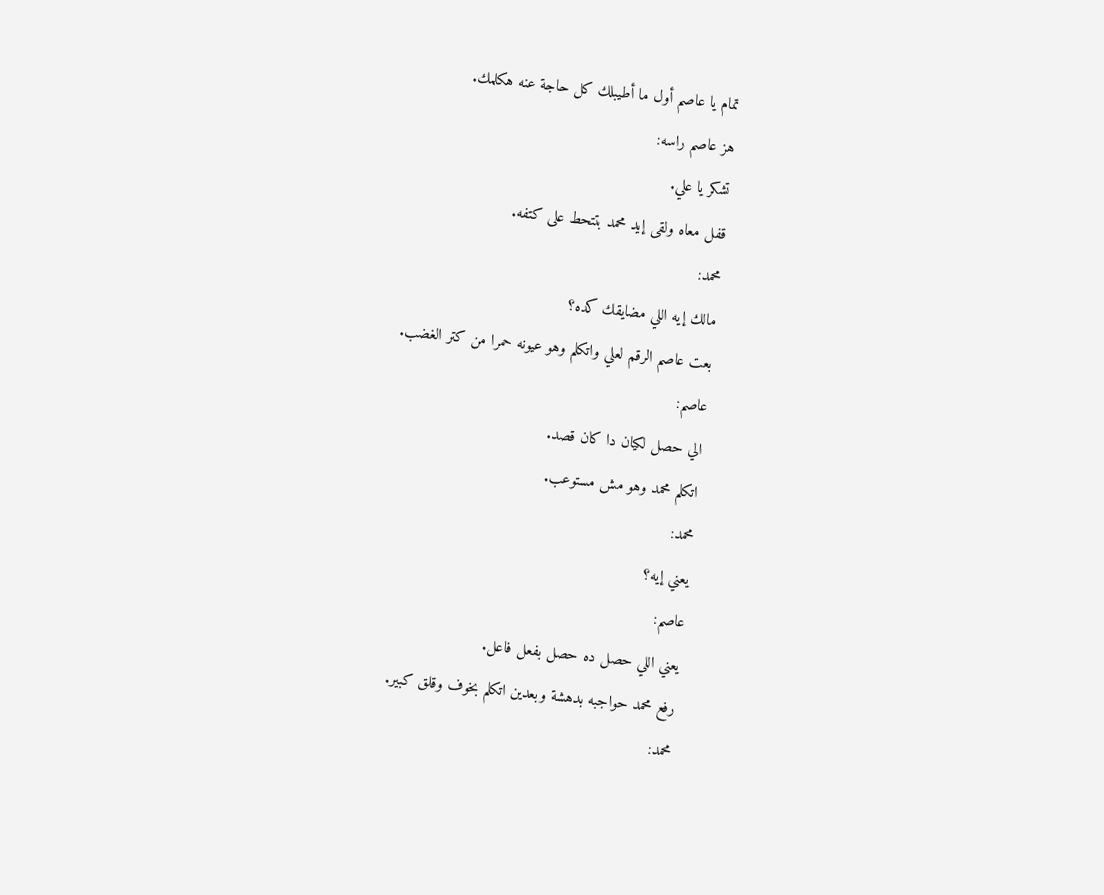تمام يا عاصم أول ما أطيبلك كل حاجة عنه هكلمك.
هز عاصم راسه:
تشكر يا علي.
قفل معاه ولقى إيد محمد بتتحط على كتفه.
محمد:
مالك إيه اللي مضايقك كده؟
بعت عاصم الرقم لعلي واتكلم وهو عيونه حمرا من كتر الغضب.
عاصم:
الي حصل لكيان دا كان قصد.
اتكلم محمد وهو مش مستوعب.
محمد:
يعني إيه؟
عاصم:
يعني اللي حصل ده حصل بفعل فاعل.
رفع محمد حواجبه بدهشة وبعدين اتكلم بخوف وقلق كبير.
محمد: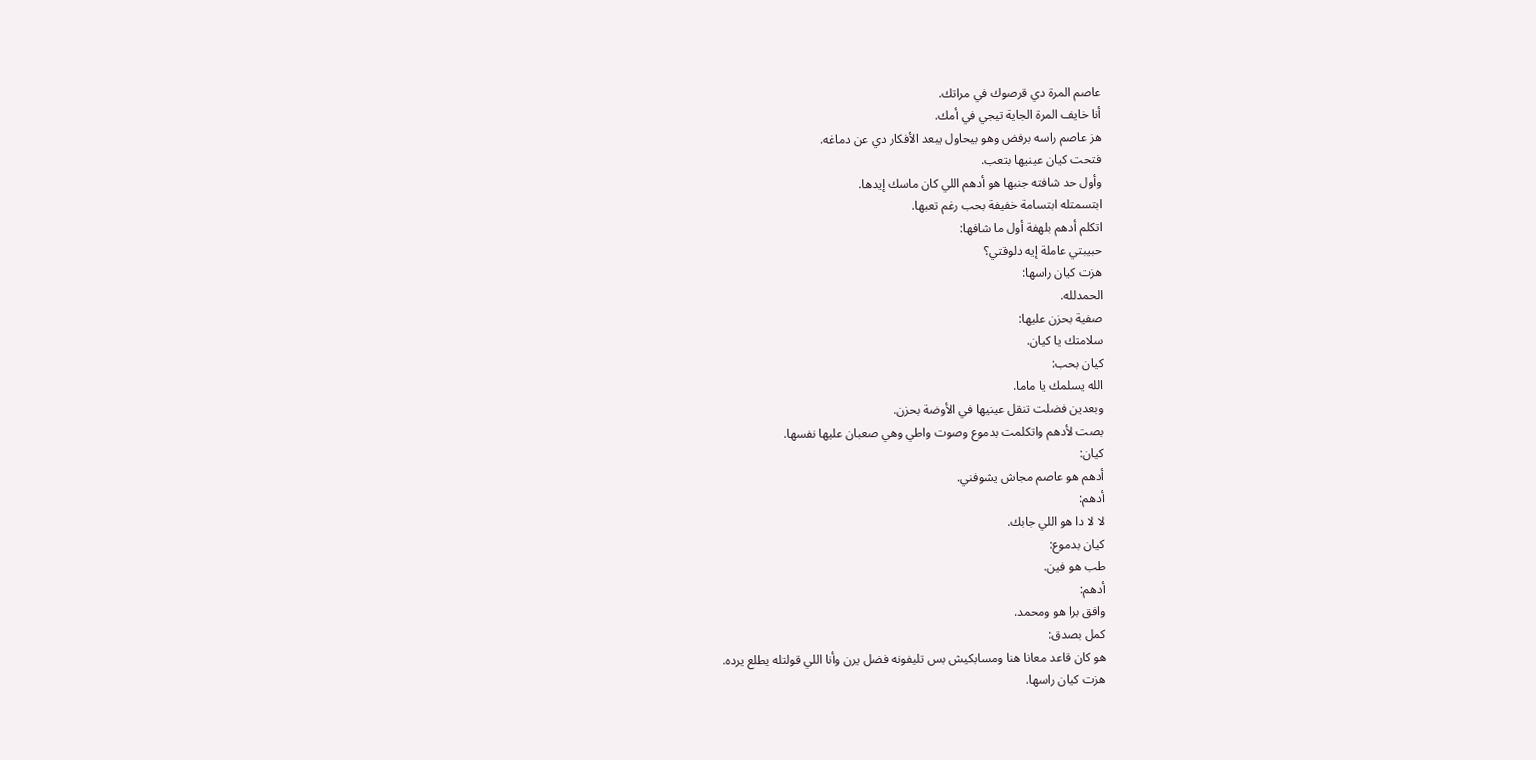عاصم المرة دي قرصوك في مراتك.
أنا خايف المرة الجاية تيجي في أمك.
هز عاصم راسه برفض وهو بيحاول يبعد الأفكار دي عن دماغه.
فتحت كيان عينيها بتعب.
وأول حد شافته جنبها هو أدهم اللي كان ماسك إيدها.
ابتسمتله ابتسامة خفيفة بحب رغم تعبها.
اتكلم أدهم بلهفة أول ما شافها:
حبيبتي عاملة إيه دلوقتي؟
هزت كيان راسها:
الحمدلله.
صفية بحزن عليها:
سلامتك يا كيان.
كيان بحب:
الله يسلمك يا ماما.
وبعدين فضلت تنقل عينيها في الأوضة بحزن.
بصت لأدهم واتكلمت بدموع وصوت واطي وهي صعبان عليها نفسها.
كيان:
أدهم هو عاصم مجاش يشوفني.
أدهم:
لا لا دا هو اللي جابك.
كيان بدموع:
طب هو فين.
أدهم:
وافق برا هو ومحمد.
كمل بصدق:
هو كان قاعد معانا هنا ومسابكيش بس تليفونه فضل يرن وأنا اللي قولتله يطلع يرده.
هزت كيان راسها.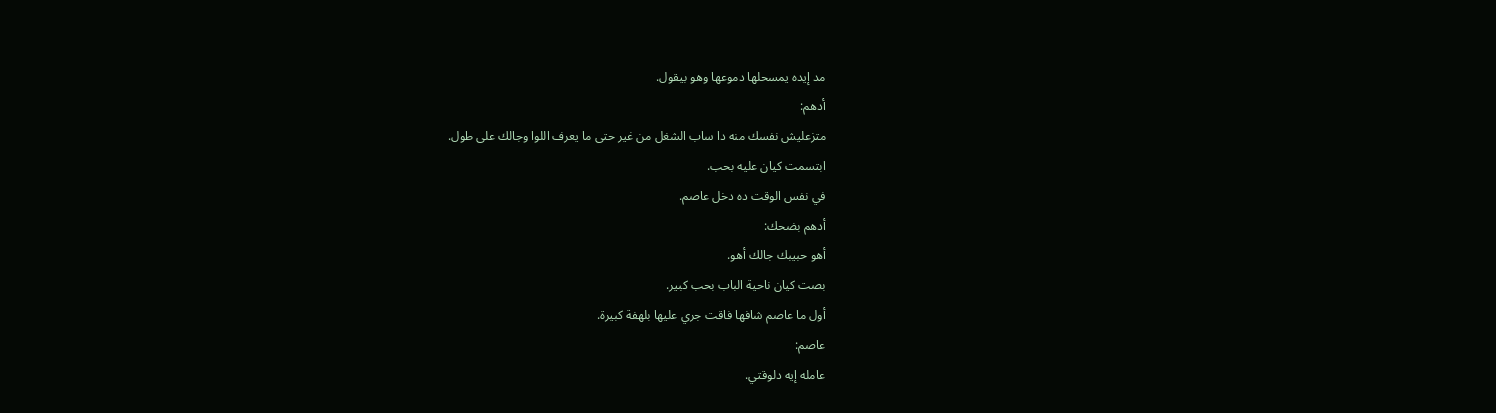مد إيده يمسحلها دموعها وهو بيقول.
أدهم:
متزعليش نفسك منه دا ساب الشغل من غير حتى ما يعرف اللوا وجالك على طول.
ابتسمت كيان عليه بحب.
في نفس الوقت ده دخل عاصم.
أدهم بضحك:
أهو حبيبك جالك أهو.
بصت كيان ناحية الباب بحب كبير.
أول ما عاصم شافها فاقت جري عليها بلهفة كبيرة.
عاصم:
عامله إيه دلوقتي.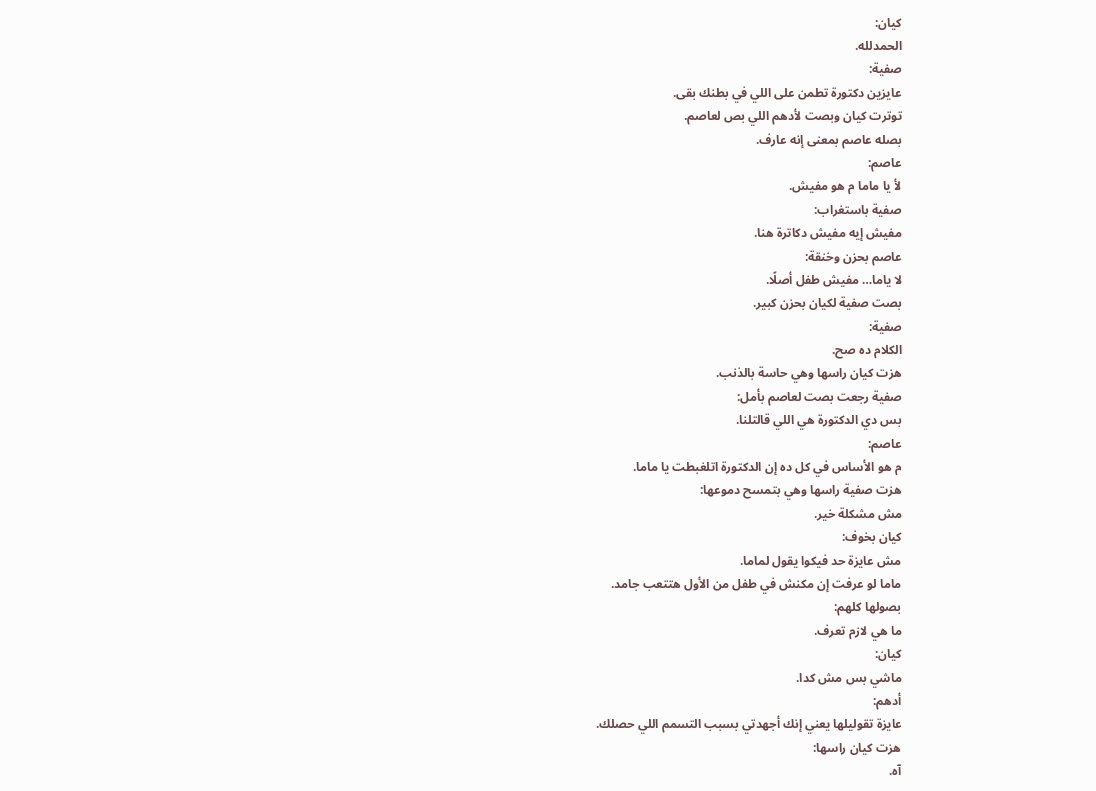كيان:
الحمدلله.
صفية:
عايزين دكتورة تطمن على اللي في بطنك بقى.
توترت كيان وبصت لأدهم اللي بص لعاصم.
بصله عاصم بمعنى إنه عارف.
عاصم:
لأ يا ماما م هو مفيش.
صفية باستغراب:
مفيش إيه مفيش دكاترة هنا.
عاصم بحزن وخنقة:
لا ياما… مفيش طفل أصلًا.
بصت صفية لكيان بحزن كبير.
صفية:
الكلام ده صح.
هزت كيان راسها وهي حاسة بالذنب.
صفية رجعت بصت لعاصم بأمل:
بس دي الدكتورة هي اللي قالتلنا.
عاصم:
م هو الأساس في كل ده إن الدكتورة اتلغبطت يا ماما.
هزت صفية راسها وهي بتمسح دموعها:
مش مشكلة خير.
كيان بخوف:
مش عايزة حد فيكوا يقول لماما.
ماما لو عرفت إن مكنش في طفل من الأول هتتعب جامد.
بصولها كلهم:
ما هي لازم تعرف.
كيان:
ماشي بس مش كدا.
أدهم:
عايزة تقوليلها يعني إنك أجهدتي بسبب التسمم اللي حصلك.
هزت كيان راسها:
آه.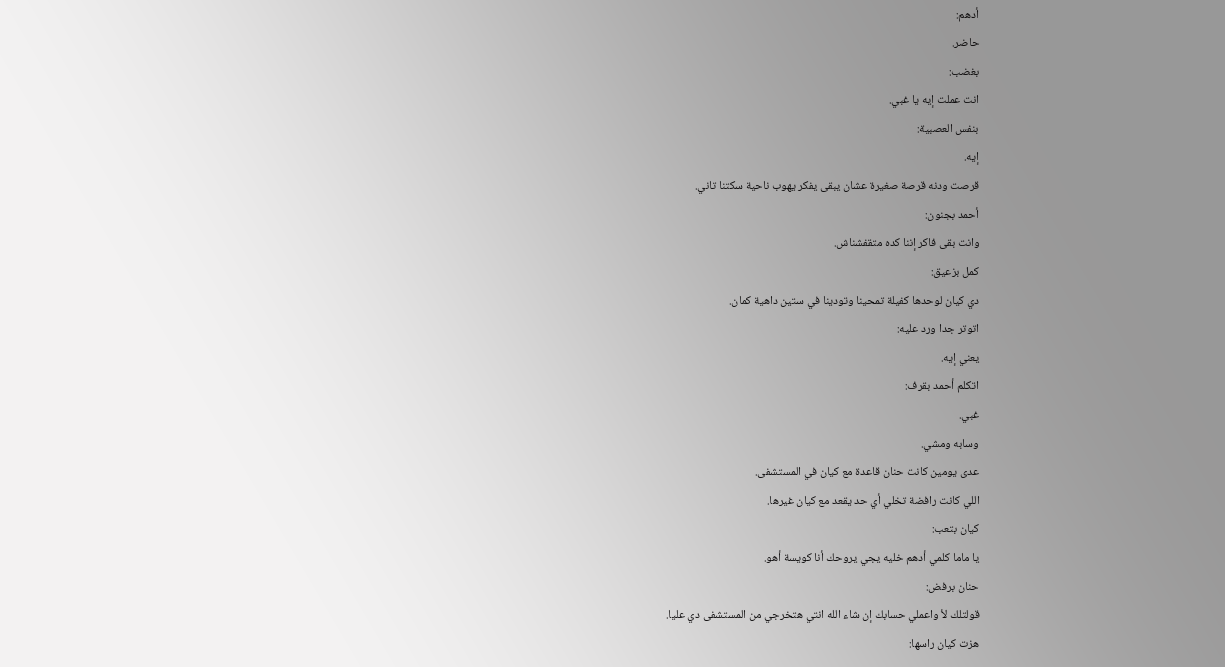أدهم:
حاضر.
بغضب:
انت عملت إيه يا غبي.
بنفس العصبية:
إيه.
قرصت ودنه قرصة صغيرة عشان يبقى يفكر يهوب ناحية سكتنا تاني.
أحمد بجنون:
وانت بقى فاكر إننا كده متقفشناش.
كمل بزعيق:
دي كيان لوحدها كفيلة تمحينا وتودينا في ستين داهية كمان.
اتوتر جدا ورد عليه:
يعني إيه.
اتكلم أحمد بقرف:
غبي.
وسابه ومشي.
عدى يومين كانت حنان قاعدة مع كيان في المستشفى.
اللي كانت رافضة تخلي أي حد يقعد مع كيان غيرها.
كيان بتعب:
يا ماما كلمي أدهم خليه يجي يروحك أنا كويسة أهو.
حنان برفض:
قولتلك لأ واعملي حسابك إن شاء الله انتي هتخرجي من المستشفى دي عليا.
هزت كيان راسها: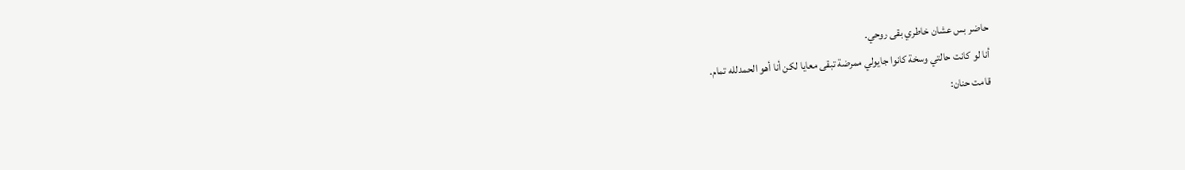حاضر بس عشان خاطري بقى روحي.
أنا لو كانت حالتي وسخة كانوا جايولي ممرضة تبقى معايا لكن أنا أهو الحمدلله تمام.
قامت حنان: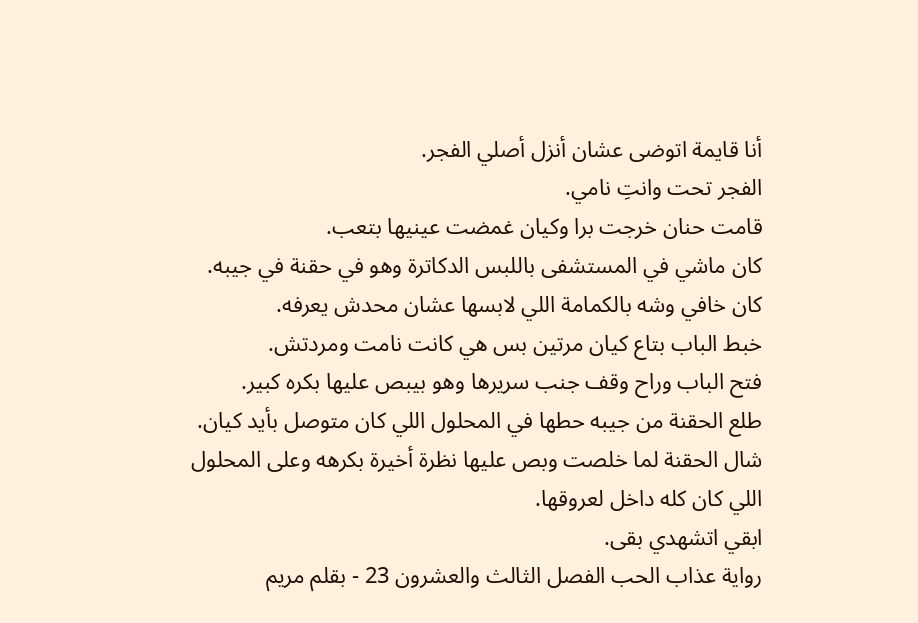أنا قايمة اتوضى عشان أنزل أصلي الفجر.
الفجر تحت وانتِ نامي.
قامت حنان خرجت برا وكيان غمضت عينيها بتعب.
كان ماشي في المستشفى باللبس الدكاترة وهو في حقنة في جيبه.
كان خافي وشه بالكمامة اللي لابسها عشان محدش يعرفه.
خبط الباب بتاع كيان مرتين بس هي كانت نامت ومردتش.
فتح الباب وراح وقف جنب سريرها وهو بيبص عليها بكره كبير.
طلع الحقنة من جيبه حطها في المحلول اللي كان متوصل بأيد كيان.
شال الحقنة لما خلصت وبص عليها نظرة أخيرة بكرهه وعلى المحلول اللي كان كله داخل لعروقها.
ابقي اتشهدي بقى.
رواية عذاب الحب الفصل الثالث والعشرون 23 - بقلم مريم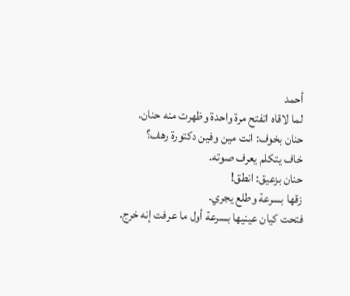أحمد
لما لاقاه اتفتح مرة واحدة وظهرت منه حنان.
حنان بخوف: انت مين وفين دكتورة رهف؟
خاف يتكلم يعرف صوته.
حنان بزعيق: انطق!
زقها بسرعة وطلع يجري.
فتحت كيان عينيها بسرعة أول ما عرفت إنه خرج.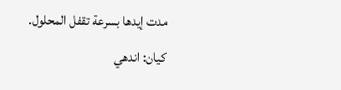مدت إيدها بسرعة تقفل المحلول.
كيان: اندهي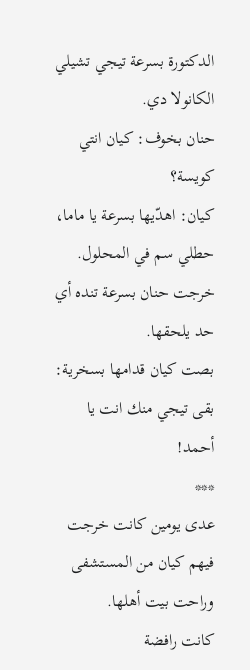الدكتورة بسرعة تيجي تشيلي الكانولا دي.
حنان بخوف: كيان انتي كويسة؟
كيان: اهدّيها بسرعة يا ماما، حطلي سم في المحلول.
خرجت حنان بسرعة تنده أي حد يلحقها.
بصت كيان قدامها بسخرية: بقى تيجي منك انت يا أحمد!
***
عدى يومين كانت خرجت فيهم كيان من المستشفى وراحت بيت أهلها.
كانت رافضة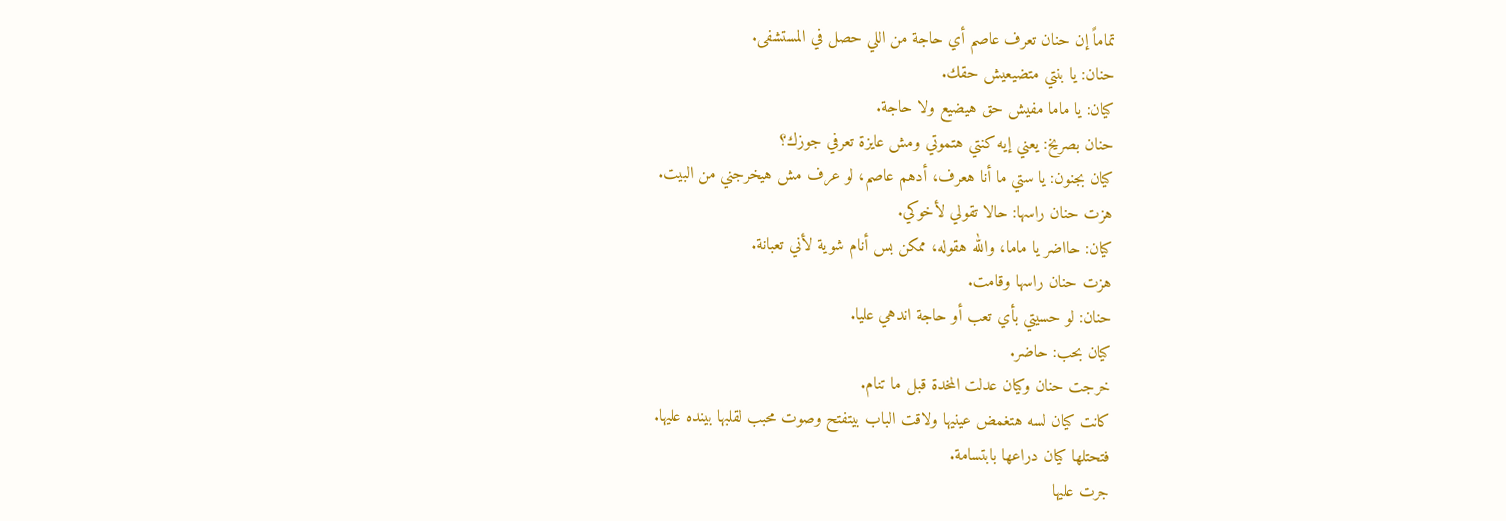تماماً إن حنان تعرف عاصم أي حاجة من اللي حصل في المستشفى.
حنان: يا بنتي متضيعيش حقك.
كيان: يا ماما مفيش حق هيضيع ولا حاجة.
حنان بصريخ: يعني إيه كنتي هتموتي ومش عايزة تعرفي جوزك؟
كيان بجنون: يا ستي ما أنا هعرف، أدهم عاصم، لو عرف مش هيخرجني من البيت.
هزت حنان راسها: حالا تقولي لأخوكي.
كيان: حااضر يا ماما، والله هقوله، ممكن بس أنام شوية لأني تعبانة.
هزت حنان راسها وقامت.
حنان: لو حسيتي بأي تعب أو حاجة اندهي عليا.
كيان بحب: حاضر.
خرجت حنان وكيان عدلت المخدة قبل ما تنام.
كانت كيان لسه هتغمض عينيها ولاقت الباب بيتفتح وصوت محبب لقلبها بينده عليها.
فتحتلها كيان دراعها بابتسامة.
جرت عليها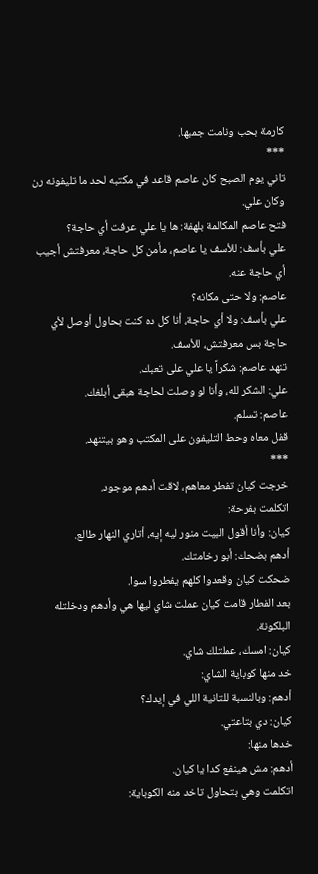كارمة بحب ونامت جمبها.
***
تاني يوم الصبح كان عاصم قاعد في مكتبه لحد ما تليفونه رن وكان علي.
فتح عاصم المكالمة بلهفة: ها يا علي عرفت أي حاجة؟
علي بأسف: للأسف يا عاصم، مأمن كل حاجة، معرفتش أجيب أي حاجة عنه.
عاصم: ولا حتى مكانه؟
علي بأسف: ولا أي حاجة، أنا كل ده كنت بحاول أوصل لأي حاجة بس معرفتش، للأسف.
تنهد عاصم: شكراً يا علي على تعبك.
علي: الشكر لله، وأنا لو وصلت لحاجة هبقى أبلغك.
عاصم: تسلم.
قفل معاه وحط التليفون على المكتب وهو بيتنهد.
***
خرجت كيان تفطر معاهم، لاقت أدهم موجود.
اتكلمت بفرحة:
كيان: وأنا أقول البيت منور ليه إيه، أتاري النهار طالع.
أدهم بضحك: أبو رخامتك.
ضحكت كيان وقعدوا كلهم يفطروا سوا.
بعد الفطار قامت كيان عملت شاي ليها هي وأدهم ودخلتله البلكونة.
كيان: امسك، عملتلك شاي.
خد منها كوباية الشاي:
أدهم: وبالنسبة للتانية اللي في إيدك؟
كيان: دي بتاعتي.
خدها منها:
أدهم: مش هينفع كدا يا كيان.
اتكلمت وهي بتحاول تاخد منه الكوباية: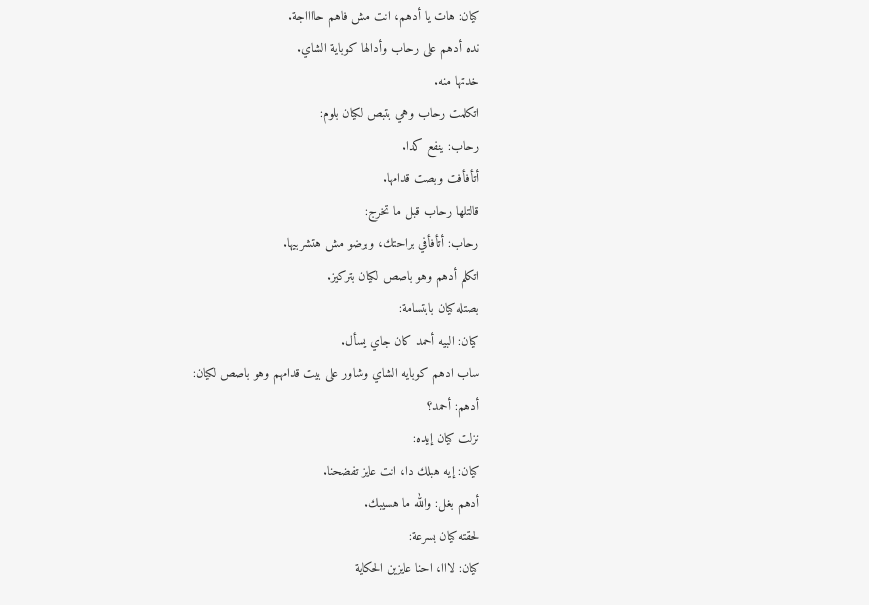كيان: هات يا أدهم، انت مش فاهم حااااجة.
نده أدهم على رحاب وأدالها كوباية الشاي.
خدتها منه.
اتكلمت رحاب وهي بتبص لكيان بلوم:
رحاب: ينفع كدا.
أتأفأفت وبصت قدامها.
قالتلها رحاب قبل ما تخرج:
رحاب: أتأفأفي براحتك، وبرضو مش هتشربيها.
اتكلم أدهم وهو باصص لكيان بتركيز.
بصتله كيان بابتسامة:
كيان: البيه أحمد كان جاي يسأل.
ساب ادهم كوبايه الشاي وشاور على بيت قدامهم وهو باصص لكيان:
أدهم: أحمد؟
نزلت كيان إيده:
كيان: إيه هبلك دا، انت عايز تفضحنا.
أدهم بغل: والله ما هسيبك.
لحقته كيان بسرعة:
كيان: لااا، احنا عايزين الحكاية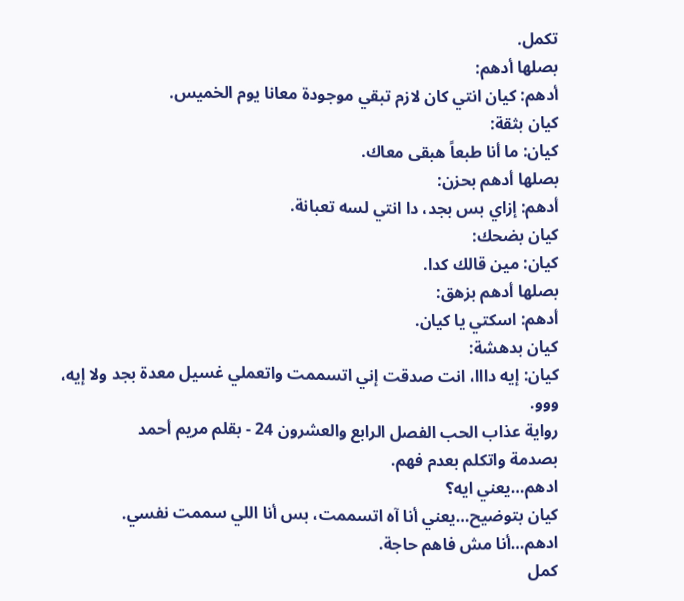تكمل.
بصلها أدهم:
أدهم: كيان انتي كان لازم تبقي موجودة معانا يوم الخميس.
كيان بثقة:
كيان: ما أنا طبعاً هبقى معاك.
بصلها أدهم بحزن:
أدهم: إزاي بس بجد، دا انتي لسه تعبانة.
كيان بضحك:
كيان: مين قالك كدا.
بصلها أدهم بزهق:
أدهم: اسكتي يا كيان.
كيان بدهشة:
كيان: إيه دااا، انت صدقت إني اتسممت واتعملي غسيل معدة بجد ولا إيه، ووو.
رواية عذاب الحب الفصل الرابع والعشرون 24 - بقلم مريم أحمد
بصدمة واتكلم بعدم فهم.
ادهم…يعني ايه؟
كيان بتوضيح…يعني أنا آه اتسممت، بس أنا اللي سممت نفسي.
ادهم…أنا مش فاهم حاجة.
كمل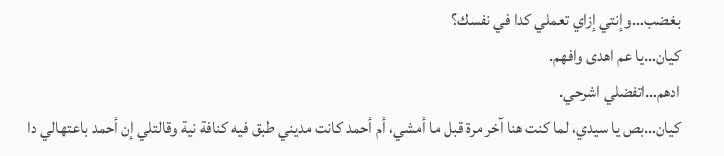بغضب…وإنتي إزاي تعملي كدا في نفسك؟
كيان…يا عم اهدى وافهم.
ادهم…اتفضلي اشرحي.
كيان…بص يا سيدي، لما كنت هنا آخر مرة قبل ما أمشي، أم أحمد كانت مديني طبق فيه كنافة نية وقالتلي إن أحمد باعتهالي دا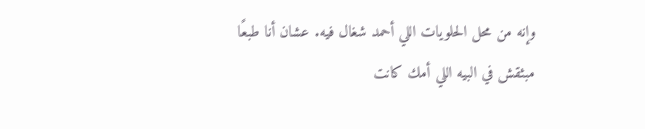وإنه من محل الحلويات اللي أحمد شغال فيه. عشان أنا طبعًا مبثقش في البيه اللي أمك كانت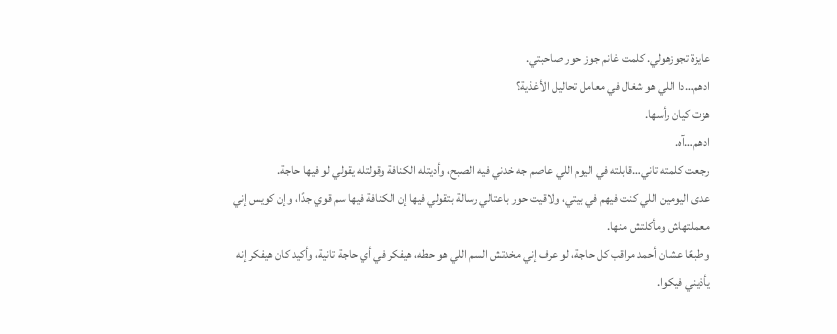عايزة تجوزهولي. كلمت غانم جوز حور صاحبتي.
ادهم…دا اللي هو شغال في معامل تحاليل الأغذية؟
هزت كيان رأسها.
ادهم…آه.
رجعت كلمته تاني…قابلته في اليوم اللي عاصم جه خدني فيه الصبح، وأديتله الكنافة وقولتله يقولي لو فيها حاجة.
عدى اليومين اللي كنت فيهم في بيتي، ولاقيت حور باعتالي رسالة بتقولي فيها إن الكنافة فيها سم قوي جدًا، وإن كويس إني معملتهاش ومأكلتش منها.
وطبعًا عشان أحمد مراقب كل حاجة، لو عرف إني مخدتش السم اللي هو حطه، هيفكر في أي حاجة تانية، وأكيد كان هيفكر إنه يأذيني فيكوا.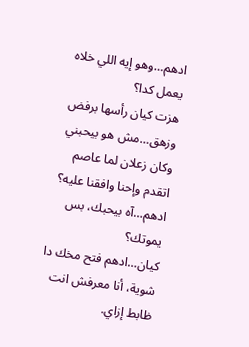ادهم…وهو إيه اللي خلاه يعمل كدا؟
هزت كيان رأسها برفض وزهق…مش هو بيحبني وكان زعلان لما عاصم اتقدم وإحنا وافقنا عليه؟
ادهم…آه بيحبك، بس يموتك؟
كيان…ادهم فتح مخك دا شوية، أنا معرفش انت ظابط إزاي.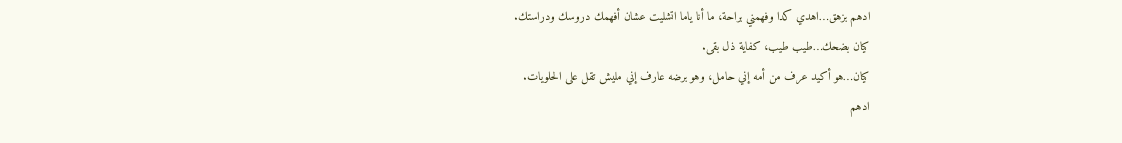ادهم بزهق…اهدي كدا وفهمني براحة، ما أنا ياما اتشليت عشان أفهمك دروسك ودراستك.
كيان بضحك…طيب طيب، كفاية ذل بقى.
كيان…هو أكيد عرف من أمه إني حامل، وهو برضه عارف إني مليش تقل على الحلويات.
ادهم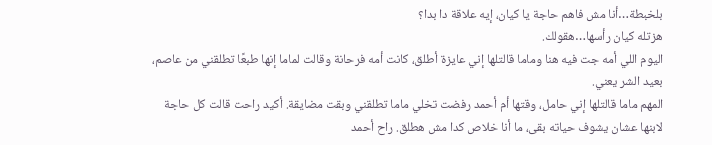بلخبطة…أنا مش فاهم حاجة يا كيان، إيه علاقة دا بدا؟
هزتله كيان رأسها…هقولك.
اليوم اللي أمه جت فيه هنا وماما قالتلها إني عايزة أطلق، كانت أمه فرحانة وقالت لماما إنها طبعًا تطلقني من عاصم، بعيد الشر يعني.
المهم ماما قالتلها إني حامل، وقتها أم أحمد رفضت تخلي ماما تطلقني وبقت مضايقة. أكيد راحت قالت كل حاجة لابنها عشان يشوف حياته بقى، ما أنا خلاص كدا مش هطلق. راح أحمد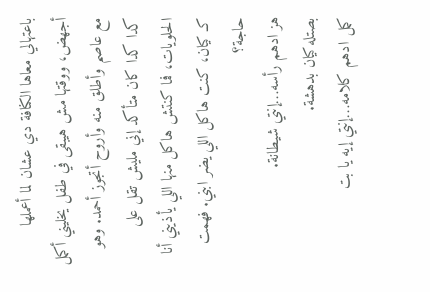باعتهالي معاها الكنافة دي عشان لما أعملها أجهض، ووقتها مش هيبقى في طفل يخليني أكمل مع عاصم وأطلق منه وأروح أتجوز أحمد. وهو كدا كدا كان متأكد إني مليش تقل على الحلويات، فما كنتش هاكل منها اللي يأذيني أنا كـ كيان، كنت هاكل اللي يضر ابني. فهمت حاجة؟
هز ادهم رأسه…إنتي شيطانة.
بصتله كيان بدهشة.
كمل ادهم كلامه…إنتي إيه يا بت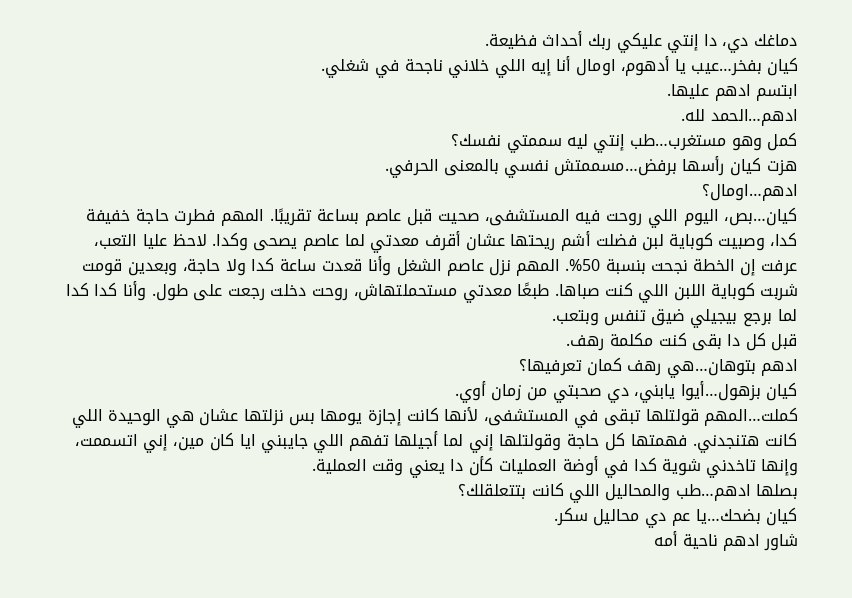دماغك دي، دا إنتي عليكي ربك أحداث فظيعة.
كيان بفخر…عيب يا أدهوم، اومال أنا إيه اللي خلاني ناجحة في شغلي.
ابتسم ادهم عليها.
ادهم…الحمد لله.
كمل وهو مستغرب…طب إنتي ليه سممتي نفسك؟
هزت كيان رأسها برفض…مسممتش نفسي بالمعنى الحرفي.
ادهم…اومال؟
كيان…بص، اليوم اللي روحت فيه المستشفى، صحيت قبل عاصم بساعة تقريبًا. المهم فطرت حاجة خفيفة كدا، وصبيت كوباية لبن فضلت أشم ريحتها عشان أقرف معدتي لما عاصم يصحى وكدا. لاحظ عليا التعب، عرفت إن الخطة نجحت بنسبة 50%. المهم نزل عاصم الشغل وأنا قعدت ساعة كدا ولا حاجة، وبعدين قومت شربت كوباية اللبن اللي كنت صباها. طبعًا معدتي مستحملتهاش، روحت دخلت رجعت على طول. وأنا كدا كدا لما برجع بيجيلي ضيق تنفس وبتعب.
قبل كل دا بقى كنت مكلمة رهف.
ادهم بتوهان…هي رهف كمان تعرفيها؟
كيان بزهول…أيوا يابني، دي صحبتي من زمان أوي.
كملت…المهم قولتلها تبقى في المستشفى، لأنها كانت إجازة يومها بس نزلتها عشان هي الوحيدة اللي كانت هتنجدني. فهمتها كل حاجة وقولتلها إني لما أجيلها تفهم اللي جايبني ايا كان مين، إني اتسممت، وإنها تاخدني شوية كدا في أوضة العمليات كأن دا يعني وقت العملية.
بصلها ادهم…طب والمحاليل اللي كانت بتتعلقلك؟
كيان بضحك…يا عم دي محاليل سكر.
شاور ادهم ناحية أمه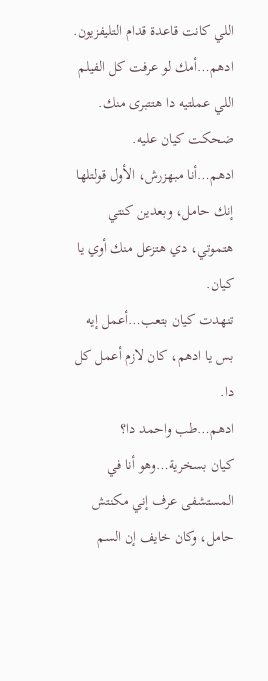اللي كانت قاعدة قدام التليفزيون.
ادهم…أمك لو عرفت كل الفيلم اللي عملتيه دا هتتبرى منك.
ضحكت كيان عليه.
ادهم…أنا مبهزرش، الأول قولتلها إنك حامل، وبعدين كنتي هتموتي، دي هتزعل منك أوي يا كيان.
تنهدت كيان بتعب…أعمل إيه بس يا ادهم، كان لازم أعمل كل دا.
ادهم…طب واحمد دا؟
كيان بسخرية…وهو أنا في المستشفى عرف إني مكنتش حامل، وكان خايف إن السم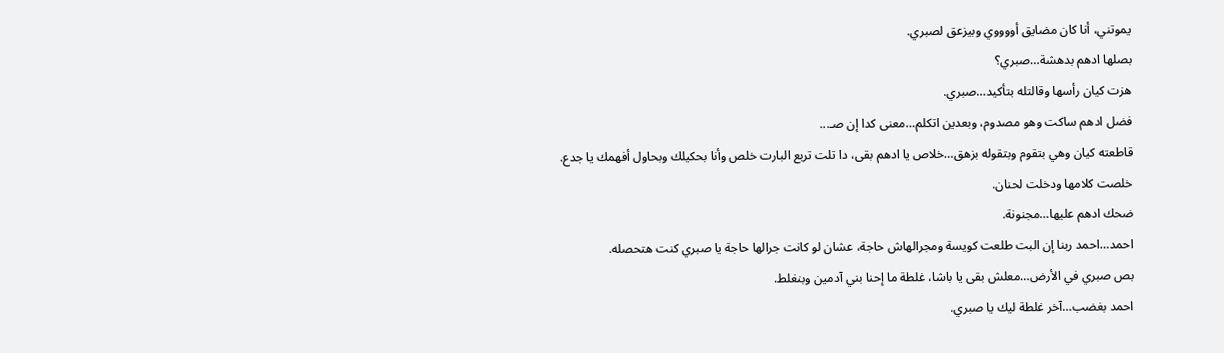يموتني، أنا كان مضايق أووووي وبيزعق لصبري.
بصلها ادهم بدهشة…صبري؟
هزت كيان رأسها وقالتله بتأكيد…صبري.
فضل ادهم ساكت وهو مصدوم، وبعدين اتكلم…معنى كدا إن صـ...
قاطعته كيان وهي بتقوم وبتقوله بزهق…خلاص يا ادهم بقى، دا تلت تربع البارت خلص وأنا بحكيلك وبحاول أفهمك يا جدع.
خلصت كلامها ودخلت لحنان.
ضحك ادهم عليها…مجنونة.
احمد…احمد ربنا إن البت طلعت كويسة ومجرالهاش حاجة، عشان لو كانت جرالها حاجة يا صبري كنت هتحصله.
بص صبري في الأرض…معلش بقى يا باشا، غلطة ما إحنا بني آدمين وبنغلط.
احمد بغضب…آخر غلطة ليك يا صبري.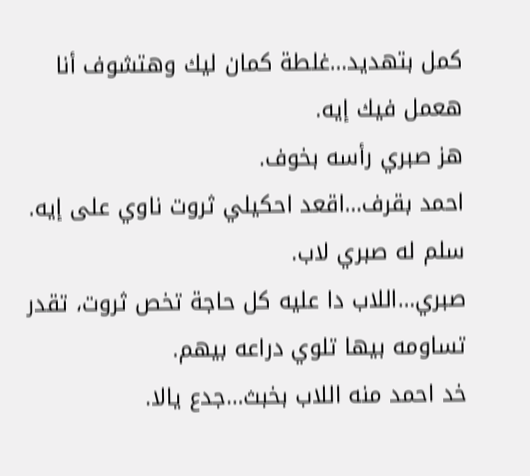كمل بتهديد…غلطة كمان ليك وهتشوف أنا هعمل فيك إيه.
هز صبري رأسه بخوف.
احمد بقرف…اقعد احكيلي ثروت ناوي على إيه.
سلم له صبري لاب.
صبري…اللاب دا عليه كل حاجة تخص ثروت، تقدر تساومه بيها تلوي دراعه بيهم.
خد احمد منه اللاب بخبث…جدع يالا.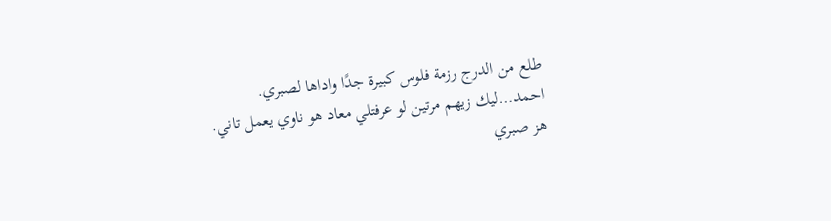طلع من الدرج رزمة فلوس كبيرة جدًا واداها لصبري.
احمد…ليك زيهم مرتين لو عرفتلي معاد هو ناوي يعمل تاني.
هز صبري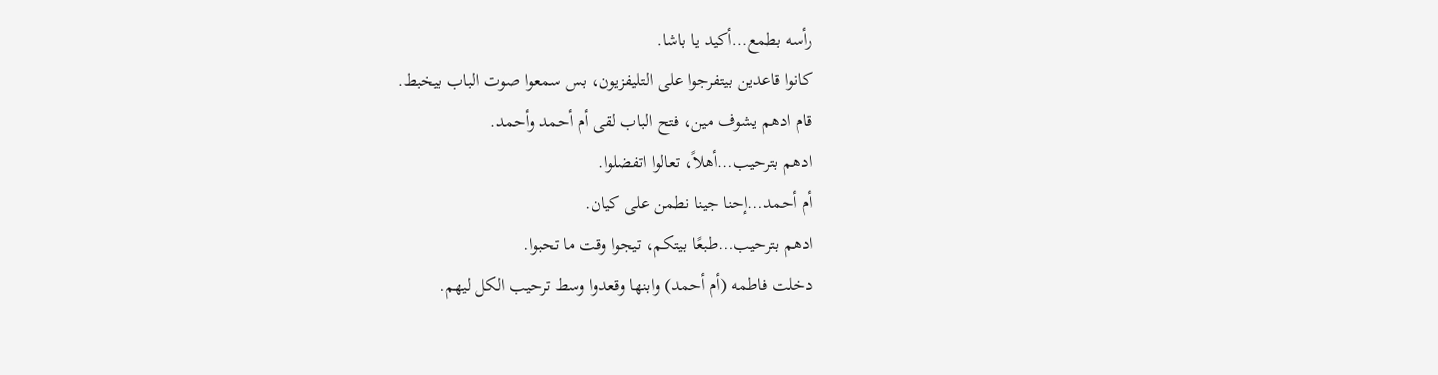رأسه بطمع…أكيد يا باشا.
كانوا قاعدين بيتفرجوا على التليفزيون، بس سمعوا صوت الباب بيخبط.
قام ادهم يشوف مين، فتح الباب لقى أم أحمد وأحمد.
ادهم بترحيب…أهلاً، تعالوا اتفضلوا.
أم أحمد…إحنا جينا نطمن على كيان.
ادهم بترحيب…طبعًا بيتكم، تيجوا وقت ما تحبوا.
دخلت فاطمه (أم أحمد) وابنها وقعدوا وسط ترحيب الكل ليهم.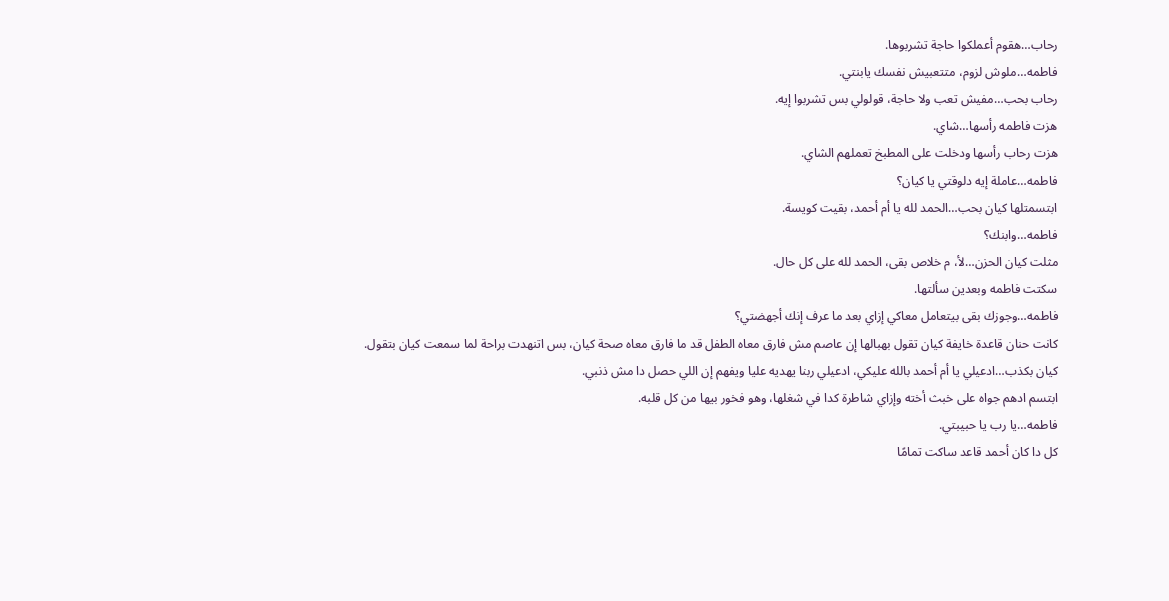رحاب…هقوم أعملكوا حاجة تشربوها.
فاطمه…ملوش لزوم، متتعبيش نفسك يابنتي.
رحاب بحب…مفيش تعب ولا حاجة، قولولي بس تشربوا إيه.
هزت فاطمه رأسها…شاي.
هزت رحاب رأسها ودخلت على المطبخ تعملهم الشاي.
فاطمه…عاملة إيه دلوقتي يا كيان؟
ابتسمتلها كيان بحب…الحمد لله يا أم أحمد، بقيت كويسة.
فاطمه…وابنك؟
مثلت كيان الحزن…لأ، م خلاص بقى، الحمد لله على كل حال.
سكتت فاطمه وبعدين سألتها.
فاطمه…وجوزك بقى بيتعامل معاكي إزاي بعد ما عرف إنك أجهضتي؟
كانت حنان قاعدة خايفة كيان تقول بهبالها إن عاصم مش فارق معاه الطفل قد ما فارق معاه صحة كيان، بس اتنهدت براحة لما سمعت كيان بتقول.
كيان بكذب…ادعيلي يا أم أحمد بالله عليكي، ادعيلي ربنا يهديه عليا ويفهم إن اللي حصل دا مش ذنبي.
ابتسم ادهم جواه على خبث أخته وإزاي شاطرة كدا في شغلها، وهو فخور بيها من كل قلبه.
فاطمه…يا رب يا حبيبتي.
كل دا كان أحمد قاعد ساكت تمامًا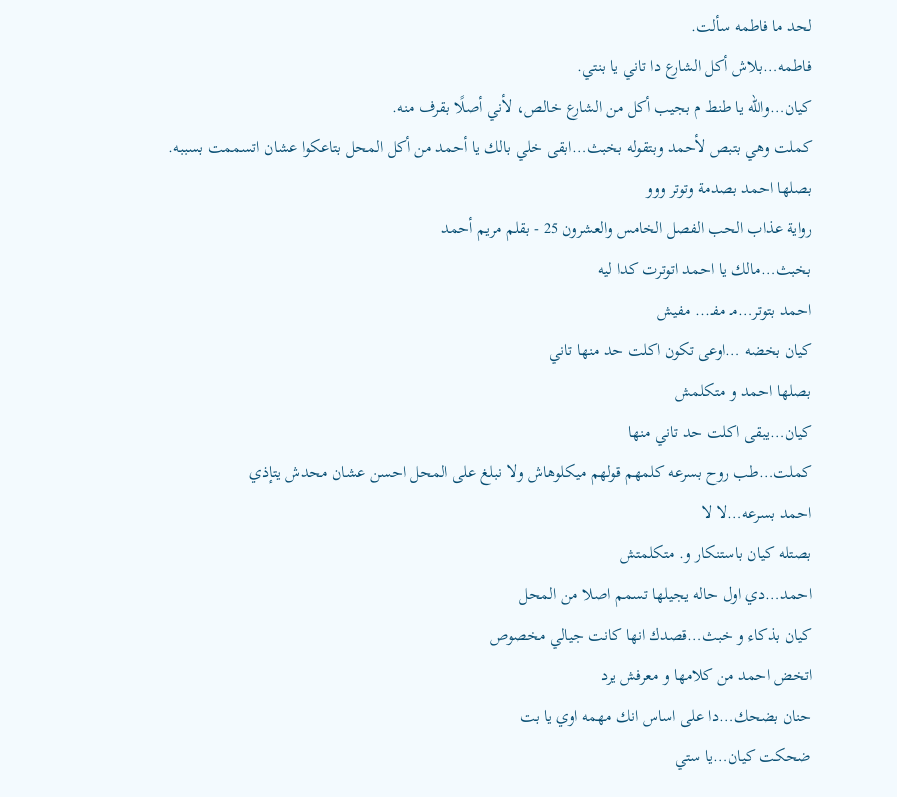لحد ما فاطمه سألت.
فاطمه…بلاش أكل الشارع دا تاني يا بنتي.
كيان…والله يا طنط م بجيب أكل من الشارع خالص، لأني أصلًا بقرف منه.
كملت وهي بتبص لأحمد وبتقوله بخبث…ابقى خلي بالك يا أحمد من أكل المحل بتاعكوا عشان اتسممت بسببه.
بصلها احمد بصدمة وتوتر ووو
رواية عذاب الحب الفصل الخامس والعشرون 25 - بقلم مريم أحمد
بخبث…مالك يا احمد اتوترت كدا ليه
احمد بتوتر…مـ مفـ... مفيش
كيان بخضه …اوعى تكون اكلت حد منها تاني
بصلها احمد و متكلمش
كيان…يبقى اكلت حد تاني منها
كملت…طب روح بسرعه كلمهم قولهم ميكلوهاش ولا نبلغ على المحل احسن عشان محدش يتإذي
احمد بسرعه…لا لا
بصتله كيان باستنكار و. متكلمتش
احمد…دي اول حاله يجيلها تسمم اصلا من المحل
كيان بذكاء و خبث…قصدك انها كانت جيالي مخصوص
اتخض احمد من كلامها و معرفش يرد
حنان بضحك…دا على اساس انك مهمه اوي يا بت
ضحكت كيان…يا ستي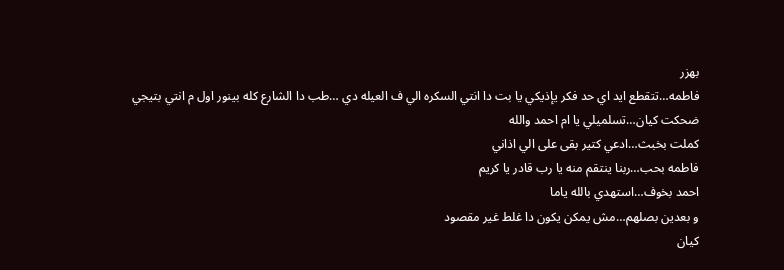بهزر
فاطمه…تتقطع ايد اي حد فكر يإذيكي يا بت دا انتي السكره الي ف العيله دي …طب دا الشارع كله بينور اول م انتي بتيجي
ضحكت كيان…تسلميلي يا ام احمد والله
كملت بخبث…ادعي كتير بقى على الي اذاني
فاطمه بحب…ربنا ينتقم منه يا رب قادر يا كريم
احمد بخوف…استهدي بالله ياما
و بعدين بصلهم…مش يمكن يكون دا غلط غير مقصود
كيان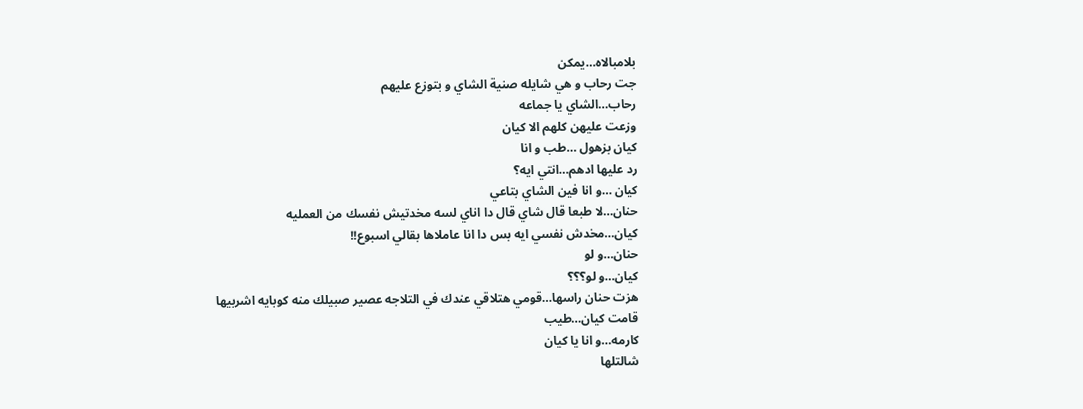بلامبالاه…يمكن
جت رحاب و هي شايله صنية الشاي و بتوزع عليهم
رحاب…الشاي يا جماعه
وزعت عليهن كلهم الا كيان
كيان بزهول …طب و انا
رد عليها ادهم…انتي ايه؟
كيان …و انا فين الشاي بتاعي
حنان…لا طبعا قال شاي قال دا اناي لسه مخدتيش نفسك من العمليه
كيان…مخدش نفسي ايه بس دا انا عاملاها بقالي اسبوع!!
حنان…و لو
كيان…و لو؟؟؟
هزت حنان راسها…قومي هتلاقي عندك في التلاجه عصير صبيلك منه كوبايه اشربيها
قامت كيان…طيب
كارمه…و انا يا كيان
شالتلها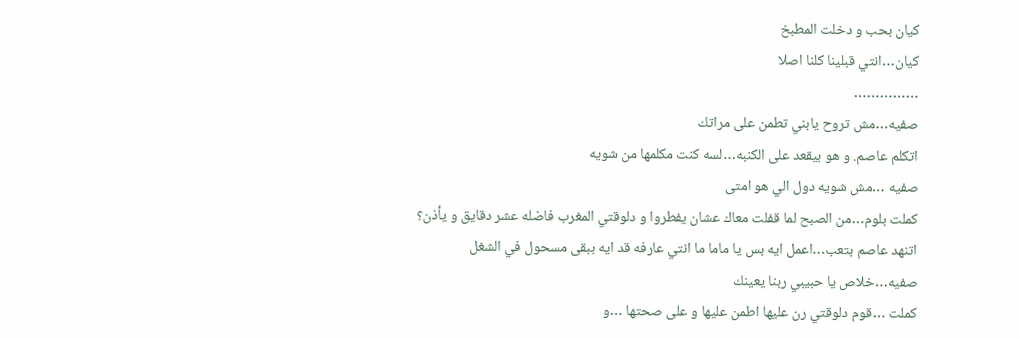كيان بحب و دخلت المطبخ
كيان…انتي قبلينا كلنا اصلا
……………
صفيه…مش تروح يابني تطمن على مراتك
اتكلم عاصم. و هو بيقعد على الكنبه…لسه كنت مكلمها من شويه
صفيه …مش شويه دول الي هو امتى
كملت بلوم…من الصبح لما قفلت معاك عشان يفطروا و دلوقتي المغرب فاضله عشر دقايق و يأذن؟
اتنهد عاصم بتعب…اعمل ايه بس يا ماما ما انتي عارفه قد ايه ببقى مسحول في الشغل
صفيه…خلاص يا حبيبي ربنا يعينك
كملت …قوم دلوقتي رن عليها اطمن عليها و على صحتها …و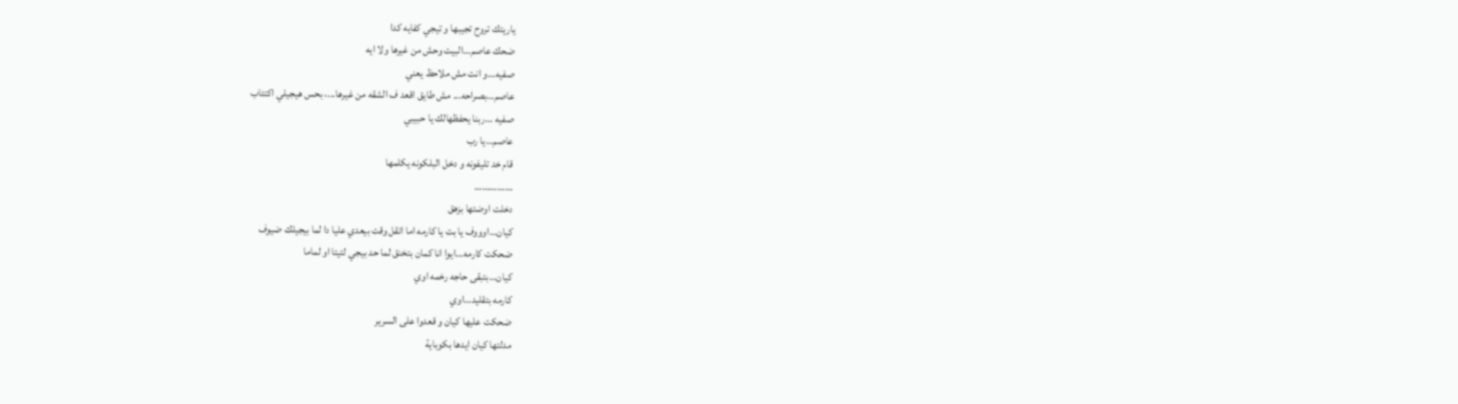ياريتك تروح تجيبها و تيجي كفايه كدا
ضحك عاصم…البيت وحش من غيرها ولا ايه
صفيه…و انت مش ملاحظ يعني
عاصم…بصراحه... مش طايق اقعد ف الشقه من غيرها...، بحس هيجيلي اكتئاب
صفيه …ربنا يحفظهالك يا حبيبي
عاصم…يا رب
قام خد تليفونه و دخل البلكونه يكلمها
……………
دخلت اوضتها بزهق
كيان…اوووف يا بت يا كارمه اما اتقل وقت بيعدي عليا دا لما بيجيلك ضيوف
ضحكت كارمه…ايوا انا كمان بتخنق لما حد بيجي لتيتا او لماما
كيان…بتبقى حاجه رخمه اوي
كارمه بتقليد…اوي
ضحكت عليها كيان و قعدوا على السرير
مدلتها كيان ايدها بكوباية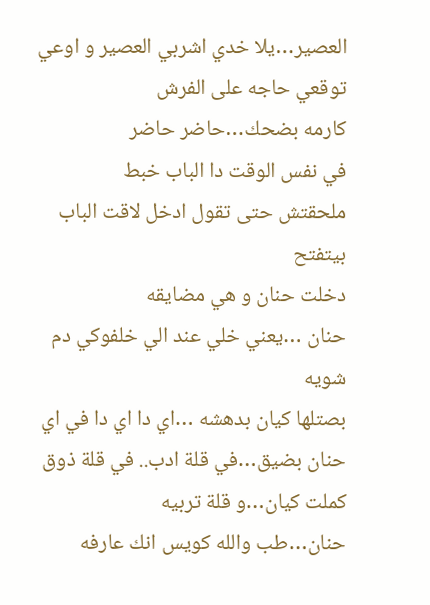العصير…يلا خدي اشربي العصير و اوعي توقعي حاجه على الفرش
كارمه بضحك…حاضر حاضر
في نفس الوقت دا الباب خبط
ملحقتش حتى تقول ادخل لاقت الباب بيتفتح
دخلت حنان و هي مضايقه
حنان …يعني خلي عند الي خلفوكي دم شويه
بصتلها كيان بدهشه …اي دا اي دا في اي
حنان بضيق…في قلة ادب.. في قلة ذوق
كملت كيان…و قلة تربيه
حنان…طب والله كويس انك عارفه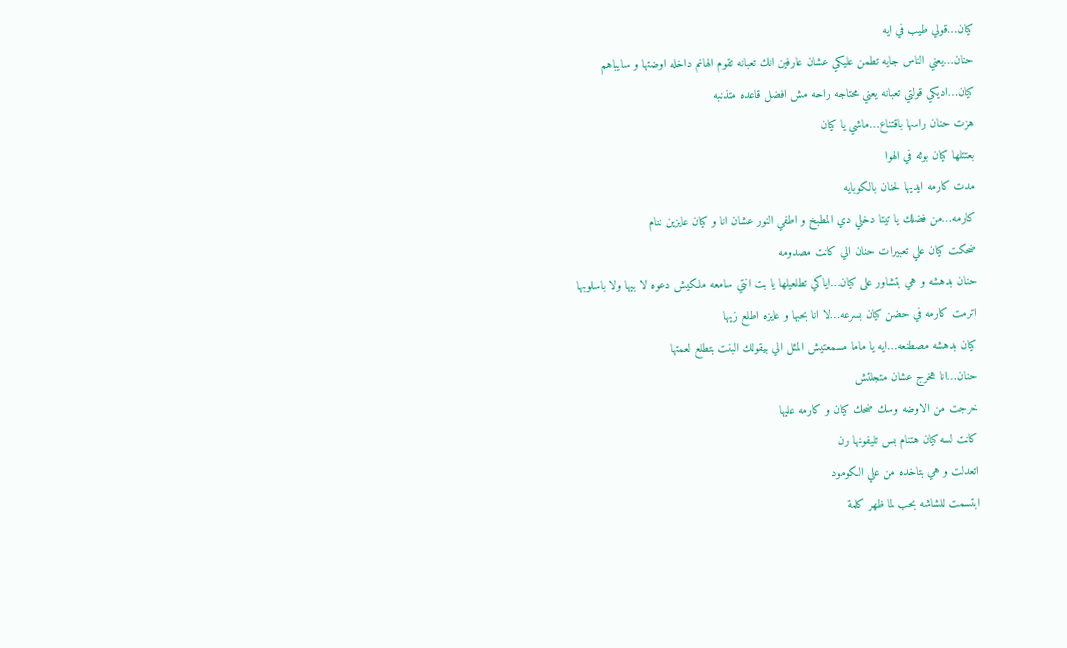كيان…قولي طيب في ايه
حنان…يعني الناس جايه تطمن عليكي عشان عارفين انك تعبانه تقوم الهانم داخله اوضتها و سايباهم
كيان…اديكي قولتي تعبانه يعني محتاجه راحه مش افضل قاعده متذنبه
هزت حنان راسها باقتناع…ماشي يا كيان
بعتتلها كيان بوثه في الهوا
مدت كارمه ايديها لحنان بالكوبايه
كارمه…من فضلك يا تيتا دخلي دي المطبخ و اطفي النور عشان انا و كيان عايزين ننام
ضحكت كيان علي تعبيرات حنان الي كانت مصدومه
حنان بدهشه و هي بتشاور على كيان…اياكي تطلعيلها يا بت انتي سامعه ملكيش دعوه لا بيها ولا باسلوبها
اترمت كارمه في حضن كيان بسرعه…لا انا بحبها و عايزه اطلع زيها
كيان بدهشه مصطنعه…ايه يا ماما مسمعتيش المثل الي بيقولك البنت بتطلع لعمتها
حنان…انا هخرج عشان متجلتش
خرجت من الاوضه وسك ضحك كيان و كارمه عليها
كانت لسه كيان هتنام بس تليفونها رن
اتعدلت و هي بتاخده من علي الكومود
ابتسمت للشاشه بحب لما ظهر كلمة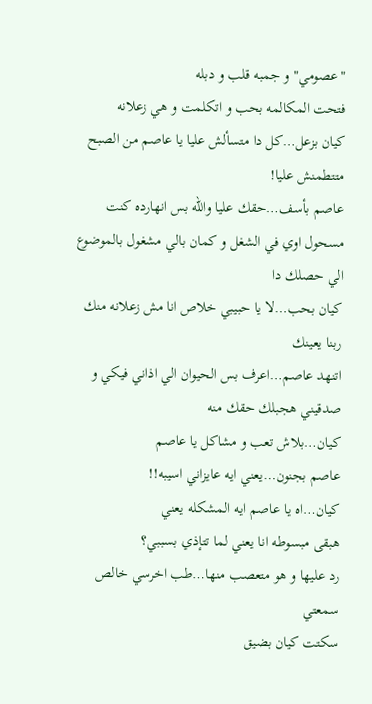"عصومي" و جمبه قلب و دبله
فتحت المكالمه بحب و اتكلمت و هي زعلانه
كيان بزعل…كل دا متسألش عليا يا عاصم من الصبح متتطمنش عليا!
عاصم بأسف…حقك عليا والله بس انهارده كنت مسحول اوي في الشغل و كمان بالي مشغول بالموضوع الي حصلك دا
كيان بحب…لا يا حبيبي خلاص انا مش زعلانه منك ربنا يعينك
اتنهد عاصم…اعرف بس الحيوان الي اذاني فيكي و صدقيني هجبلك حقك منه
كيان…بلاش تعب و مشاكل يا عاصم
عاصم بجنون…يعني ايه عايزاني اسيبه!!
كيان…اه يا عاصم ايه المشكله يعني
هبقى مبسوطه انا يعني لما تتإذي بسببي؟
رد عليها و هو متعصب منها…طب اخرسي خالص سمعتي
سكتت كيان بضيق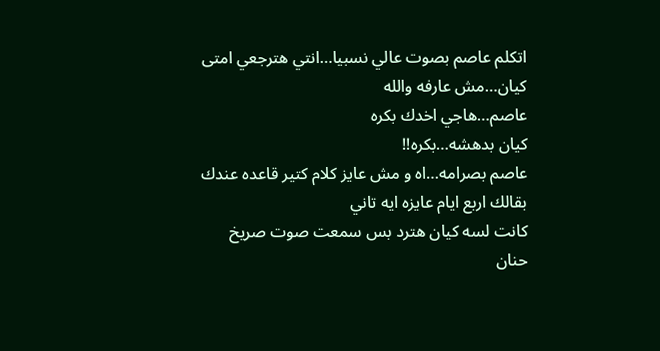اتكلم عاصم بصوت عالي نسبيا…انتي هترجعي امتى
كيان…مش عارفه والله
عاصم…هاجي اخدك بكره
كيان بدهشه…بكره!!
عاصم بصرامه…اه و مش عايز كلام كتير قاعده عندك بقالك اربع ايام عايزه ايه تاني
كانت لسه كيان هترد بس سمعت صوت صريخ حنان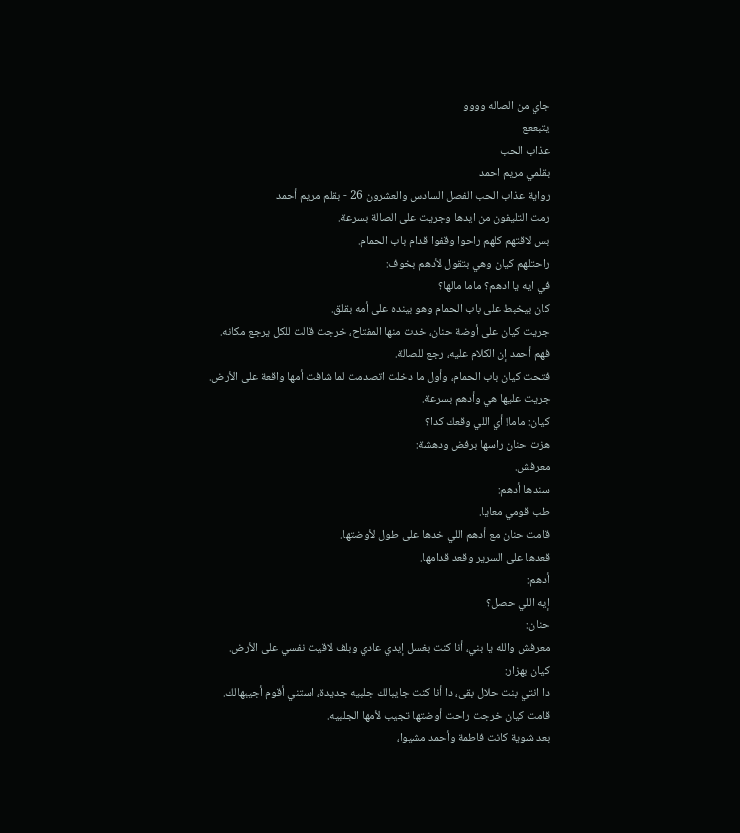جاي من الصاله وووو
يتبععع
عذاب الحب
بقلمي مريم احمد
رواية عذاب الحب الفصل السادس والعشرون 26 - بقلم مريم أحمد
رمت التليفون من ايدها وجريت على الصالة بسرعة.
بس لاقتهم كلهم راحوا وقفوا قدام باب الحمام.
راحتلهم كيان وهي بتقول لأدهم بخوف:
في ايه يا ادهم؟ ماما مالها؟
كان بيخبط على باب الحمام وهو بينده على أمه بقلق.
جريت كيان على أوضة حنان، خدت منها المفتاح، خرجت قالت للكل يرجع مكانه.
فهم أحمد إن الكلام عليه، رجع للصالة.
فتحت كيان باب الحمام، وأول ما دخلت اتصدمت لما شافت أمها واقعة على الأرض.
جريت عليها هي وأدهم بسرعة.
كيان: ماما! أي اللي وقعك كدا؟
هزت حنان راسها برفض ودهشة:
معرفش.
سندها أدهم:
طب قومي معايا.
قامت حنان مع أدهم اللي خدها على طول لأوضتها.
قعدها على السرير وقعد قدامها.
أدهم:
إيه اللي حصل؟
حنان:
معرفش والله يا بني، أنا كنت بغسل إيدي عادي وبلف لاقيت نفسي على الأرض.
كيان بهزار:
دا انتي بنت حلال بقى، دا أنا كنت جايبالك جلبيه جديدة، استني أقوم أجيبهالك.
قامت كيان خرجت راحت أوضتها تجيب لأمها الجلبيه.
بعد شوية كانت فاطمة وأحمد مشيوا،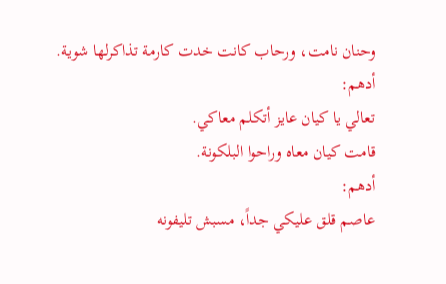وحنان نامت، ورحاب كانت خدت كارمة تذاكرلها شوية.
أدهم:
تعالي يا كيان عايز أتكلم معاكي.
قامت كيان معاه وراحوا البلكونة.
أدهم:
عاصم قلق عليكي جداً، مسبش تليفونه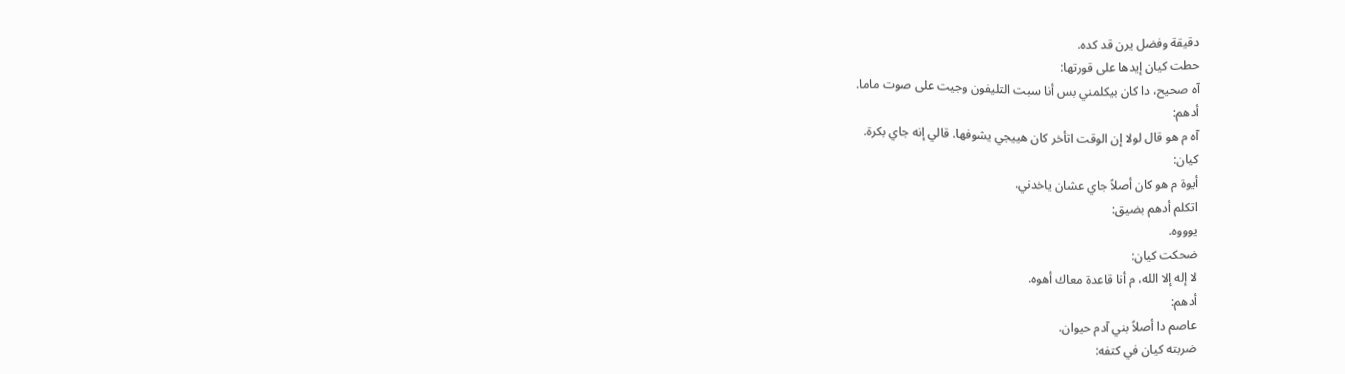دقيقة وفضل يرن قد كده.
حطت كيان إيدها على قورتها:
آه صحيح، دا كان بيكلمني بس أنا سبت التليفون وجيت على صوت ماما.
أدهم:
آه م هو قال لولا إن الوقت اتأخر كان هييجي يشوفها. قالي إنه جاي بكرة.
كيان:
أيوة م هو كان أصلاً جاي عشان ياخدني.
اتكلم أدهم بضيق:
يوووه.
ضحكت كيان:
لا إله إلا الله، م أنا قاعدة معاك أهوه.
أدهم:
عاصم دا أصلاً بني آدم حيوان.
ضربته كيان في كتفه: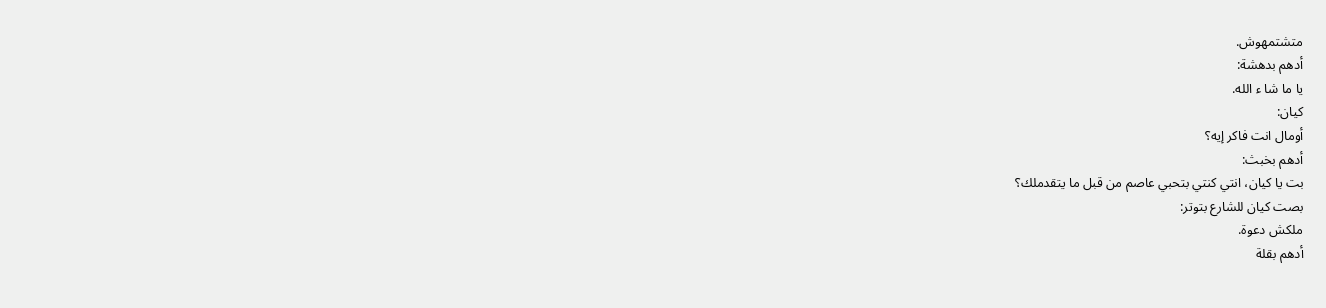متشتمهوش.
أدهم بدهشة:
يا ما شا ء الله.
كيان:
أومال انت فاكر إيه؟
أدهم بخبث:
بت يا كيان، انتي كنتي بتحبي عاصم من قبل ما يتقدملك؟
بصت كيان للشارع بتوتر:
ملكش دعوة.
أدهم بقلة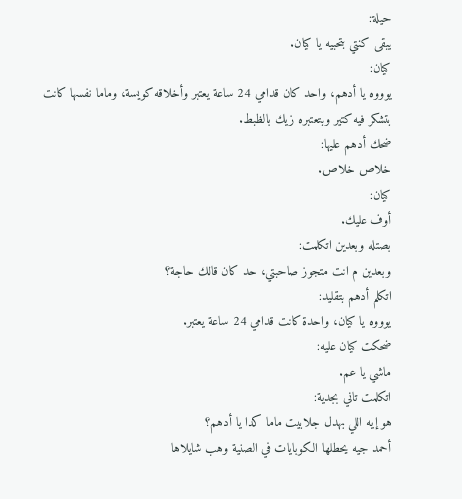حيلة:
يبقى كنتي بتحبيه يا كيان.
كيان:
يوووه يا أدهم، واحد كان قدامي 24 ساعة يعتبر وأخلاقه كويسة، وماما نفسها كانت بتشكر فيه كتير وبتعتبره زيك بالظبط.
ضحك أدهم عليها:
خلاص خلاص.
كيان:
أوف عليك.
بصتله وبعدين اتكلمت:
وبعدين م انت متجوز صاحبتي، حد كان قالك حاجة؟
اتكلم أدهم بتقليد:
يوووه يا كيان، واحدة كانت قدامي 24 ساعة يعتبر.
ضحكت كيان عليه:
ماشي يا عم.
اتكلمت تاني بجدية:
هو إيه اللي بهدل جلابيت ماما كدا يا أدهم؟
أحمد جيه يحطلها الكوبايات في الصنية وهب شايلاها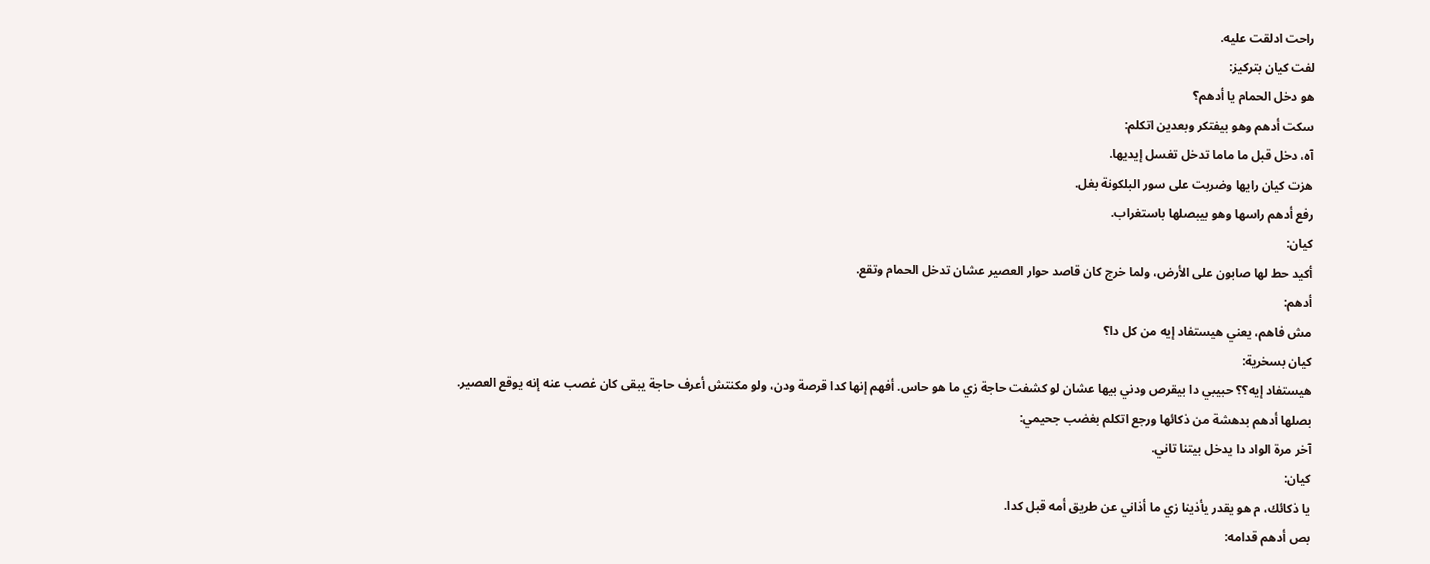راحت ادلقت عليه.
لفت كيان بتركيز:
هو دخل الحمام يا أدهم؟
سكت أدهم وهو بيفتكر وبعدين اتكلم:
آه، دخل قبل ما ماما تدخل تغسل إيديها.
هزت كيان رايها وضربت على سور البلكونة بغل.
رفع أدهم راسها وهو بيبصلها باستغراب.
كيان:
أكيد حط لها صابون على الأرض، ولما خرج كان قاصد حوار العصير عشان تدخل الحمام وتقع.
أدهم:
مش فاهم، يعني هيستفاد إيه من كل دا؟
كيان بسخرية:
هيستفاد إيه؟؟ حبيبي دا بيقرص ودني بيها عشان لو كشفت حاجة زي ما هو حاس. أفهم إنها كدا قرصة ودن، ولو مكنتش أعرف حاجة يبقى كان غصب عنه إنه يوقع العصير.
بصلها أدهم بدهشة من ذكائها ورجع اتكلم بغضب جحيمي:
آخر مرة الواد دا يدخل بيتنا تاني.
كيان:
يا ذكائك، م هو يقدر يأذينا زي ما أذاني عن طريق أمه قبل كدا.
بص أدهم قدامه: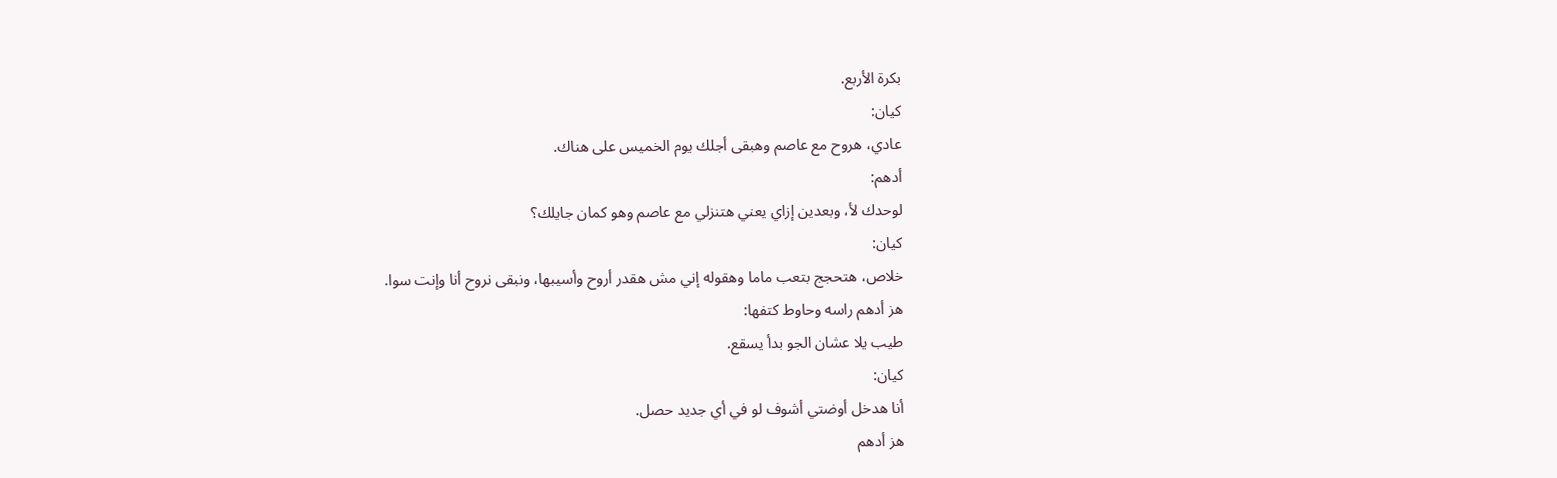بكرة الأربع.
كيان:
عادي، هروح مع عاصم وهبقى أجلك يوم الخميس على هناك.
أدهم:
لوحدك لأ، وبعدين إزاي يعني هتنزلي مع عاصم وهو كمان جايلك؟
كيان:
خلاص، هتحجج بتعب ماما وهقوله إني مش هقدر أروح وأسيبها، ونبقى نروح أنا وإنت سوا.
هز أدهم راسه وحاوط كتفها:
طيب يلا عشان الجو بدأ يسقع.
كيان:
أنا هدخل أوضتي أشوف لو في أي جديد حصل.
هز أدهم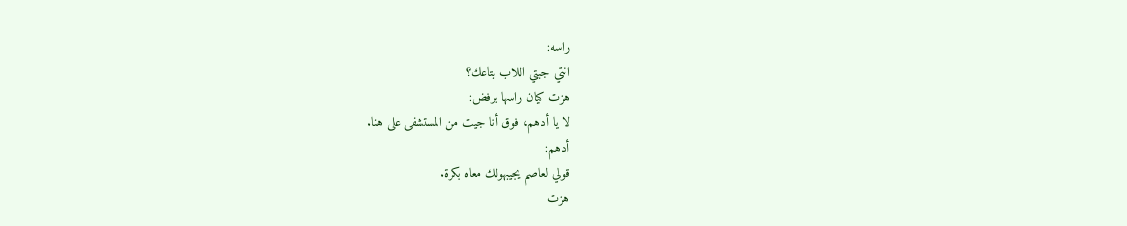راسه:
انتي جبتي اللاب بتاعك؟
هزت كيان راسها برفض:
لا يا أدهم، فوق أنا جيت من المستشفى على هنا.
أدهم:
قولي لعاصم يجيبهولك معاه بكرة.
هزت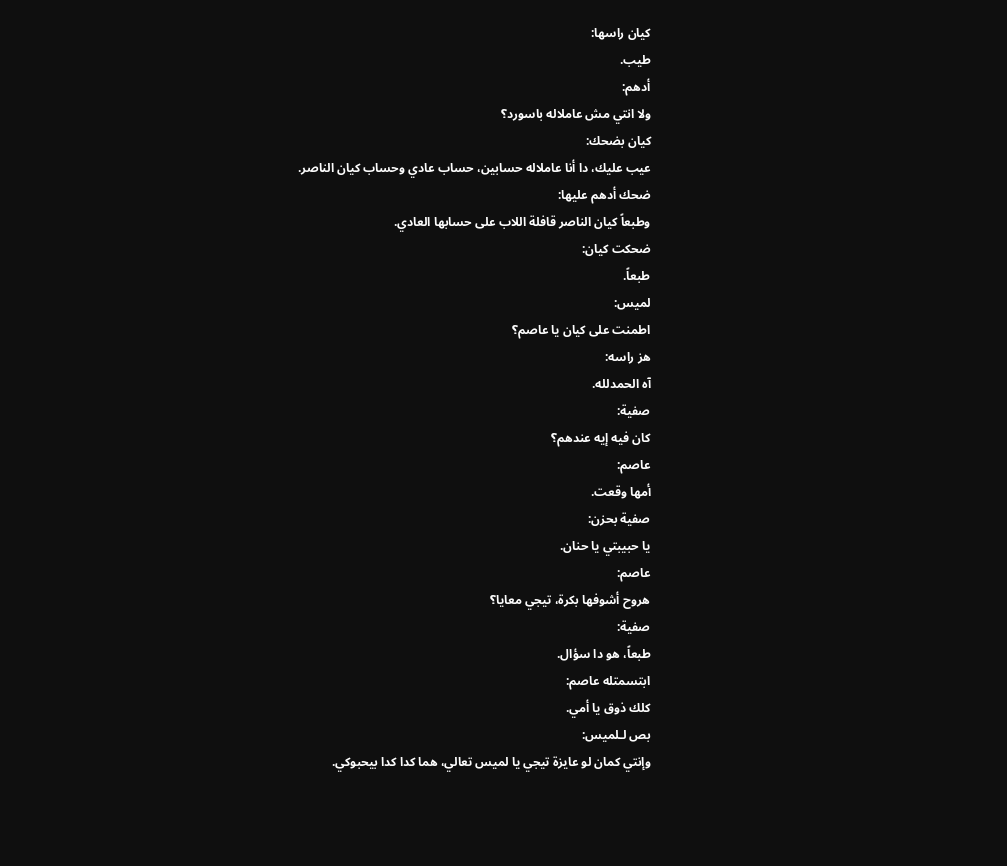كيان راسها:
طيب.
أدهم:
ولا انتي مش عاملاله باسورد؟
كيان بضحك:
عيب عليك، دا أنا عاملاله حسابين، حساب عادي وحساب كيان الناصر.
ضحك أدهم عليها:
وطبعاً كيان الناصر قافلة اللاب على حسابها العادي.
ضحكت كيان:
طبعاً.
لميس:
اطمنت على كيان يا عاصم؟
هز راسه:
آه الحمدلله.
صفية:
كان فيه إيه عندهم؟
عاصم:
أمها وقعت.
صفية بحزن:
يا حبيبتي يا حنان.
عاصم:
هروح أشوفها بكرة، تيجي معايا؟
صفية:
طبعاً، هو دا سؤال.
ابتسمتله عاصم:
كلك ذوق يا أمي.
بص لـلميس:
وإنتي كمان لو عايزة تيجي يا لميس تعالي، هما كدا كدا بيحبوكي.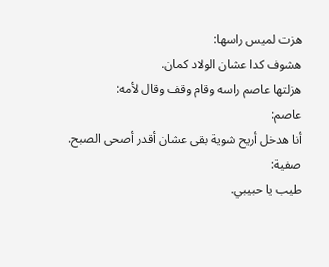هزت لميس راسها:
هشوف كدا عشان الولاد كمان.
هزلتها عاصم راسه وقام وقف وقال لأمه:
عاصم:
أنا هدخل أريح شوية بقى عشان أقدر أصحى الصبح.
صفية:
طيب يا حبيبي.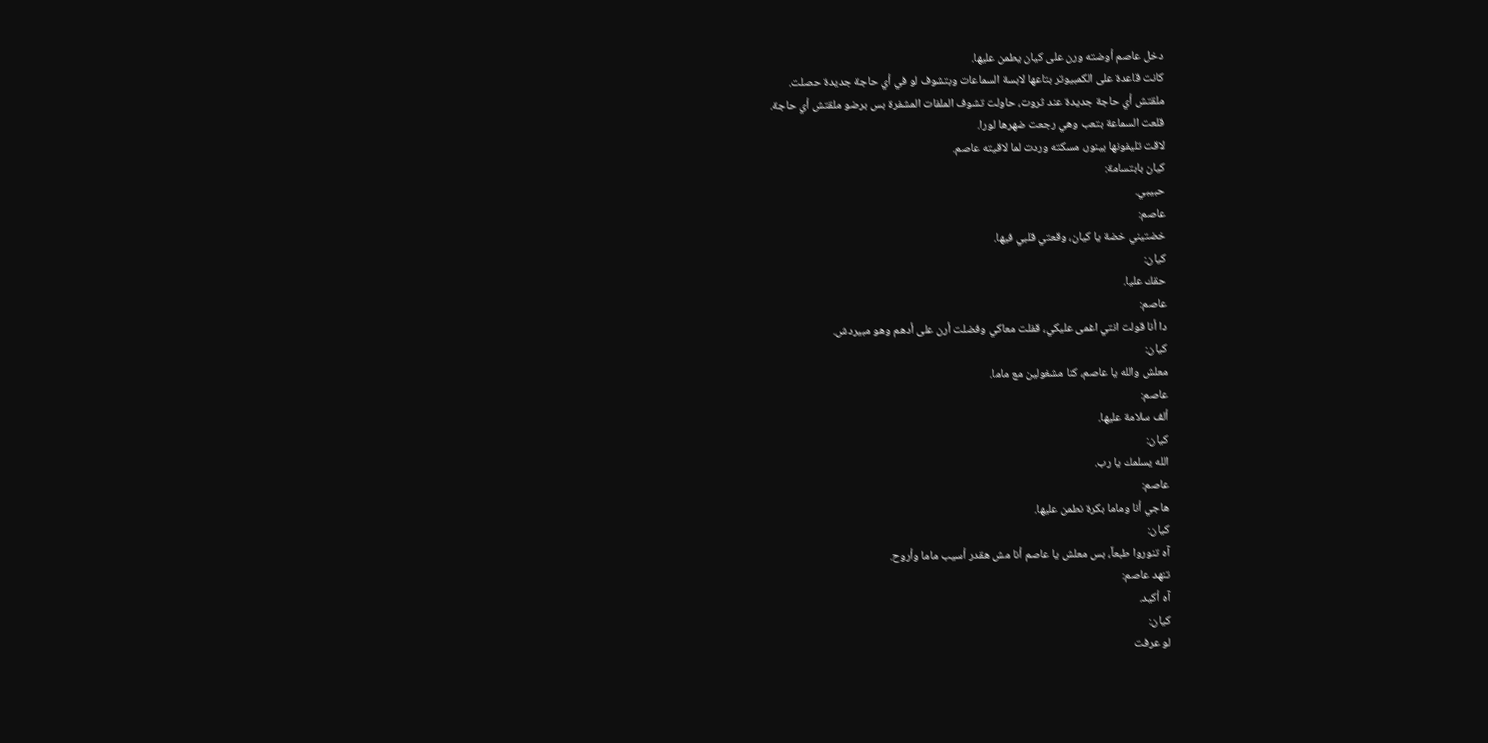دخل عاصم أوضته ورن على كيان يطمن عليها.
كانت قاعدة على الكمبيوتر بتاعها لابسة السماعات وبتشوف لو في أي حاجة جديدة حصلت.
ملقتش أي حاجة جديدة عند ثروت، حاولت تشوف الملفات المشفرة بس برضو ملقتش أي حاجة.
قلعت السماعة بتعب وهي رجعت ضهرها لورا.
لاقت تليفونها بينور، مسكته وردت لما لاقيته عاصم.
كيان بابتسامة:
حبيبي.
عاصم:
خضتيني خضة يا كيان، وقعتي قلبي فيها.
كيان:
حقك عليا.
عاصم:
دا أنا قولت انتي اغمى عليكي، قفلت معاكي وفضلت أرن على أدهم وهو مبيردش.
كيان:
معلش والله يا عاصم، كنا مشغولين مع ماما.
عاصم:
ألف سلامة عليها.
كيان:
الله يسلمك يا رب.
عاصم:
هاجي أنا وماما بكرة نطمن عليها.
كيان:
آه تنوروا طبعاً، بس معلش يا عاصم أنا مش هقدر أسيب ماما وأروح.
تنهد عاصم:
آه أكيد.
كيان:
لو عرفت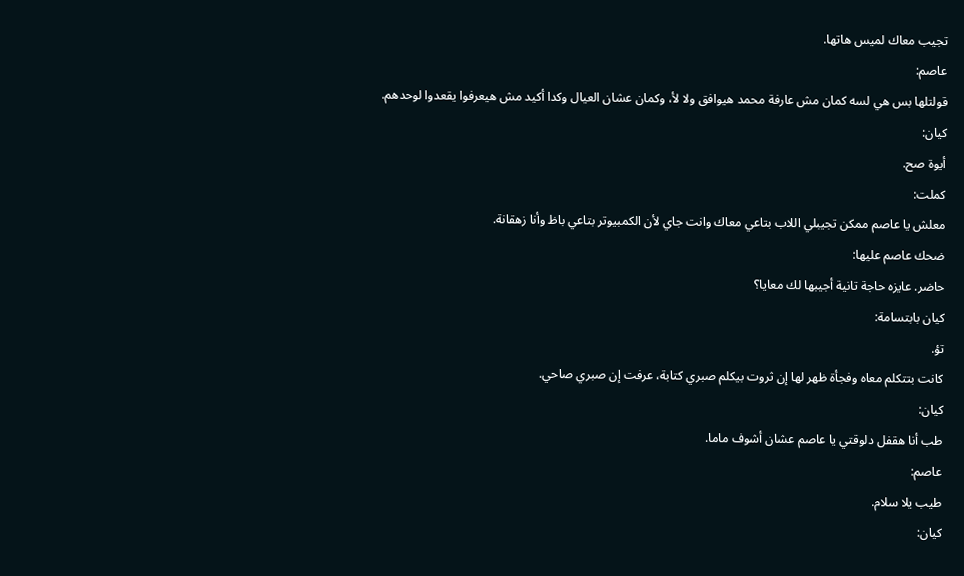تجيب معاك لميس هاتها.
عاصم:
قولتلها بس هي لسه كمان مش عارفة محمد هيوافق ولا لأ، وكمان عشان العيال وكدا أكيد مش هيعرفوا يقعدوا لوحدهم.
كيان:
أيوة صح.
كملت:
معلش يا عاصم ممكن تجيبلي اللاب بتاعي معاك وانت جاي لأن الكمبيوتر بتاعي باظ وأنا زهقانة.
ضحك عاصم عليها:
حاضر. عايزه حاجة تانية أجيبها لك معايا؟
كيان بابتسامة:
تؤ.
كانت بتتكلم معاه وفجأة ظهر لها إن ثروت بيكلم صبري كتابة، عرفت إن صبري صاحي.
كيان:
طب أنا هقفل دلوقتي يا عاصم عشان أشوف ماما.
عاصم:
طيب يلا سلام.
كيان: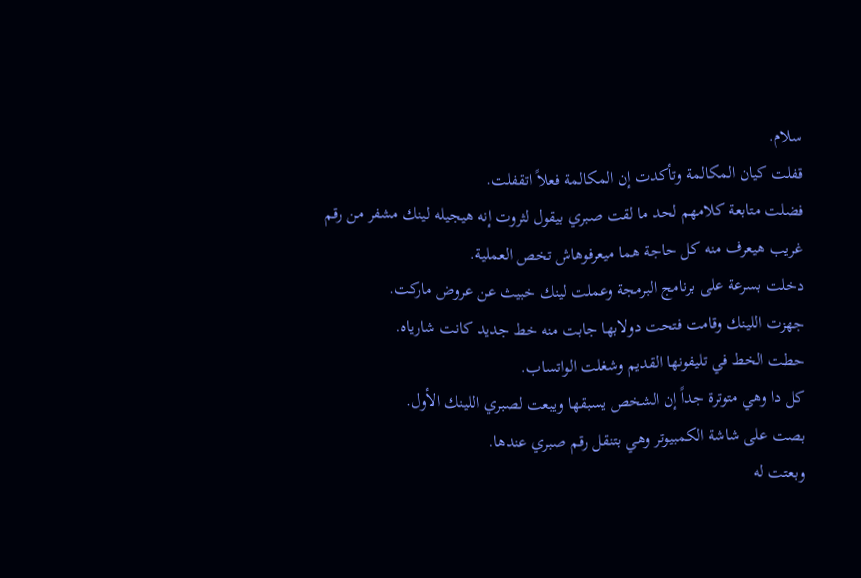سلام.
قفلت كيان المكالمة وتأكدت إن المكالمة فعلاً اتقفلت.
فضلت متابعة كلامهم لحد ما لقت صبري بيقول لثروت إنه هيجيله لينك مشفر من رقم غريب هيعرف منه كل حاجة هما ميعرفوهاش تخص العملية.
دخلت بسرعة على برنامج البرمجة وعملت لينك خبيث عن عروض ماركت.
جهزت اللينك وقامت فتحت دولابها جابت منه خط جديد كانت شارياه.
حطت الخط في تليفونها القديم وشغلت الواتساب.
كل دا وهي متوترة جداً إن الشخص يسبقها ويبعت لصبري اللينك الأول.
بصت على شاشة الكمبيوتر وهي بتنقل رقم صبري عندها.
وبعتت له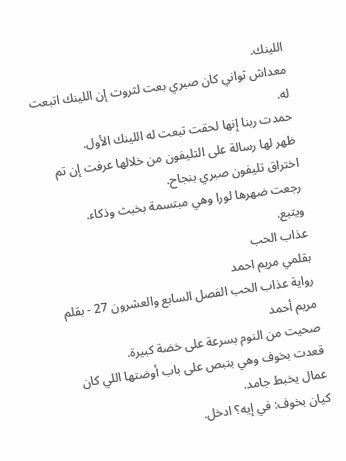اللينك.
معداش ثواني كان صبري بعت لثروت إن اللينك اتبعت له.
حمدت ربنا إنها لحقت تبعت له اللينك الأول.
ظهر لها رسالة على التليفون من خلالها عرفت إن تم اختراق تليفون صبري بنجاح.
رجعت ضهرها لورا وهي مبتسمة بخبث وذكاء.
ويتبع.
عذاب الحب
بقلمي مريم احمد
رواية عذاب الحب الفصل السابع والعشرون 27 - بقلم مريم أحمد
صحيت من النوم بسرعة على خضة كبيرة.
قعدت بخوف وهي بتبص على باب أوضتها اللي كان عمال يخبط جامد.
كيان بخوف: في إيه؟ ادخل.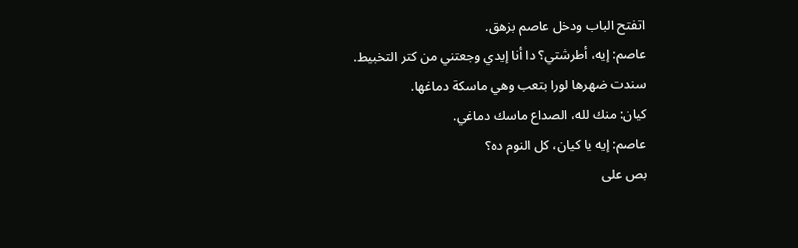اتفتح الباب ودخل عاصم بزهق.
عاصم: إيه، أطرشتي؟ دا أنا إيدي وجعتني من كتر التخبيط.
سندت ضهرها لورا بتعب وهي ماسكة دماغها.
كيان: منك لله، الصداع ماسك دماغي.
عاصم: إيه يا كيان، كل النوم ده؟
بص على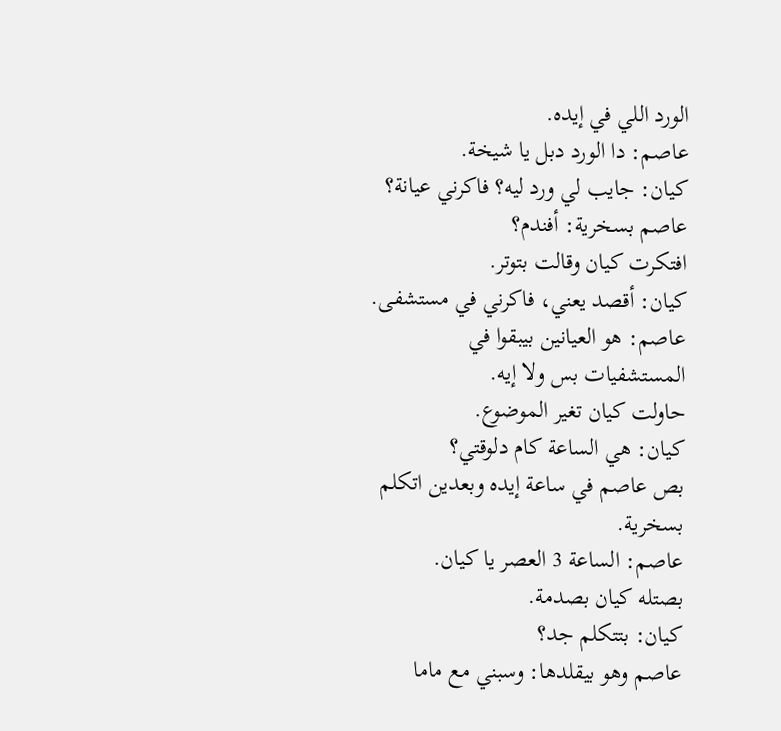الورد اللي في إيده.
عاصم: دا الورد دبل يا شيخة.
كيان: جايب لي ورد ليه؟ فاكرني عيانة؟
عاصم بسخرية: أفندم؟
افتكرت كيان وقالت بتوتر.
كيان: أقصد يعني، فاكرني في مستشفى.
عاصم: هو العيانين بيبقوا في المستشفيات بس ولا إيه.
حاولت كيان تغير الموضوع.
كيان: هي الساعة كام دلوقتي؟
بص عاصم في ساعة إيده وبعدين اتكلم بسخرية.
عاصم: الساعة 3 العصر يا كيان.
بصتله كيان بصدمة.
كيان: بتتكلم جد؟
عاصم وهو بيقلدها: وسبني مع ماما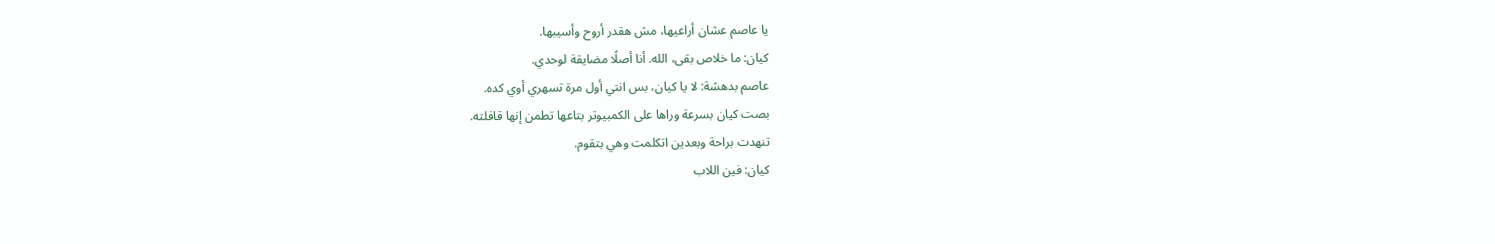يا عاصم عشان أراعيها، مش هقدر أروح وأسيبها.
كيان: ما خلاص بقى، الله. أنا أصلًا مضايقة لوحدي.
عاصم بدهشة: لا يا كيان، بس انتي أول مرة تسهري أوي كده.
بصت كيان بسرعة وراها على الكمبيوتر بتاعها تطمن إنها قافلته.
تنهدت براحة وبعدين اتكلمت وهي بتقوم.
كيان: فين اللاب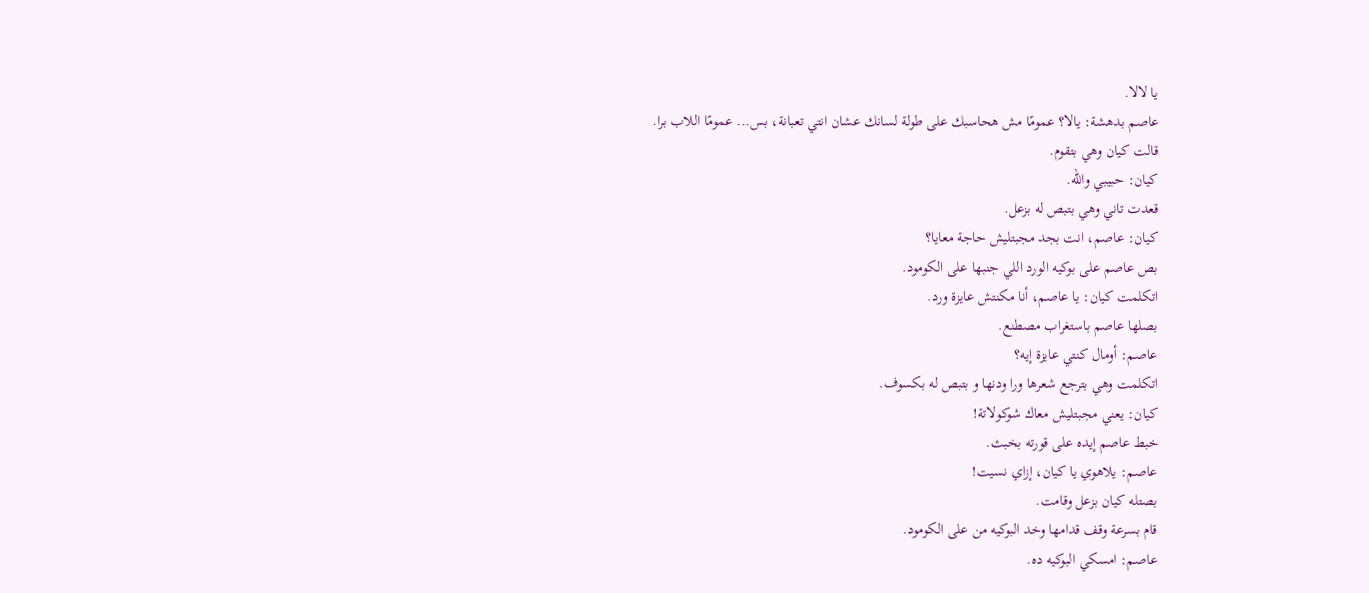يا لالا.
عاصم بدهشة: يالا؟ عمومًا مش هحاسبك على طولة لسانك عشان انتي تعبانة، بس... عمومًا اللاب برا.
قالت كيان وهي بتقوم.
كيان: حبيبي والله.
قعدت تاني وهي بتبص له بزعل.
كيان: عاصم، انت بجد مجبتليش حاجة معايا؟
بص عاصم على بوكيه الورد اللي جنبها على الكومود.
اتكلمت كيان: يا عاصم، أنا مكنتش عايزة ورد.
بصلها عاصم باستغراب مصطنع.
عاصم: أومال كنتي عايزة إيه؟
اتكلمت وهي بترجع شعرها ورا ودنها و بتبص له بكسوف.
كيان: يعني مجبتليش معاك شوكولاتة!
خبط عاصم إيده على قورته بخبث.
عاصم: يلاهوي يا كيان، إزاي نسيت!
بصتله كيان بزعل وقامت.
قام بسرعة وقف قدامها وخد البوكيه من على الكومود.
عاصم: امسكي البوكيه ده.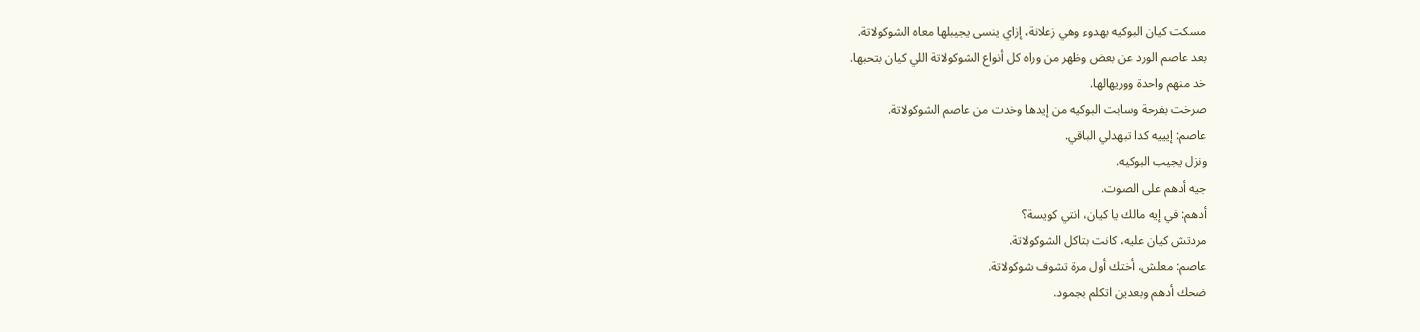مسكت كيان البوكيه بهدوء وهي زعلانة، إزاي ينسى يجيبلها معاه الشوكولاتة.
بعد عاصم الورد عن بعض وظهر من وراه كل أنواع الشوكولاتة اللي كيان بتحبها.
خد منهم واحدة ووريهالها.
صرخت بفرحة وسابت البوكيه من إيدها وخدت من عاصم الشوكولاتة.
عاصم: إيييه كدا تبهدلي الباقي.
ونزل يجيب البوكيه.
جيه أدهم على الصوت.
أدهم: في إيه مالك يا كيان، انتي كويسة؟
مردتش كيان عليه، كانت بتاكل الشوكولاتة.
عاصم: معلش، أختك أول مرة تشوف شوكولاتة.
ضحك أدهم وبعدين اتكلم بجمود.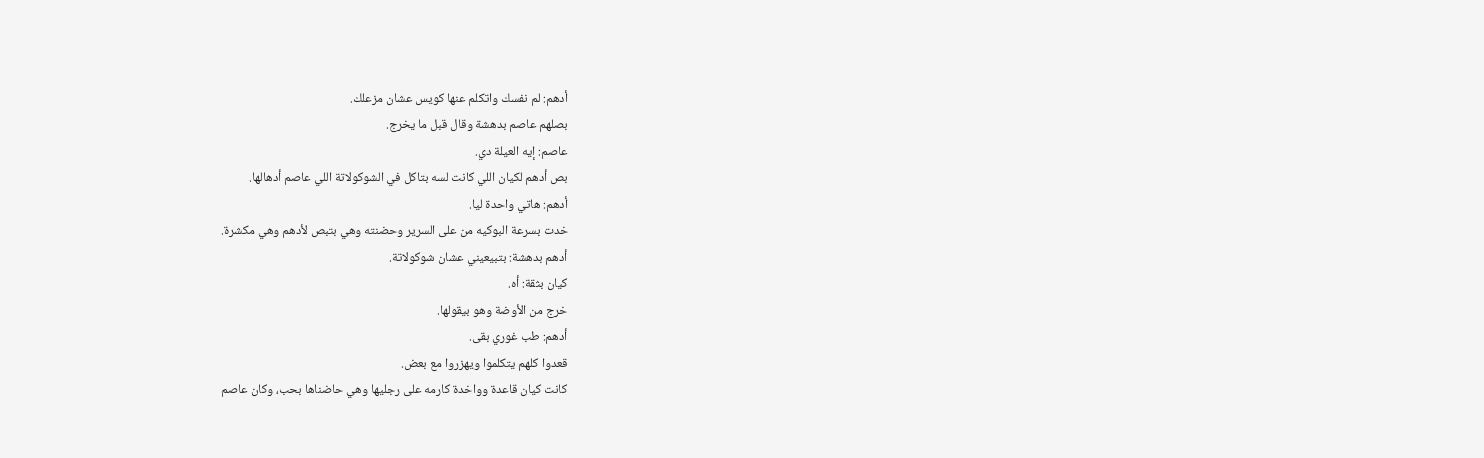أدهم: لم نفسك واتكلم عنها كويس عشان مزعلك.
بصلهم عاصم بدهشة وقال قبل ما يخرج.
عاصم: إيه العيلة دي.
بص أدهم لكيان اللي كانت لسه بتاكل في الشوكولاتة اللي عاصم أدهالها.
أدهم: هاتي واحدة ليا.
خدت بسرعة البوكيه من على السرير وحضنته وهي بتبص لأدهم وهي مكشرة.
أدهم بدهشة: بتبيعيني عشان شوكولاتة.
كيان بثقة: أه.
خرج من الأوضة وهو بيقولها.
أدهم: طب غوري بقى.
قعدوا كلهم يتكلموا ويهزروا مع بعض.
كانت كيان قاعدة وواخدة كارمه على رجليها وهي حاضناها بحب، وكان عاصم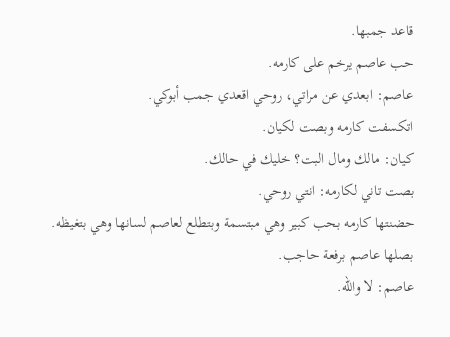قاعد جمبها.
حب عاصم يرخم على كارمه.
عاصم: ابعدي عن مراتي، روحي اقعدي جمب أبوكي.
اتكسفت كارمه وبصت لكيان.
كيان: مالك ومال البت؟ خليك في حالك.
بصت تاني لكارمه: انتي روحي.
حضنتها كارمه بحب كبير وهي مبتسمة وبتطلع لعاصم لسانها وهي بتغيظه.
بصلها عاصم برفعة حاجب.
عاصم: لا والله.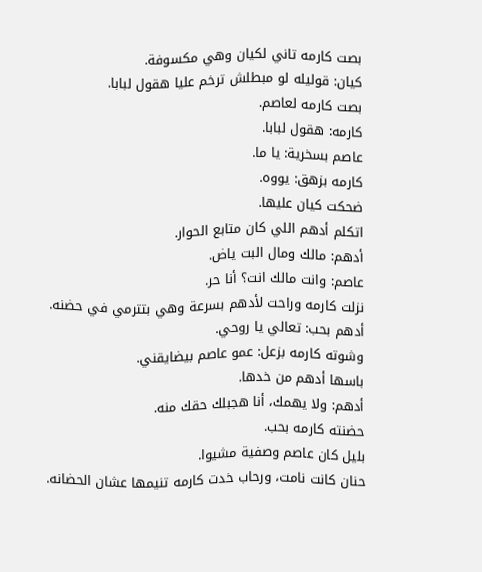بصت كارمه تاني لكيان وهي مكسوفة.
كيان: قوليله لو مبطلش ترخم عليا هقول لبابا.
بصت كارمه لعاصم.
كارمه: هقول لبابا.
عاصم بسخرية: يا ما.
كارمه بزهق: يووه.
ضحكت كيان عليها.
اتكلم أدهم اللي كان متابع الحوار.
أدهم: مالك ومال البت ياض.
عاصم: وانت مالك انت؟ أنا حر.
نزلت كارمه وراحت لأدهم بسرعة وهي بتترمي في حضنه.
أدهم بحب: تعالي يا روحي.
وشوته كارمه بزعل: عمو عاصم بيضايقني.
باسها أدهم من خدها.
أدهم: ولا يهمك، أنا هجبلك حقك منه.
حضنته كارمه بحب.
بليل كان عاصم وصفية مشيوا.
حنان كانت نامت، ورحاب خدت كارمه تنيمها عشان الحضانه.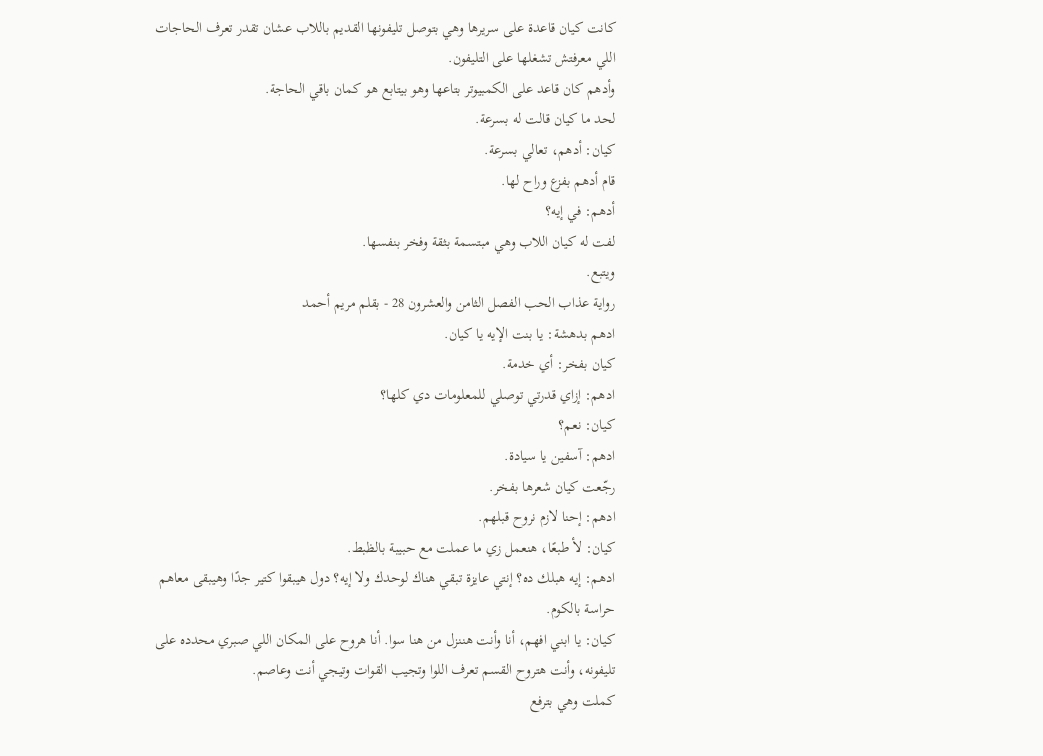كانت كيان قاعدة على سريرها وهي بتوصل تليفونها القديم باللاب عشان تقدر تعرف الحاجات اللي معرفتش تشغلها على التليفون.
وأدهم كان قاعد على الكمبيوتر بتاعها وهو بيتابع هو كمان باقي الحاجة.
لحد ما كيان قالت له بسرعة.
كيان: أدهم، تعالي بسرعة.
قام أدهم بفزع وراح لها.
أدهم: في إيه؟
لفت له كيان اللاب وهي مبتسمة بثقة وفخر بنفسها.
ويتبع.
رواية عذاب الحب الفصل الثامن والعشرون 28 - بقلم مريم أحمد
ادهم بدهشة: يا بنت الإيه يا كيان.
كيان بفخر: أي خدمة.
ادهم: إزاي قدرتي توصلي للمعلومات دي كلها؟
كيان: نعم؟
ادهم: آسفين يا سيادة.
رجّعت كيان شعرها بفخر.
ادهم: إحنا لازم نروح قبلهم.
كيان: لأ طبعًا، هنعمل زي ما عملت مع حبيبة بالظبط.
ادهم: إيه هبلك ده؟ إنتي عايزة تبقي هناك لوحدك ولا إيه؟ دول هيبقوا كتير جدًا وهيبقى معاهم حراسة بالكوم.
كيان: يا ابني افهم، أنا وأنت هننزل من هنا سوا. أنا هروح على المكان اللي صبري محدده على تليفونه، وأنت هتروح القسم تعرف اللوا وتجيب القوات وتيجي أنت وعاصم.
كملت وهي بترفع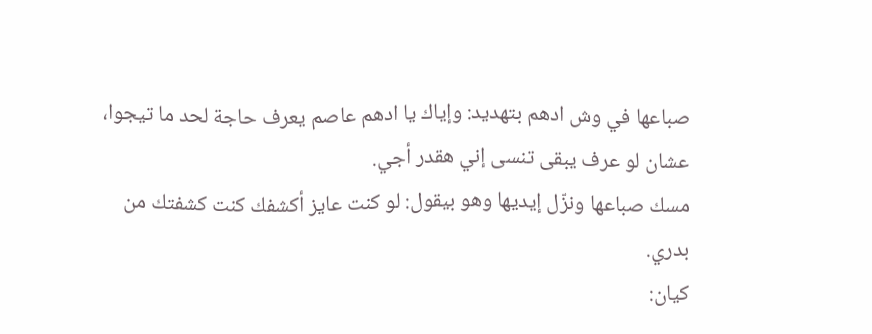صباعها في وش ادهم بتهديد: وإياك يا ادهم عاصم يعرف حاجة لحد ما تيجوا، عشان لو عرف يبقى تنسى إني هقدر أجي.
مسك صباعها ونزّل إيديها وهو بيقول: لو كنت عايز أكشفك كنت كشفتك من بدري.
كيان: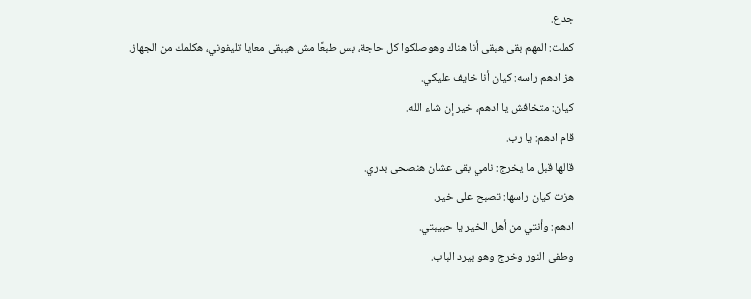جدع.
كملت: المهم بقى هبقى أنا هناك وهوصلكوا كل حاجة، بس طبعًا مش هيبقى معايا تليفوني، هكلمك من الجهاز.
هز ادهم راسه: كيان أنا خايف عليكي.
كيان: متخافش يا ادهم، خير إن شاء الله.
قام ادهم: يا رب.
قالها قبل ما يخرج: نامي بقى عشان هنصحى بدري.
هزت كيان راسها: تصبح على خير.
ادهم: وأنتي من أهل الخير يا حبيبتي.
وطفى النور وخرج وهو بيرد الباب.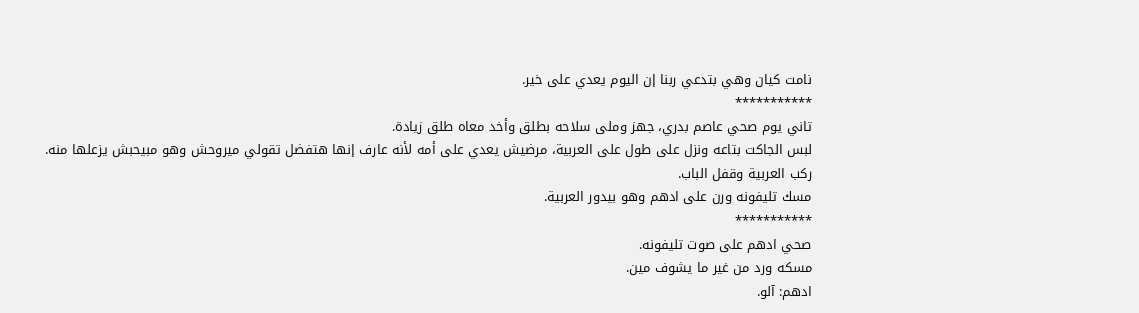نامت كيان وهي بتدعي ربنا إن اليوم يعدي على خير.
***********
تاني يوم صحي عاصم بدري، جهز وملى سلاحه بطلق وأخد معاه طلق زيادة.
لبس الجاكت بتاعه ونزل على طول على العربية، مرضيش يعدي على أمه لأنه عارف إنها هتفضل تقولي ميروحش وهو مبيحبش يزعلها منه.
ركب العربية وقفل الباب.
مسك تليفونه ورن على ادهم وهو بيدور العربية.
***********
صحي ادهم على صوت تليفونه.
مسكه ورد من غير ما يشوف مين.
ادهم: آلو.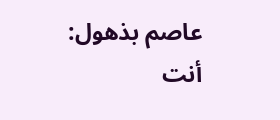عاصم بذهول: أنت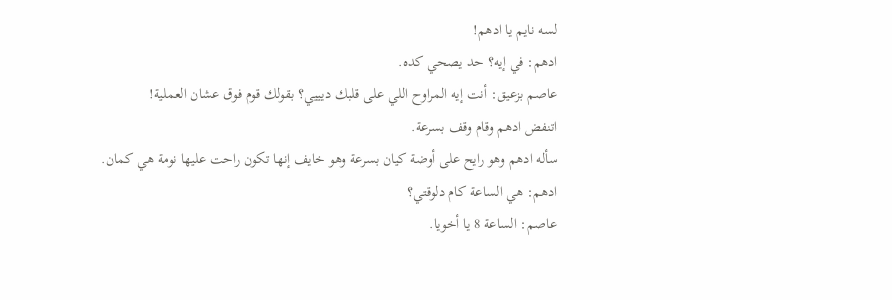لسه نايم يا ادهم!
ادهم: في إيه؟ حد يصحي كده.
عاصم بزعيق: أنت إيه المراوح اللي على قلبك ديييي؟ بقولك قوم فوق عشان العملية!
اتنفض ادهم وقام وقف بسرعة.
سأله ادهم وهو رايح على أوضة كيان بسرعة وهو خايف إنها تكون راحت عليها نومة هي كمان.
ادهم: هي الساعة كام دلوقتي؟
عاصم: الساعة 8 يا أخويا.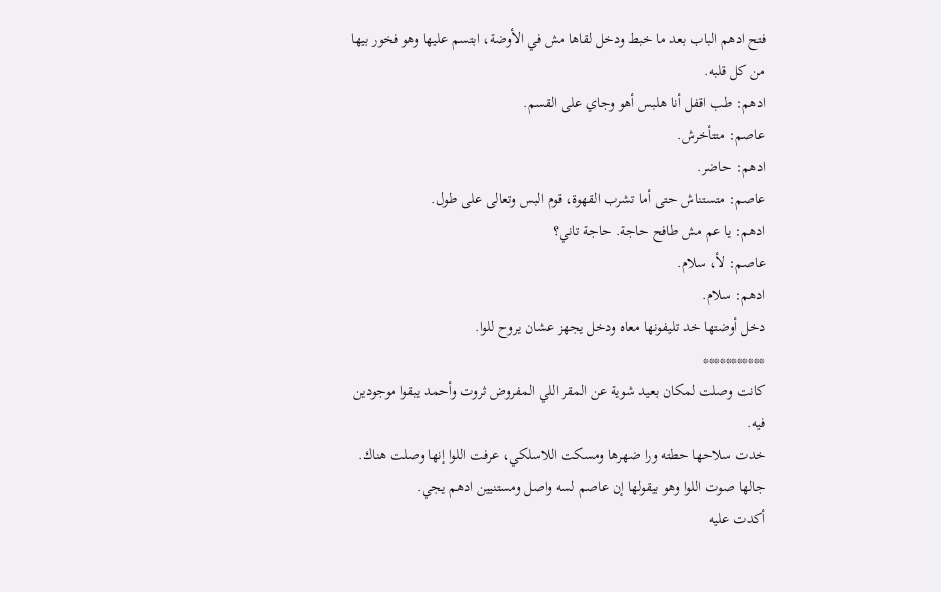فتح ادهم الباب بعد ما خبط ودخل لقاها مش في الأوضة، ابتسم عليها وهو فخور بيها من كل قلبه.
ادهم: طب اقفل أنا هلبس أهو وجاي على القسم.
عاصم: متتأخرش.
ادهم: حاضر.
عاصم: متستناش حتى أما تشرب القهوة، قوم البس وتعالى على طول.
ادهم: يا عم مش طافح حاجة. حاجة تاني؟
عاصم: لأ، سلام.
ادهم: سلام.
دخل أوضتها خد تليفونها معاه ودخل يجهز عشان يروح للوا.
***********
كانت وصلت لمكان بعيد شوية عن المقر اللي المفروض ثروت وأحمد يبقوا موجودين فيه.
خدت سلاحها حطته ورا ضهرها ومسكت اللاسلكي، عرفت اللوا إنها وصلت هناك.
جالها صوت اللوا وهو بيقولها إن عاصم لسه واصل ومستنيين ادهم يجي.
أكدت عليه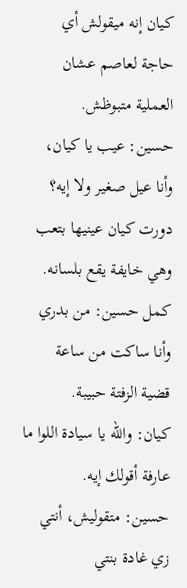كيان إنه ميقولش أي حاجة لعاصم عشان العملية متبوظش.
حسين: عيب يا كيان، وأنا عيل صغير ولا إيه؟
دورت كيان عينيها بتعب وهي خايفة يقع بلسانه.
كمل حسين: من بدري وأنا ساكت من ساعة قضية الزفتة حبيبة.
كيان: والله يا سيادة اللوا ما عارفة أقولك إيه.
حسين: متقوليش، أنتي زي غادة بنتي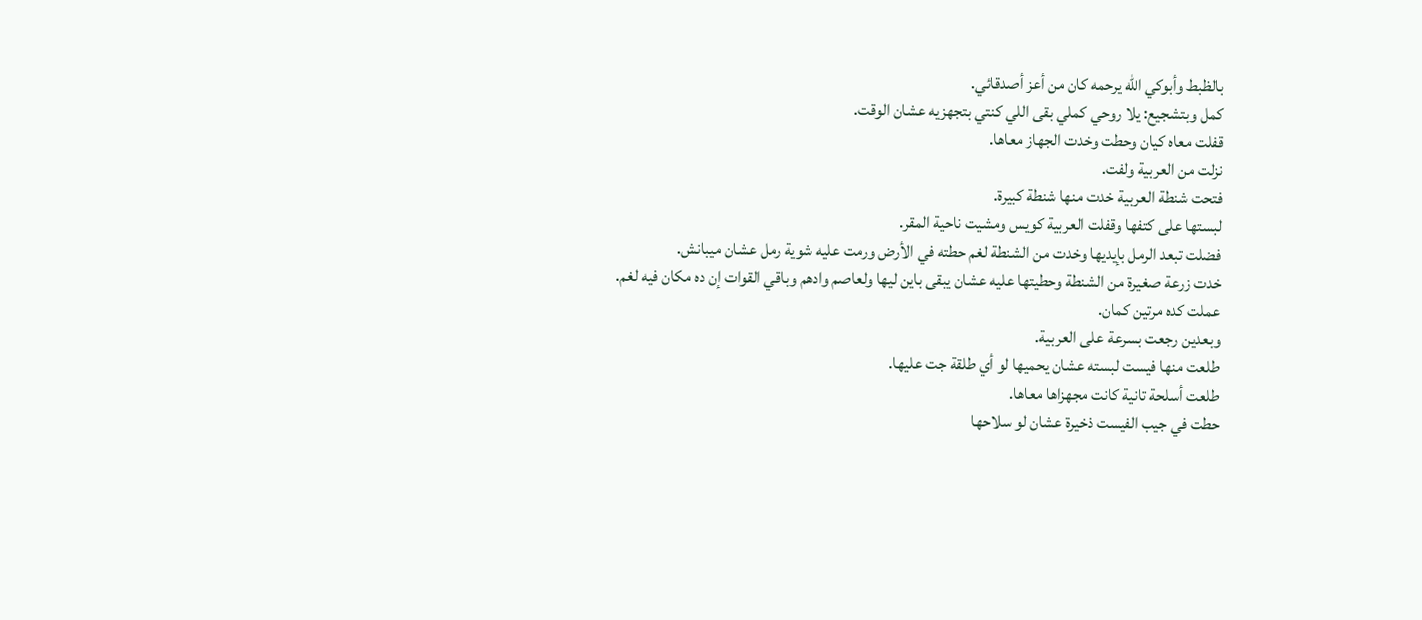بالظبط وأبوكي الله يرحمه كان من أعز أصدقائي.
كمل وبتشجيع: يلا روحي كملي بقى اللي كنتي بتجهزيه عشان الوقت.
قفلت معاه كيان وحطت وخدت الجهاز معاها.
نزلت من العربية ولفت.
فتحت شنطة العربية خدت منها شنطة كبيرة.
لبستها على كتفها وقفلت العربية كويس ومشيت ناحية المقر.
فضلت تبعد الرمل بإيديها وخدت من الشنطة لغم حطته في الأرض ورمت عليه شوية رمل عشان ميبانش.
خدت زرعة صغيرة من الشنطة وحطيتها عليه عشان يبقى باين ليها ولعاصم وادهم وباقي القوات إن ده مكان فيه لغم.
عملت كده مرتين كمان.
وبعدين رجعت بسرعة على العربية.
طلعت منها فيست لبسته عشان يحميها لو أي طلقة جت عليها.
طلعت أسلحة تانية كانت مجهزاها معاها.
حطت في جيب الفيست ذخيرة عشان لو سلاحها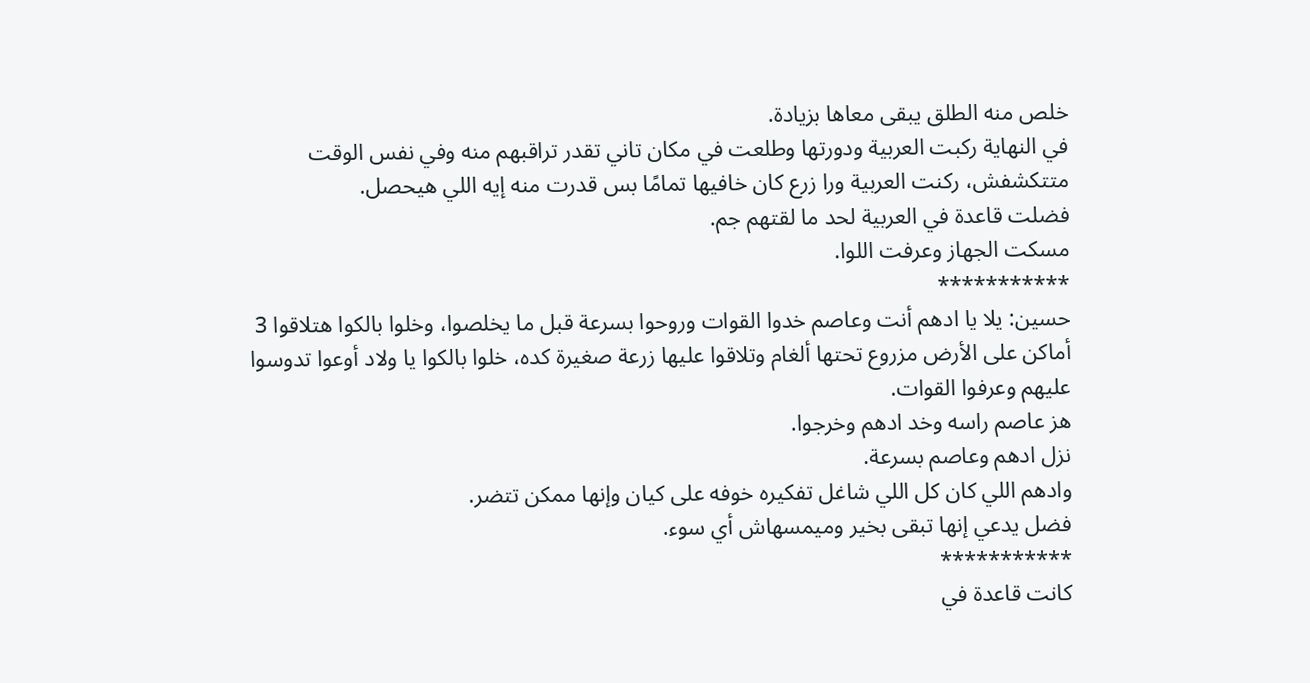خلص منه الطلق يبقى معاها بزيادة.
في النهاية ركبت العربية ودورتها وطلعت في مكان تاني تقدر تراقبهم منه وفي نفس الوقت متتكشفش، ركنت العربية ورا زرع كان خافيها تمامًا بس قدرت منه إيه اللي هيحصل.
فضلت قاعدة في العربية لحد ما لقتهم جم.
مسكت الجهاز وعرفت اللوا.
***********
حسين: يلا يا ادهم أنت وعاصم خدوا القوات وروحوا بسرعة قبل ما يخلصوا، وخلوا بالكوا هتلاقوا 3 أماكن على الأرض مزروع تحتها ألغام وتلاقوا عليها زرعة صغيرة كده، خلوا بالكوا يا ولاد أوعوا تدوسوا عليهم وعرفوا القوات.
هز عاصم راسه وخد ادهم وخرجوا.
نزل ادهم وعاصم بسرعة.
وادهم اللي كان كل اللي شاغل تفكيره خوفه على كيان وإنها ممكن تتضر.
فضل يدعي إنها تبقى بخير وميمسهاش أي سوء.
***********
كانت قاعدة في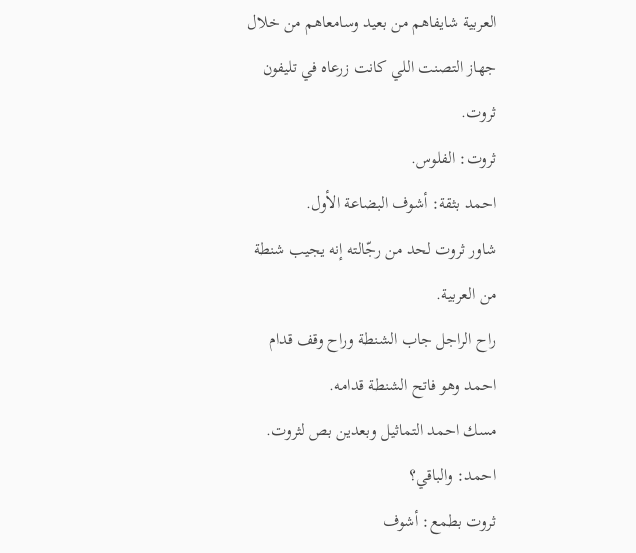العربية شايفاهم من بعيد وسامعاهم من خلال جهاز التصنت اللي كانت زرعاه في تليفون ثروت.
ثروت: الفلوس.
احمد بثقة: أشوف البضاعة الأول.
شاور ثروت لحد من رجّالته إنه يجيب شنطة من العربية.
راح الراجل جاب الشنطة وراح وقف قدام احمد وهو فاتح الشنطة قدامه.
مسك احمد التماثيل وبعدين بص لثروت.
احمد: والباقي؟
ثروت بطمع: أشوف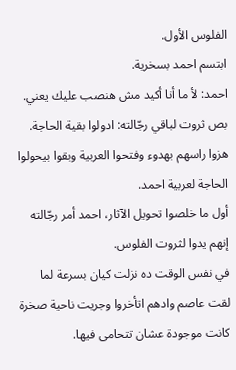الفلوس الأول.
ابتسم احمد بسخرية.
احمد: لأ ما أنا أكيد مش هنصب عليك يعني.
بص ثروت لباقي رجّالته: ادولوا بقية الحاجة.
هزوا راسهم بهدوء وفتحوا العربية وبقوا بيحولوا الحاجة لعربية احمد.
أول ما خلصوا تحويل الآثار، احمد أمر رجّالته إنهم يدوا لثروت الفلوس.
في نفس الوقت ده نزلت كيان بسرعة لما لقت عاصم وادهم اتأخروا وجريت ناحية صخرة كانت موجودة عشان تتحامى فيها.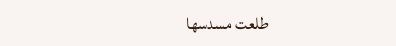طلعت مسدسها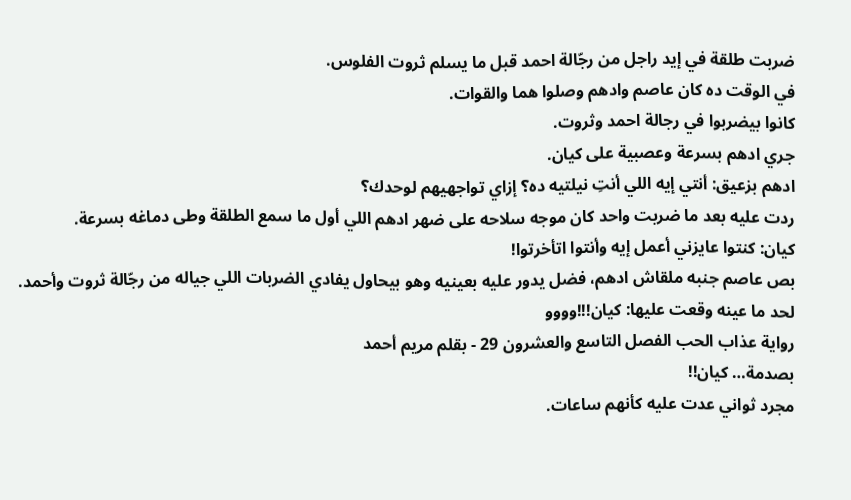ضربت طلقة في إيد راجل من رجّالة احمد قبل ما يسلم ثروت الفلوس.
في الوقت ده كان عاصم وادهم وصلوا هما والقوات.
كانوا بيضربوا في رجالة احمد وثروت.
جري ادهم بسرعة وعصبية على كيان.
ادهم بزعيق: أنتي إيه اللي أنتِ نيلتيه ده؟ إزاي تواجهيهم لوحدك؟
ردت عليه بعد ما ضربت واحد كان موجه سلاحه على ضهر ادهم اللي أول ما سمع الطلقة وطى دماغه بسرعة.
كيان: كنتوا عايزني أعمل إيه وأنتوا اتأخرتوا!
بص عاصم جنبه ملقاش ادهم، فضل يدور عليه بعينيه وهو بيحاول يفادي الضربات اللي جياله من رجّالة ثروت وأحمد.
لحد ما عينه وقعت عليها: كيان!!!وووو
رواية عذاب الحب الفصل التاسع والعشرون 29 - بقلم مريم أحمد
بصدمة… كيان!!
مجرد ثواني عدت عليه كأنهم ساعات.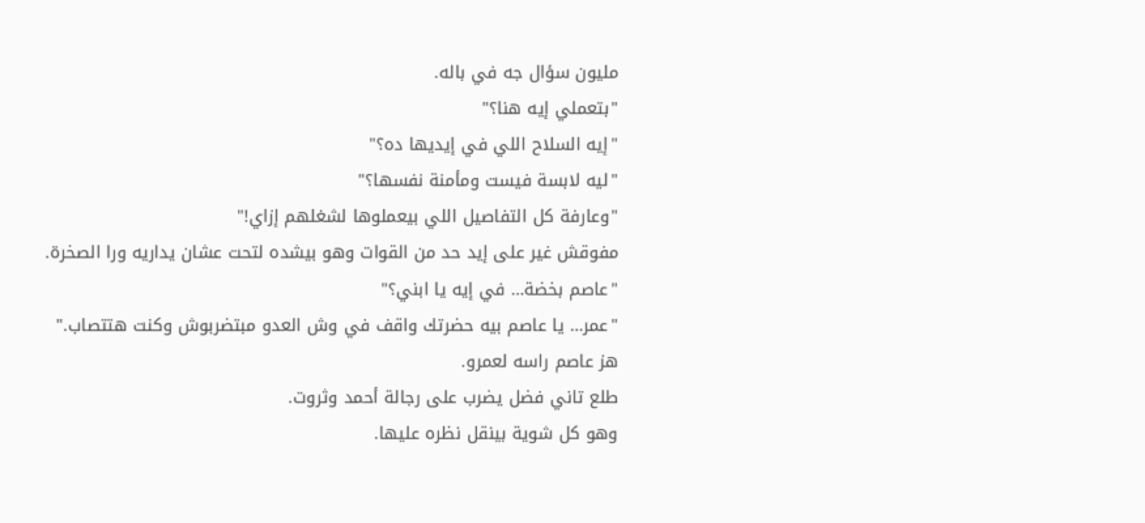مليون سؤال جه في باله.
"بتعملي إيه هنا؟"
"إيه السلاح اللي في إيديها ده؟"
"ليه لابسة فيست ومأمنة نفسها؟"
"وعارفة كل التفاصيل اللي بيعملوها لشغلهم إزاي!"
مفوقش غير على إيد حد من القوات وهو بيشده لتحت عشان يداريه ورا الصخرة.
"عاصم بخضة… في إيه يا ابني؟"
"عمر… يا عاصم بيه حضرتك واقف في وش العدو مبتضربوش وكنت هتتصاب."
هز عاصم راسه لعمرو.
طلع تاني فضل يضرب على رجالة أحمد وثروت.
وهو كل شوية بينقل نظره عليها.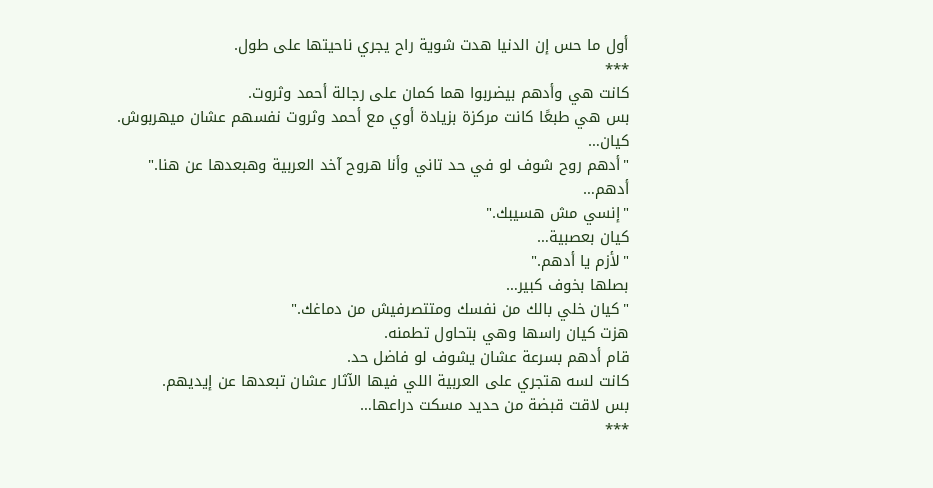أول ما حس إن الدنيا هدت شوية راح يجري ناحيتها على طول.
***
كانت هي وأدهم بيضربوا هما كمان على رجالة أحمد وثروت.
بس هي طبعًا كانت مركزة بزيادة أوي مع أحمد وثروت نفسهم عشان ميهربوش.
كيان…
"أدهم روح شوف لو في حد تاني وأنا هروح آخد العربية وهبعدها عن هنا."
أدهم…
"إنسي مش هسيبك."
كيان بعصبية…
"لأزم يا أدهم."
بصلها بخوف كبير…
"كيان خلي بالك من نفسك ومتتصرفيش من دماغك."
هزت كيان راسها وهي بتحاول تطمنه.
قام أدهم بسرعة عشان يشوف لو فاضل حد.
كانت لسه هتجري على العربية اللي فيها الآثار عشان تبعدها عن إيديهم.
بس لاقت قبضة من حديد مسكت دراعها…
***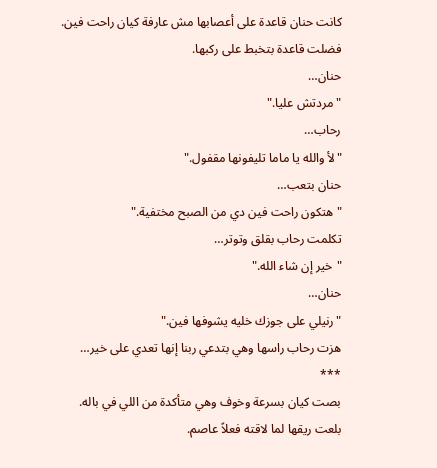كانت حنان قاعدة على أعصابها مش عارفة كيان راحت فين.
فضلت قاعدة بتخبط على ركبها.
حنان…
"مردتش عليا."
رحاب…
"لأ والله يا ماما تليفونها مقفول."
حنان بتعب…
"هتكون راحت فين دي من الصبح مختفية."
تكلمت رحاب بقلق وتوتر…
"خير إن شاء الله."
حنان…
"رنيلي على جوزك خليه يشوفها فين."
هزت رحاب راسها وهي بتدعي ربنا إنها تعدي على خير…
***
بصت كيان بسرعة وخوف وهي متأكدة من اللي في باله.
بلعت ريقها لما لاقته فعلاً عاصم.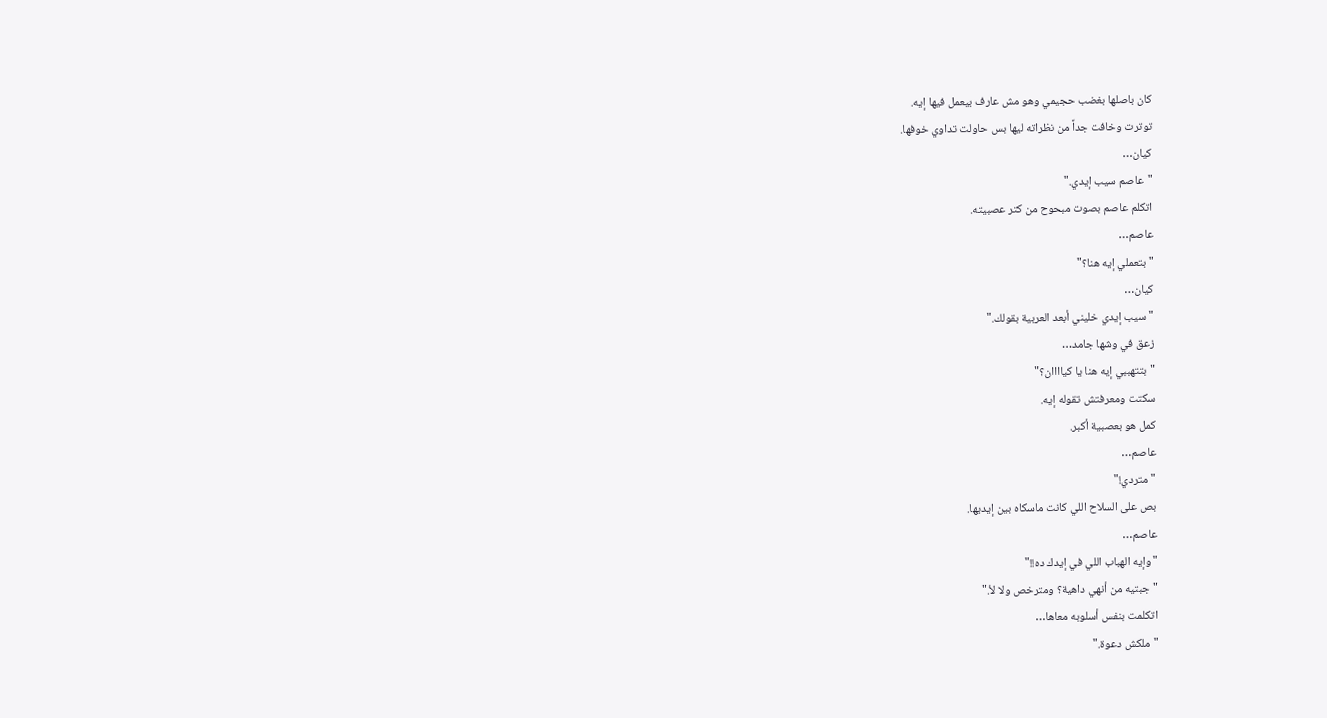كان باصلها بغضب حجيمي وهو مش عارف بيعمل فيها إيه.
توترت وخافت جداً من نظراته ليها بس حاولت تداوي خوفها.
كيان…
"عاصم سيب إيدي."
اتكلم عاصم بصوت مبحوح من كتر عصبيته.
عاصم…
"بتعملي إيه هنا؟"
كيان…
"سيب إيدي خليني أبعد العربية بقولك."
زعق في وشها جامد…
"بتتهببي إيه هنا يا كياااان؟"
سكتت ومعرفتش تقوله إيه.
كمل هو بعصبية أكبر.
عاصم…
"متردي!"
بص على السلاح اللي كانت ماسكاه بين إيديها.
عاصم…
"وإيه الهباب اللي في إيدك ده!!"
"جبتيه من أنهي داهية؟ ومترخص ولا لأ."
اتكلمت بنفس أسلوبه معاها…
"ملكش دعوة."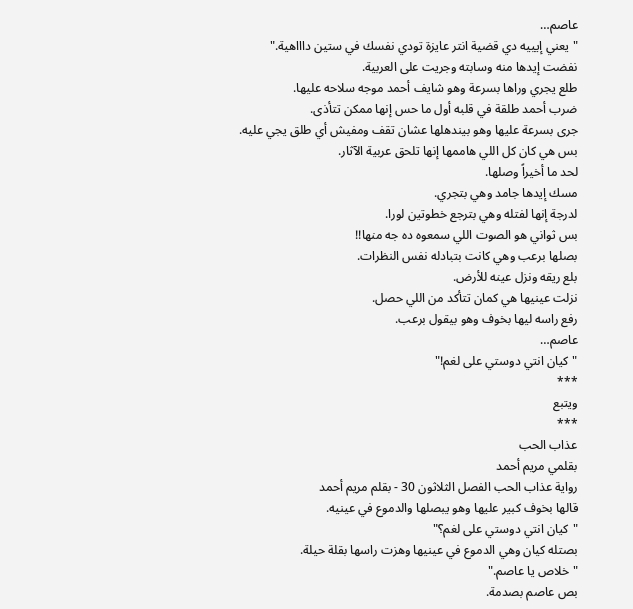عاصم…
"يعني إيييه دي قضية انتر عايزة تودي نفسك في ستين داااهية."
نفضت إيدها منه وسابته وجريت على العربية.
طلع يجري وراها بسرعة وهو شايف أحمد موجه سلاحه عليها.
ضرب أحمد طلقة في قلبه أول ما حس إنها ممكن تتأذى.
جرى بسرعة عليها وهو بيندهلها عشان تقف ومفيش أي طلق يجي عليه.
بس هي كان كل اللي هاممها إنها تلحق عربية الآثار.
لحد ما أخيراً وصلها.
مسك إيدها جامد وهي بتجري.
لدرجة إنها لفتله وهي بترجع خطوتين لورا.
بس ثواني هو الصوت اللي سمعوه ده جه منها!!
بصلها برعب وهي كانت بتبادله نفس النظرات.
بلع ريقه ونزل عينه للأرض.
نزلت عينيها هي كمان تتأكد من اللي حصل.
رفع راسه ليها بخوف وهو بيقول برعب.
عاصم…
"كيان انتي دوستي على لغم!"
***
ويتبع
***
عذاب الحب
بقلمي مريم أحمد
رواية عذاب الحب الفصل الثلاثون 30 - بقلم مريم أحمد
قالها بخوف كبير عليها وهو يبصلها والدموع في عينيه.
"كيان انتي دوستي على لغم؟"
بصتله كيان وهي الدموع في عينيها وهزت راسها بقلة حيلة.
"خلاص يا عاصم."
بص عاصم بصدمة.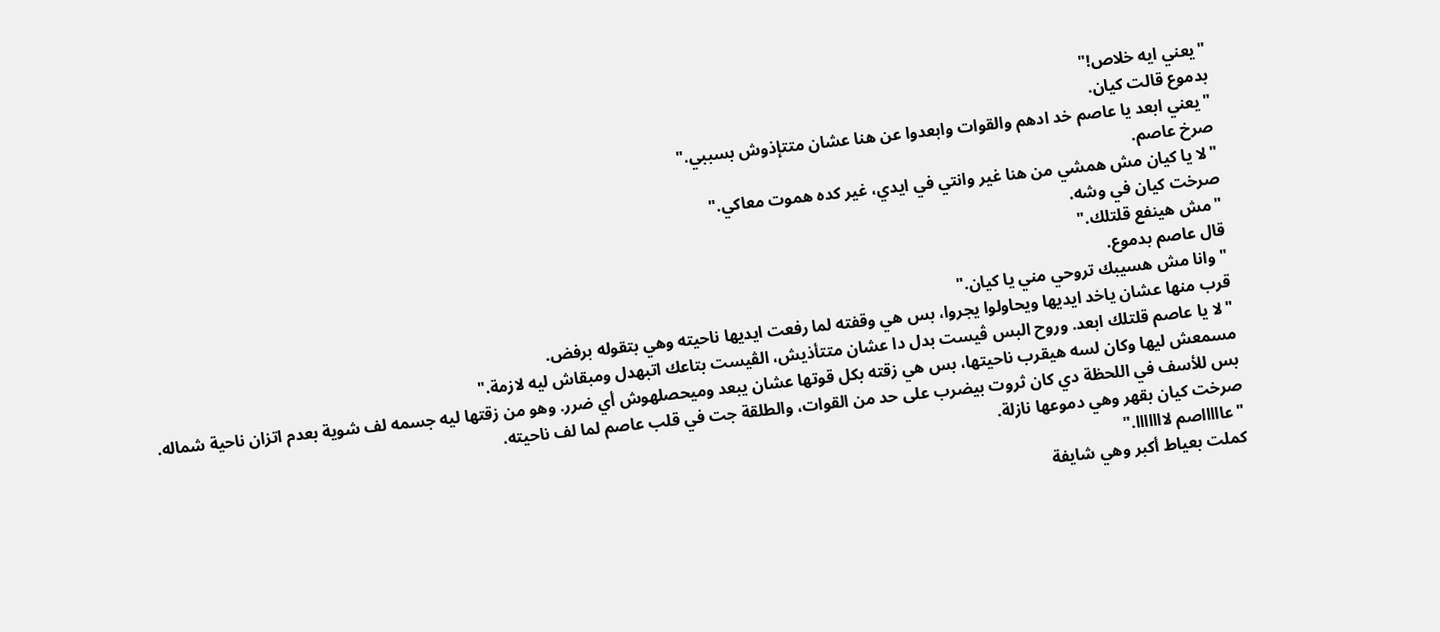"يعني ايه خلاص!"
بدموع قالت كيان.
"يعني ابعد يا عاصم خد ادهم والقوات وابعدوا عن هنا عشان متتإذوش بسببي."
صرخ عاصم.
"لا يا كيان مش همشي من هنا غير وانتي في ايدي، غير كده هموت معاكي."
صرخت كيان في وشه.
"مش هينفع قلتلك."
قال عاصم بدموع.
"وانا مش هسيبك تروحي مني يا كيان."
قرب منها عشان ياخد ايديها ويحاولوا يجروا، بس هي وقفته لما رفعت ايديها ناحيته وهي بتقوله برفض.
"لا يا عاصم قلتلك ابعد. وروح البس ڤيست بدل دا عشان متتأذيش، الڤيست بتاعك اتبهدل ومبقاش ليه لازمة."
مسمعش ليها وكان لسه هيقرب ناحيتها، بس هي زقته بكل قوتها عشان يبعد وميحصلهوش أي ضرر. وهو من زقتها ليه جسمه لف شوية بعدم اتزان ناحية شماله.
بس للأسف في اللحظة دي كان ثروت بيضرب على حد من القوات، والطلقة جت في قلب عاصم لما لف ناحيته.
صرخت كيان بقهر وهي دموعها نازلة.
"عاااااصم لااااااا."
كملت بعياط أكبر وهي شايفة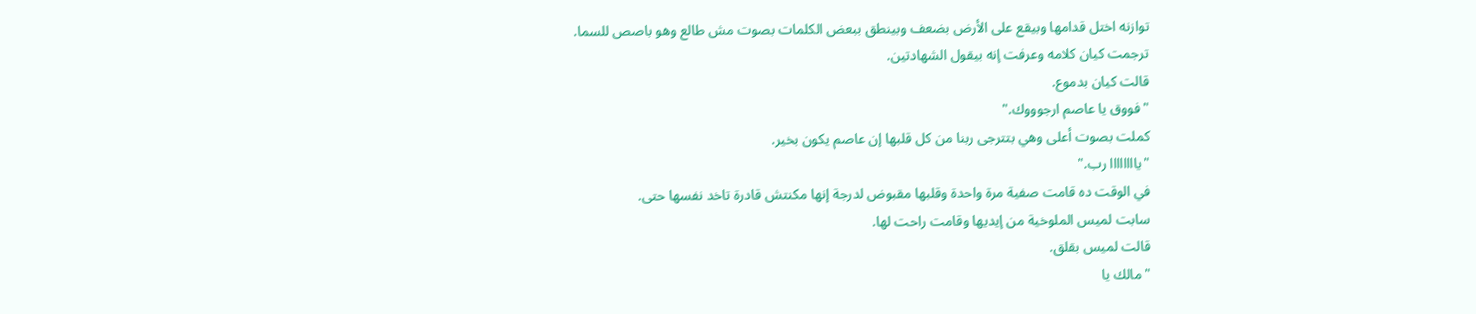توازنه اختل قدامها وبيقع على الأرض بضعف وبينطق ببعض الكلمات بصوت مش طالع وهو باصص للسما.
ترجمت كيان كلامه وعرفت إنه بيقول الشهادتين.
قالت كيان بدموع.
"فووق يا عاصم ارجوووك."
كملت بصوت أعلى وهي بتترجى ربنا من كل قلبها إن عاصم يكون بخير.
"ياااااااا رب."
في الوقت ده قامت صفية مرة واحدة وقلبها مقبوض لدرجة إنها مكنتش قادرة تاخد نفسها حتى.
سابت لميس الملوخية من إيديها وقامت راحت لها.
قالت لميس بقلق.
"مالك يا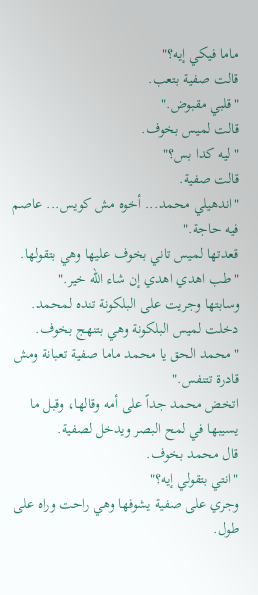ماما فيكي إيه؟"
قالت صفية بتعب.
"قلبي مقبوض."
قالت لميس بخوف.
"ليه كدا بس؟"
قالت صفية.
"اندهيلي محمد... أخوه مش كويس... عاصم فيه حاجة."
قعدتها لميس تاني بخوف عليها وهي بتقولها.
"طب اهدي اهدي إن شاء الله خير."
وسابتها وجريت على البلكونة تنده لمحمد.
دخلت لميس البلكونة وهي بتنهج بخوف.
"محمد الحق يا محمد ماما صفية تعبانة ومش قادرة تتنفس."
اتخض محمد جداً على أمه وقالها، وقبل ما يسيبها في لمح البصر ويدخل لصفية.
قال محمد بخوف.
"انتي بتقولي إيه؟"
وجري على صفية يشوفها وهي راحت وراه على طول.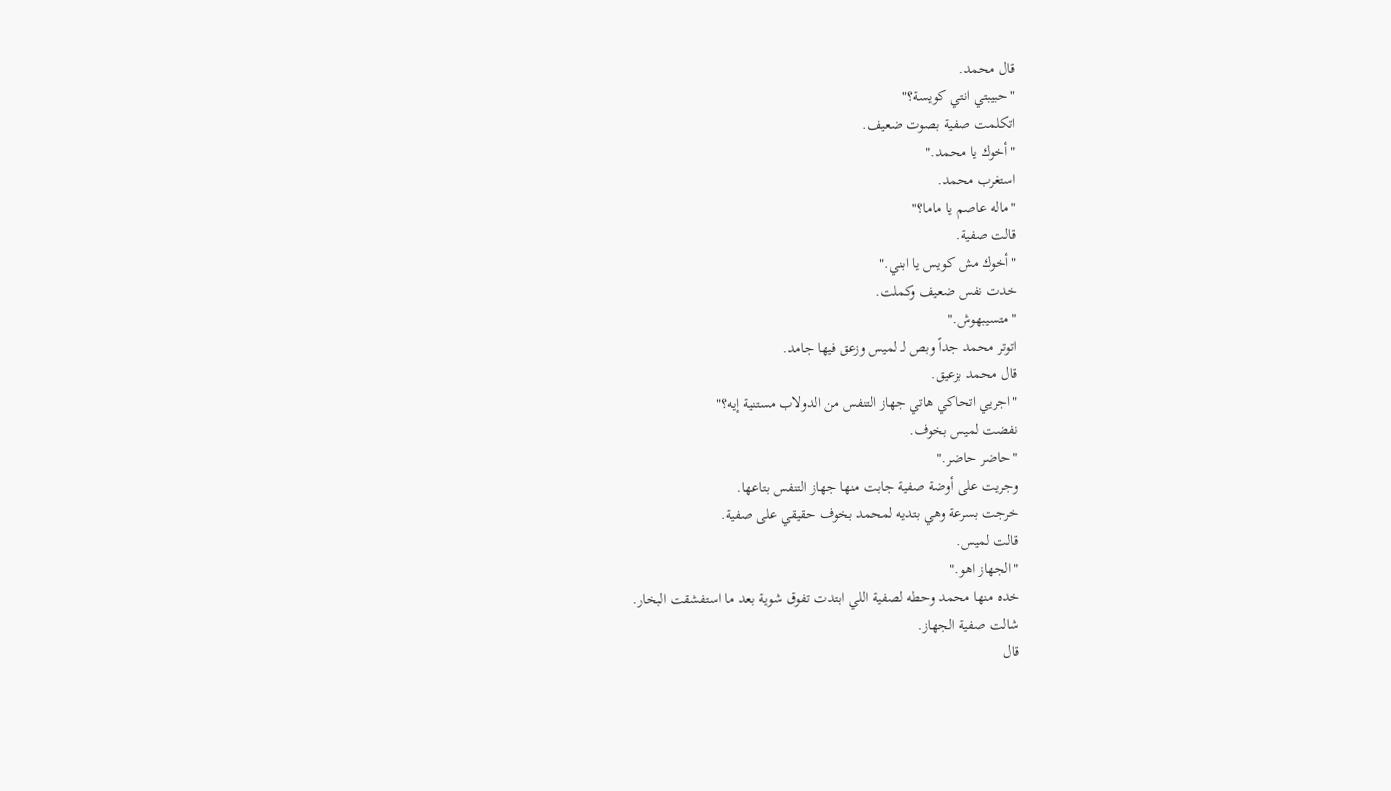قال محمد.
"حبيبتي انتي كويسة؟"
اتكلمت صفية بصوت ضعيف.
"أخوك يا محمد."
استغرب محمد.
"ماله عاصم يا ماما؟"
قالت صفية.
"أخوك مش كويس يا ابني."
خدت نفس ضعيف وكملت.
"متسيبهوش."
اتوتر محمد جداً وبص لـ لميس وزعق فيها جامد.
قال محمد بزعيق.
"اجريي اتحاكي هاتي جهاز التنفس من الدولاب مستنية إيه؟"
نفضت لميس بخوف.
"حاضر حاضر."
وجريت على أوضة صفية جابت منها جهاز التنفس بتاعها.
خرجت بسرعة وهي بتديه لمحمد بخوف حقيقي على صفية.
قالت لميس.
"الجهاز اهو."
خده منها محمد وحطه لصفية اللي ابتدت تفوق شوية بعد ما استفشقت البخار.
شالت صفية الجهاز.
قال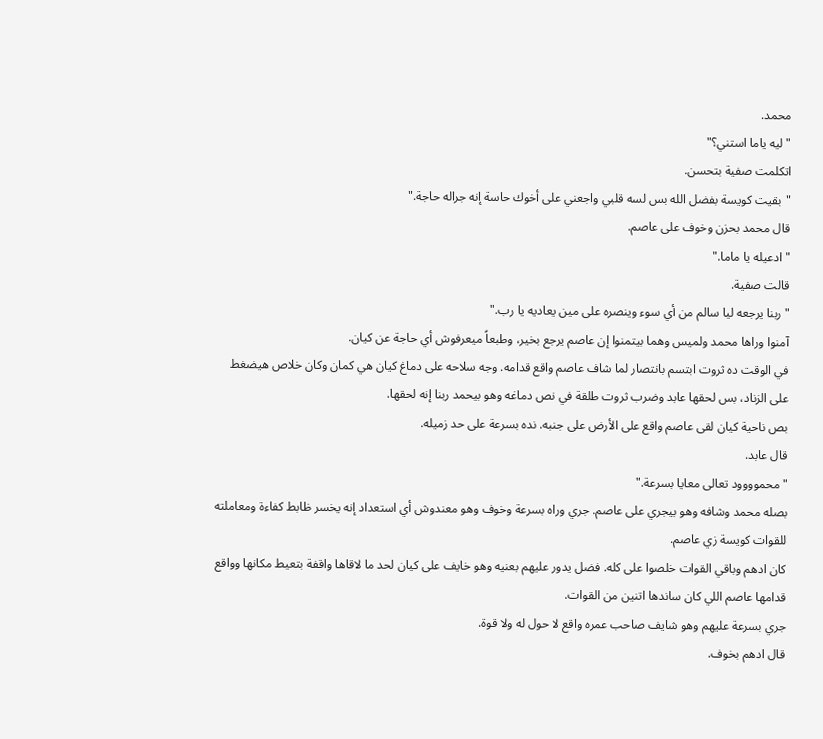محمد.
"ليه ياما استني؟"
اتكلمت صفية بتحسن.
"بقيت كويسة بفضل الله بس لسه قلبي واجعني على أخوك حاسة إنه جراله حاجة."
قال محمد بحزن وخوف على عاصم.
"ادعيله يا ماما."
قالت صفية.
"ربنا يرجعه ليا سالم من أي سوء وينصره على مين يعاديه يا رب."
آمنوا وراها محمد ولميس وهما بيتمنوا إن عاصم يرجع بخير، وطبعاً ميعرفوش أي حاجة عن كيان.
في الوقت ده ثروت ابتسم بانتصار لما شاف عاصم واقع قدامه. وجه سلاحه على دماغ كيان هي كمان وكان خلاص هيضغط على الزناد، بس لحقها عابد وضرب ثروت طلقة في نص دماغه وهو بيحمد ربنا إنه لحقها.
بص ناحية كيان لقى عاصم واقع على الأرض على جنبه. نده بسرعة على حد زميله.
قال عابد.
"محموووود تعالى معايا بسرعة."
بصله محمد وشافه وهو بيجري على عاصم. جري وراه بسرعة وخوف وهو معندوش أي استعداد إنه يخسر ظابط كفاءة ومعاملته للقوات كويسة زي عاصم.
كان ادهم وباقي القوات خلصوا على كله. فضل يدور عليهم بعنيه وهو خايف على كيان لحد ما لاقاها واقفة بتعيط مكانها وواقع قدامها عاصم اللي كان ساندها اتنين من القوات.
جري بسرعة عليهم وهو شايف صاحب عمره واقع لا حول له ولا قوة.
قال ادهم بخوف.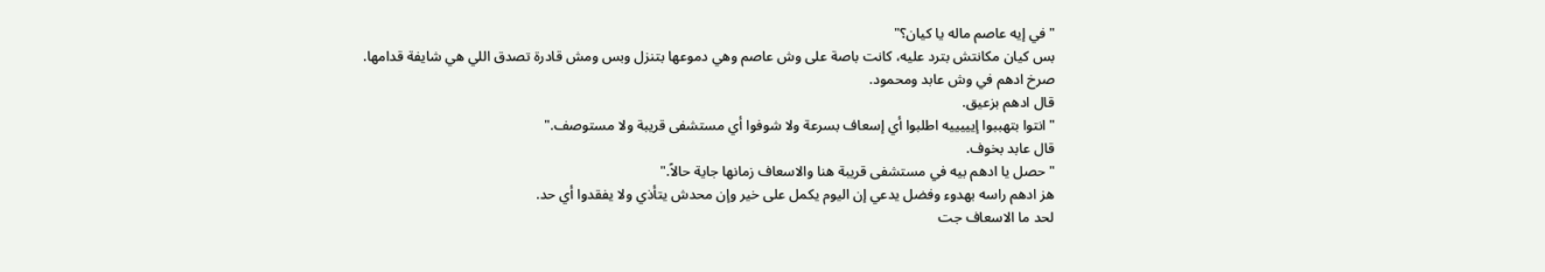"في إيه عاصم ماله يا كيان؟"
بس كيان مكانتش بترد عليه، كانت باصة على وش عاصم وهي دموعها بتنزل وبس ومش قادرة تصدق اللي هي شايفة قدامها.
صرخ ادهم في وش عابد ومحمود.
قال ادهم بزعيق.
"انتوا بتهببوا إيييييه اطلبوا أي إسعاف بسرعة ولا شوفوا أي مستشفى قريبة ولا مستوصف."
قال عابد بخوف.
"حصل يا ادهم بيه في مستشفى قريبة هنا والاسعاف زمانها جاية حالاً."
هز ادهم راسه بهدوء وفضل يدعي إن اليوم يكمل على خير وإن محدش يتأذي ولا يفقدوا أي حد.
لحد ما الاسعاف جت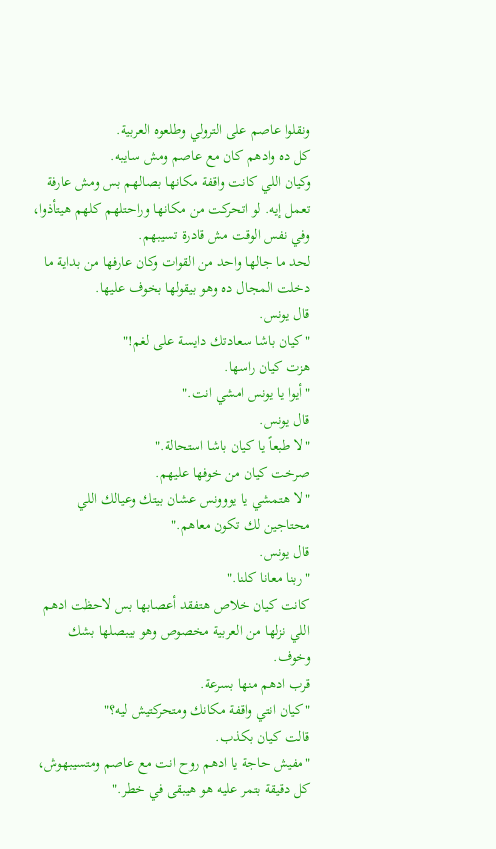ونقلوا عاصم على الترولي وطلعوه العربية.
كل ده وادهم كان مع عاصم ومش سايبه.
وكيان اللي كانت واقفة مكانها بصالهم بس ومش عارفة تعمل إيه. لو اتحركت من مكانها وراحتلهم كلهم هيتأذوا، وفي نفس الوقت مش قادرة تسيبهم.
لحد ما جالها واحد من القوات وكان عارفها من بداية ما دخلت المجال ده وهو بيقولها بخوف عليها.
قال يونس.
"كيان باشا سعادتك دايسة على لغم!"
هزت كيان راسها.
"أيوا يا يونس امشي انت."
قال يونس.
"لا طبعاً يا كيان باشا استحالة."
صرخت كيان من خوفها عليهم.
"لا هتمشي يا يووونس عشان بيتك وعيالك اللي محتاجين لك تكون معاهم."
قال يونس.
"ربنا معانا كلنا."
كانت كيان خلاص هتفقد أعصابها بس لاحظت ادهم اللي نزلها من العربية مخصوص وهو بيبصلها بشك وخوف.
قرب ادهم منها بسرعة.
"كيان انتي واقفة مكانك ومتحركتيش ليه؟"
قالت كيان بكذب.
"مفيش حاجة يا ادهم روح انت مع عاصم ومتسيبهوش، كل دقيقة بتمر عليه هو هيبقى في خطر."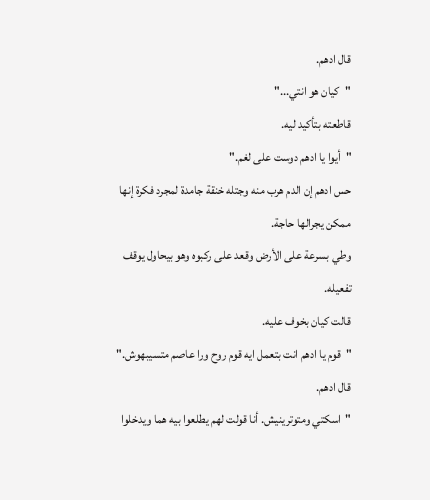قال ادهم.
"كيان هو انتي..."
قاطعته بتأكيد ليه.
"أيوا يا ادهم دوست على لغم."
حس ادهم إن الدم هرب منه وجتله خنقة جامدة لمجرد فكرة إنها ممكن يجرالها حاجة.
وطي بسرعة على الأرض وقعد على ركبوه وهو بيحاول يوقف تفعيله.
قالت كيان بخوف عليه.
"قوم يا ادهم انت بتعمل ايه قوم روح ورا عاصم متسيبهوش."
قال ادهم.
"اسكتي ومتوترينيش. أنا قولت لهم يطلعوا بيه هما ويدخلوا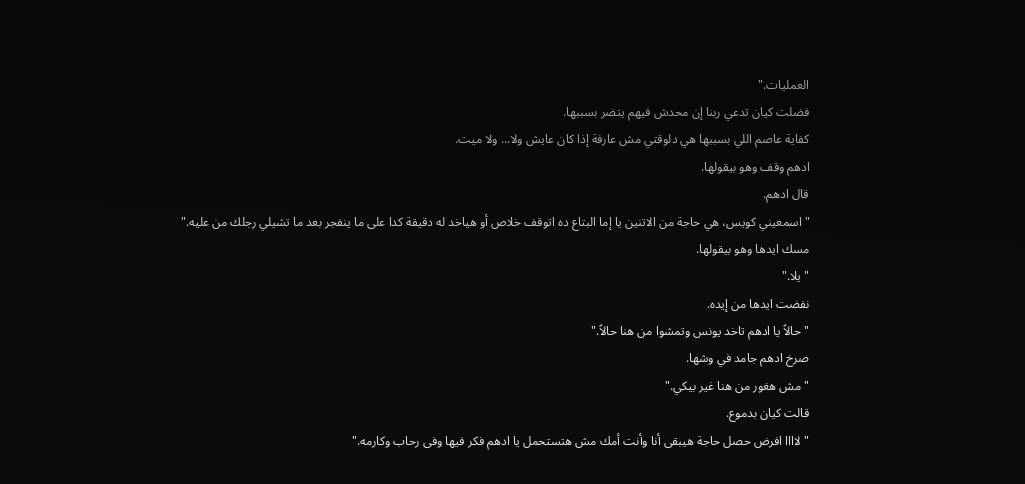العمليات."
فضلت كيان تدعي ربنا إن محدش فيهم يتضر بسببها.
كفاية عاصم اللي بسببها هي دلوقتي مش عارفة إذا كان عايش ولا... ولا ميت.
ادهم وقف وهو بيقولها.
قال ادهم.
"اسمعيني كويس، هي حاجة من الاتنين يا إما البتاع ده اتوقف خلاص أو هياخد له دقيقة كدا على ما ينفجر بعد ما تشيلي رجلك من عليه."
مسك ايدها وهو بيقولها.
"يلا."
نفضت ايدها من إيده.
"حالاً يا ادهم تاخد يونس وتمشوا من هنا حالاً."
صرخ ادهم جامد في وشها.
"مش هغور من هنا غير بيكي."
قالت كيان بدموع.
"لاااا افرض حصل حاجة هيبقى أنا وأنت أمك مش هتستحمل يا ادهم فكر فيها وفى رحاب وكارمه."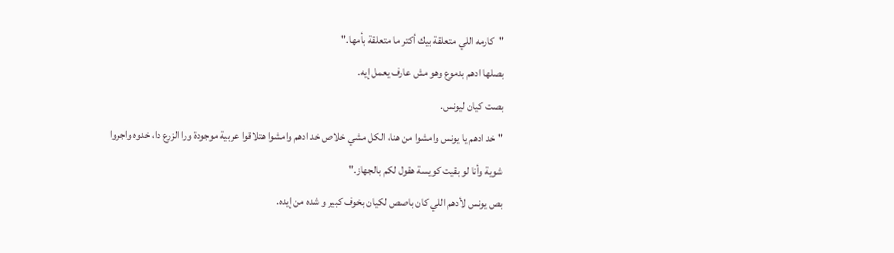"كارمه اللي متعلقة بيك أكتر ما متعلقة بأمها."
بصلها ادهم بدموع وهو مش عارف يعمل إيه.
بصت كيان ليونس.
"خد ادهم يا يونس وامشوا من هنا، الكل مشي خلاص خد ادهم وامشوا هتلاقوا عربية موجودة ورا الزرع دا، خدوه واجروا شوية وأنا لو بقيت كويسة هقول لكم بالجهاز."
بص يونس لأدهم اللي كان باصص لكيان بخوف كبير و شده من إيده.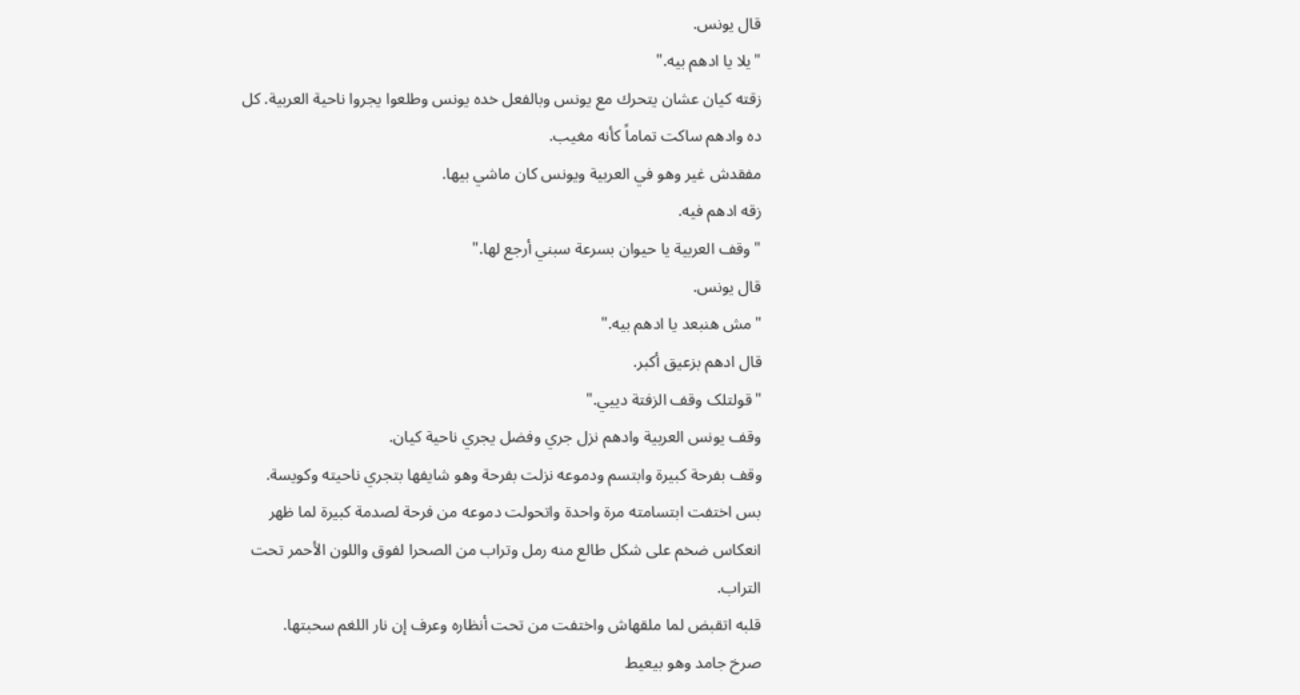قال يونس.
"يلا يا ادهم بيه."
زقته كيان عشان يتحرك مع يونس وبالفعل خده يونس وطلعوا يجروا ناحية العربية. كل ده وادهم ساكت تماماً كأنه مغيب.
مفقدش غير وهو في العربية ويونس كان ماشي بيها.
زقه ادهم فيه.
"وقف العربية يا حيوان بسرعة سبني أرجع لها."
قال يونس.
"مش هنبعد يا ادهم بيه."
قال ادهم بزعيق أكبر.
"قولتلک وقف الزفتة دييي."
وقف يونس العربية وادهم نزل جري وفضل يجري ناحية كيان.
وقف بفرحة كبيرة وابتسم ودموعه نزلت بفرحة وهو شايفها بتجري ناحيته وكويسة.
بس اختفت ابتسامته مرة واحدة واتحولت دموعه من فرحة لصدمة كبيرة لما ظهر انعكاس ضخم على شكل طالع منه رمل وتراب من الصحرا لفوق واللون الأحمر تحت التراب.
قلبه اتقبض لما ملقهاش واختفت من تحت أنظاره وعرف إن نار اللغم سحبتها.
صرخ جامد وهو بيعيط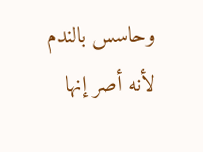وحاسس بالندم لأنه أصر إنها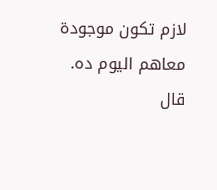لازم تكون موجودة معاهم اليوم ده.
قال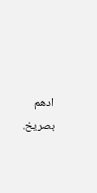ادهم بصريخ.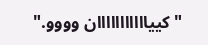"كييااااااااااان وووو."